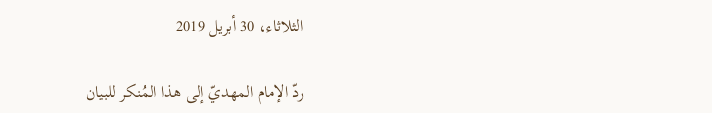الثلاثاء، 30 أبريل 2019

ردّ الإمام المهديّ إلى هذا المُنكر للبيان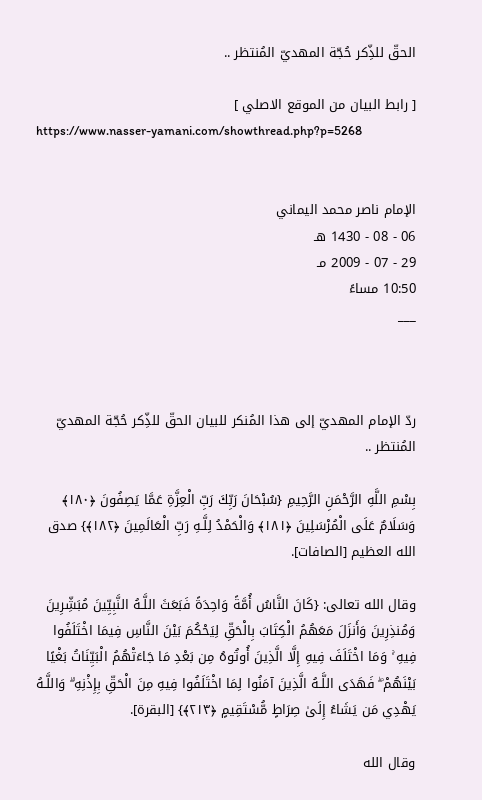الحقّ للذِّكر حُجّة المهديّ المُنتظر ..

[ رابط البيان من الموقع الاصلي ]
https://www.nasser-yamani.com/showthread.php?p=5268


الإمام ناصر محمد اليماني
06 - 08 - 1430 هـ
29 - 07 - 2009 مـ
10:50 مساءً
___



ردّ الإمام المهديّ إلى هذا المُنكر للبيان الحقّ للذِّكر حُجّة المهديّ المُنتظر ..

بِسْمِ اللَّهِ الرَّحْمَنِ الرَّحِيمِ {سُبْحَانَ رَبِّكَ رَبِّ الْعِزَّةِ عَمَّا يَصِفُونَ ﴿١٨٠﴾ وَسَلَامٌ عَلَى الْمُرْسَلِينَ ﴿١٨١﴾ وَالْحَمْدُ لِلَّـهِ رَبِّ الْعَالَمِينَ ﴿١٨٢﴾} صدق الله العظيم [الصافات].

وقال الله تعالى: {كَانَ النَّاسُ أُمَّةً وَاحِدَةً فَبَعَثَ اللَّـهُ النَّبِيِّينَ مُبَشِّرِينَ وَمُنذِرِينَ وَأَنزَلَ مَعَهُمُ الْكِتَابَ بِالْحَقِّ لِيَحْكُمَ بَيْنَ النَّاسِ فِيمَا اخْتَلَفُوا فِيهِ ۚ وَمَا اخْتَلَفَ فِيهِ إِلَّا الَّذِينَ أُوتُوهُ مِن بَعْدِ مَا جَاءَتْهُمُ الْبَيِّنَاتُ بَغْيًا بَيْنَهُمْ ۖ فَهَدَى اللَّـهُ الَّذِينَ آمَنُوا لِمَا اخْتَلَفُوا فِيهِ مِنَ الْحَقِّ بِإِذْنِهِ ۗ وَاللَّـهُ يَهْدِي مَن يَشَاءُ إِلَىٰ صِرَاطٍ مُّسْتَقِيمٍ ﴿٢١٣﴾} [البقرة].

وقال الله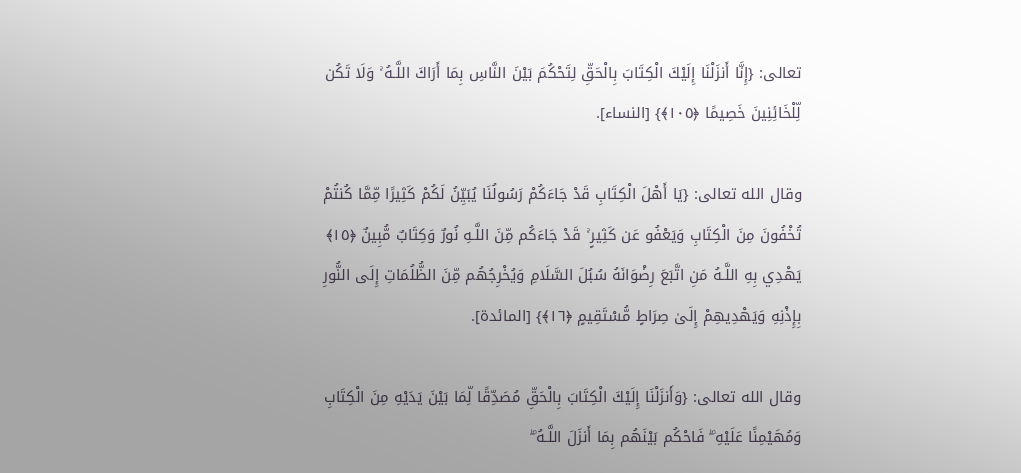تعالى: {إِنَّا أَنزَلْنَا إِلَيْكَ الْكِتَابَ بِالْحَقِّ لِتَحْكُمَ بَيْنَ النَّاسِ بِمَا أَرَاكَ اللَّـهُ ۚ وَلَا تَكُن لِّلْخَائِنِينَ خَصِيمًا ﴿١٠٥﴾} [النساء].

وقال الله تعالى: {يَا أَهْلَ الْكِتَابِ قَدْ جَاءَكُمْ رَسُولُنَا يُبَيِّنُ لَكُمْ كَثِيرًا مِّمَّا كُنتُمْ تُخْفُونَ مِنَ الْكِتَابِ وَيَعْفُو عَن كَثِيرٍ ۚ قَدْ جَاءَكُم مِّنَ اللَّـهِ نُورٌ وَكِتَابٌ مُّبِينٌ ﴿١٥﴾ يَهْدِي بِهِ اللَّـهُ مَنِ اتَّبَعَ رِضْوَانَهُ سُبُلَ السَّلَامِ وَيُخْرِجُهُم مِّنَ الظُّلُمَاتِ إِلَى النُّورِ بِإِذْنِهِ وَيَهْدِيهِمْ إِلَىٰ صِرَاطٍ مُّسْتَقِيمٍ ﴿١٦﴾} [المائدة].

وقال الله تعالى: {وَأَنزَلْنَا إِلَيْكَ الْكِتَابَ بِالْحَقِّ مُصَدِّقًا لِّمَا بَيْنَ يَدَيْهِ مِنَ الْكِتَابِ وَمُهَيْمِنًا عَلَيْهِ ۖ فَاحْكُم بَيْنَهُم بِمَا أَنزَلَ اللَّـهُ ۖ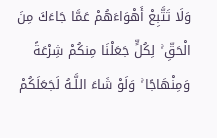وَلَا تَتَّبِعْ أَهْوَاءَهُمْ عَمَّا جَاءَكَ مِنَ الْحَقِّ ۚ لِكُلٍّ جَعَلْنَا مِنكُمْ شِرْعَةً وَمِنْهَاجًا ۚ وَلَوْ شَاءَ اللَّـهُ لَجَعَلَكُمْ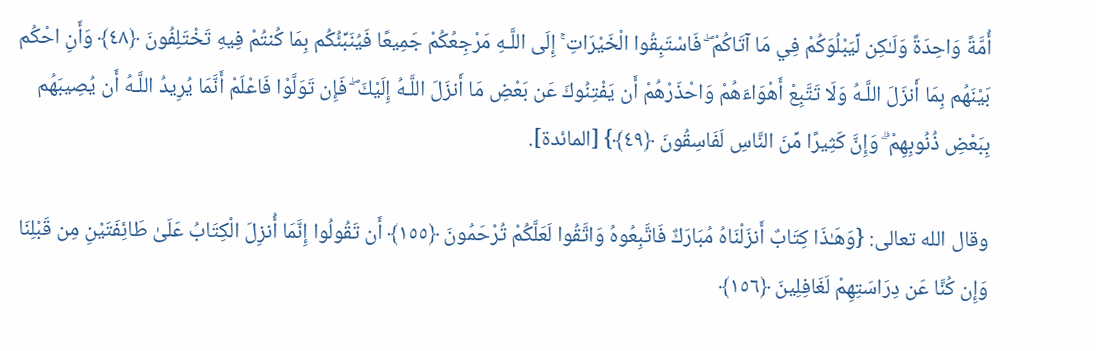أُمَّةً وَاحِدَةً وَلَـٰكِن لِّيَبْلُوَكُمْ فِي مَا آتَاكُمْ ۖ فَاسْتَبِقُوا الْخَيْرَاتِ ۚ إِلَى اللَّـهِ مَرْجِعُكُمْ جَمِيعًا فَيُنَبِّئُكُم بِمَا كُنتُمْ فِيهِ تَخْتَلِفُونَ ﴿٤٨﴾ وَأَنِ احْكُم بَيْنَهُم بِمَا أَنزَلَ اللَّـهُ وَلَا تَتَّبِعْ أَهْوَاءَهُمْ وَاحْذَرْهُمْ أَن يَفْتِنُوكَ عَن بَعْضِ مَا أَنزَلَ اللَّـهُ إِلَيْكَ ۖ فَإِن تَوَلَّوْا فَاعْلَمْ أَنَّمَا يُرِيدُ اللَّـهُ أَن يُصِيبَهُم بِبَعْضِ ذُنُوبِهِمْ ۗ وَإِنَّ كَثِيرًا مِّنَ النَّاسِ لَفَاسِقُونَ ﴿٤٩﴾} [المائدة].

وقال الله تعالى: {وَهَـٰذَا كِتَابٌ أَنزَلْنَاهُ مُبَارَكٌ فَاتَّبِعُوهُ وَاتَّقُوا لَعَلَّكُمْ تُرْحَمُونَ ﴿١٥٥﴾ أَن تَقُولُوا إِنَّمَا أُنزِلَ الْكِتَابُ عَلَىٰ طَائِفَتَيْنِ مِن قَبْلِنَا وَإِن كُنَّا عَن دِرَاسَتِهِمْ لَغَافِلِينَ ﴿١٥٦﴾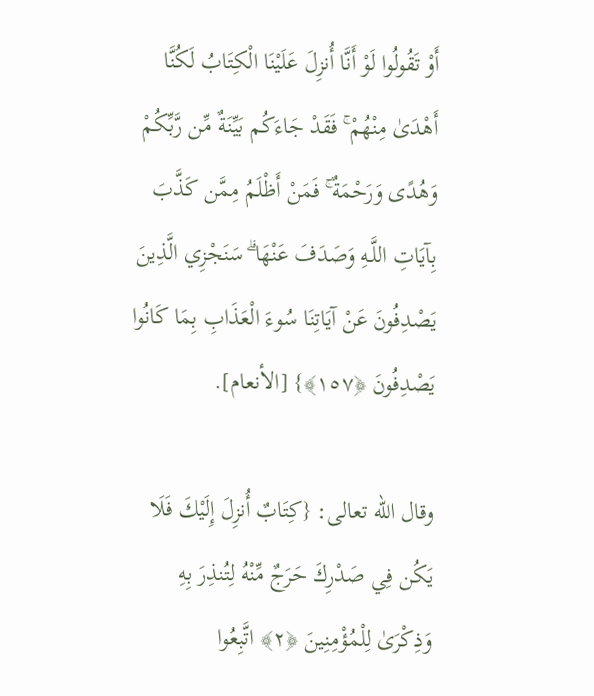أَوْ تَقُولُوا لَوْ أَنَّا أُنزِلَ عَلَيْنَا الْكِتَابُ لَكُنَّا أَهْدَىٰ مِنْهُمْ ۚ فَقَدْ جَاءَكُم بَيِّنَةٌ مِّن رَّبِّكُمْ وَهُدًى وَرَحْمَةٌ ۚ فَمَنْ أَظْلَمُ مِمَّن كَذَّبَ بِآيَاتِ اللَّـهِ وَصَدَفَ عَنْهَا ۗ سَنَجْزِي الَّذِينَ يَصْدِفُونَ عَنْ آيَاتِنَا سُوءَ الْعَذَابِ بِمَا كَانُوا يَصْدِفُونَ ﴿١٥٧﴾} [الأنعام].

وقال الله تعالى: {كِتَابٌ أُنزِلَ إِلَيْكَ فَلَا يَكُن فِي صَدْرِكَ حَرَجٌ مِّنْهُ لِتُنذِرَ بِهِ وَذِكْرَىٰ لِلْمُؤْمِنِينَ ﴿٢﴾ اتَّبِعُوا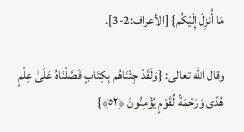مَا أُنزِلَ إِلَيْكُم} [الأعراف:2-3].

وقال الله تعالى: {وَلَقَدْ جِئْنَاهُم بِكِتَابٍ فَصَّلْنَاهُ عَلَىٰ عِلْمٍ هُدًى وَرَحْمَةً لِّقَوْمٍ يُؤْمِنُونَ ﴿٥٢﴾}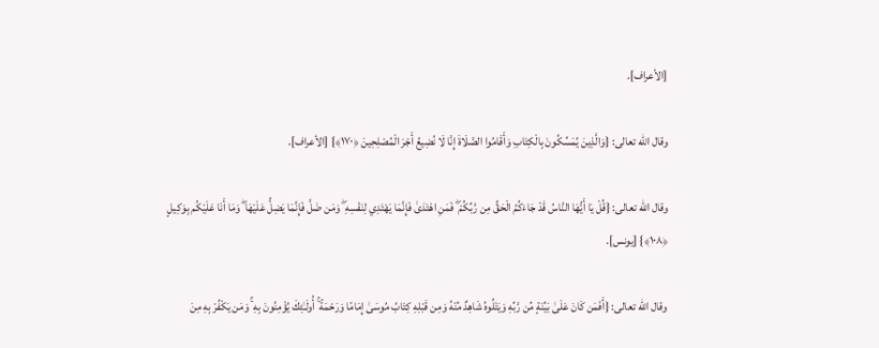[الأعراف].

وقال الله تعالى: {وَالَّذِينَ يُمَسِّكُونَ بِالْكِتَابِ وَأَقَامُوا الصَّلَاةَ إِنَّا لَا نُضِيعُ أَجْرَ الْمُصْلِحِينَ ﴿١٧٠﴾} [الأعراف].

وقال الله تعالى: {قُلْ يَا أَيُّهَا النَّاسُ قَدْ جَاءَكُمُ الْحَقُّ مِن رَّبِّكُمْ ۖ فَمَنِ اهْتَدَىٰ فَإِنَّمَا يَهْتَدِي لِنَفْسِهِ ۖ وَمَن ضَلَّ فَإِنَّمَا يَضِلُّ عَلَيْهَا ۖ وَمَا أَنَا عَلَيْكُم بِوَكِيلٍ ﴿١٠٨﴾} [يونس].

وقال الله تعالى: {أَفَمَن كَانَ عَلَىٰ بَيِّنَةٍ مِّن رَّبِّهِ وَيَتْلُوهُ شَاهِدٌ مِّنْهُ وَمِن قَبْلِهِ كِتَابُ مُوسَىٰ إِمَامًا وَرَحْمَةً ۚ أُولَـٰئِكَ يُؤْمِنُونَ بِهِ ۚ وَمَن يَكْفُرْ بِهِ مِنَ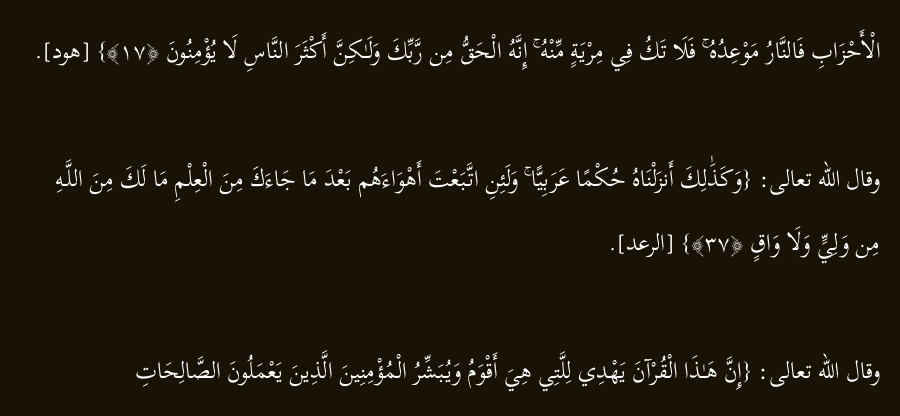الْأَحْزَابِ فَالنَّارُ مَوْعِدُهُ ۚ فَلَا تَكُ فِي مِرْيَةٍ مِّنْهُ ۚ إِنَّهُ الْحَقُّ مِن رَّبِّكَ وَلَـٰكِنَّ أَكْثَرَ النَّاسِ لَا يُؤْمِنُونَ ﴿١٧﴾} [هود].

وقال الله تعالى: {وَكَذَٰلِكَ أَنزَلْنَاهُ حُكْمًا عَرَبِيًّا ۚ وَلَئِنِ اتَّبَعْتَ أَهْوَاءَهُم بَعْدَ مَا جَاءَكَ مِنَ الْعِلْمِ مَا لَكَ مِنَ اللَّـهِ مِن وَلِيٍّ وَلَا وَاقٍ ﴿٣٧﴾} [الرعد].

وقال الله تعالى: {إِنَّ هَـٰذَا الْقُرْآنَ يَهْدِي لِلَّتِي هِيَ أَقْوَمُ وَيُبَشِّرُ الْمُؤْمِنِينَ الَّذِينَ يَعْمَلُونَ الصَّالِحَاتِ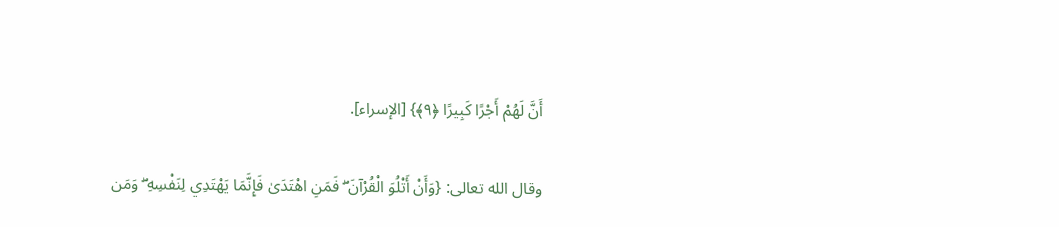أَنَّ لَهُمْ أَجْرًا كَبِيرًا ﴿٩﴾} [الإسراء].

وقال الله تعالى: {وَأَنْ أَتْلُوَ الْقُرْآنَ ۖ فَمَنِ اهْتَدَىٰ فَإِنَّمَا يَهْتَدِي لِنَفْسِهِ ۖ وَمَن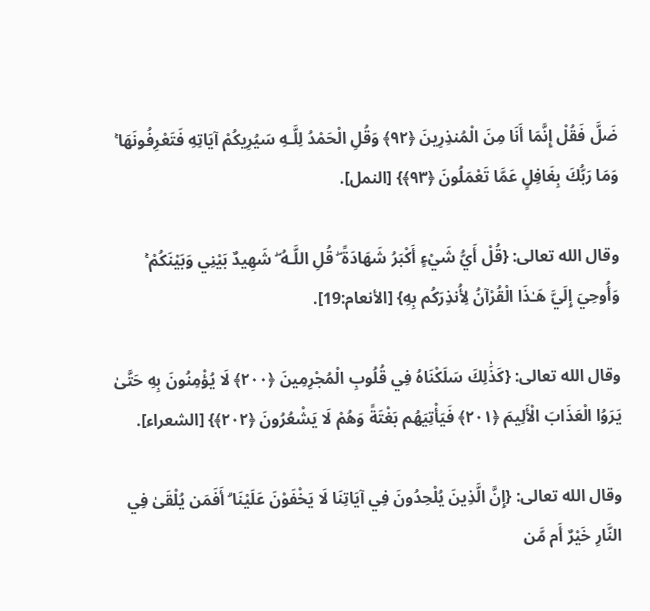ضَلَّ فَقُلْ إِنَّمَا أَنَا مِنَ الْمُنذِرِينَ ﴿٩٢﴾ وَقُلِ الْحَمْدُ لِلَّـهِ سَيُرِيكُمْ آيَاتِهِ فَتَعْرِفُونَهَا ۚ وَمَا رَبُّكَ بِغَافِلٍ عَمَّا تَعْمَلُونَ ﴿٩٣﴾} [النمل].

وقال الله تعالى: {قُلْ أَيُّ شَيْءٍ أَكْبَرُ شَهَادَةً ۖ قُلِ اللَّـهُ ۖ شَهِيدٌ بَيْنِي وَبَيْنَكُمْ ۚ وَأُوحِيَ إِلَيَّ هَـٰذَا الْقُرْآنُ لِأُنذِرَكُم بِهِ} [الأنعام:19].

وقال الله تعالى: {كَذَٰلِكَ سَلَكْنَاهُ فِي قُلُوبِ الْمُجْرِمِينَ ﴿٢٠٠﴾ لَا يُؤْمِنُونَ بِهِ حَتَّىٰ يَرَوُا الْعَذَابَ الْأَلِيمَ ﴿٢٠١﴾ فَيَأْتِيَهُم بَغْتَةً وَهُمْ لَا يَشْعُرُونَ ﴿٢٠٢﴾} [الشعراء].

وقال الله تعالى: {إِنَّ الَّذِينَ يُلْحِدُونَ فِي آيَاتِنَا لَا يَخْفَوْنَ عَلَيْنَا ۗ أَفَمَن يُلْقَىٰ فِي النَّارِ خَيْرٌ أَم مَّن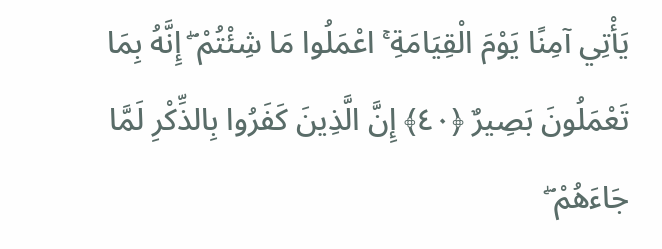يَأْتِي آمِنًا يَوْمَ الْقِيَامَةِ ۚ اعْمَلُوا مَا شِئْتُمْ ۖ إِنَّهُ بِمَا تَعْمَلُونَ بَصِيرٌ ﴿٤٠﴾ إِنَّ الَّذِينَ كَفَرُوا بِالذِّكْرِ لَمَّا جَاءَهُمْ ۖ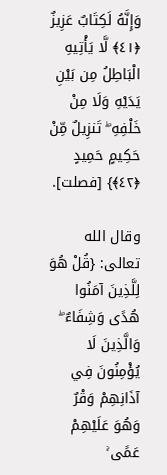وَإِنَّهُ لَكِتَابٌ عَزِيزٌ ﴿٤١﴾ لَّا يَأْتِيهِ الْبَاطِلُ مِن بَيْنِ يَدَيْهِ وَلَا مِنْ خَلْفِهِ ۖ تَنزِيلٌ مِّنْ حَكِيمٍ حَمِيدٍ ﴿٤٢﴾} [فصلت].

وقال الله تعالى: {قُلْ هُوَ لِلَّذِينَ آمَنُوا هُدًى وَشِفَاءٌ ۖ وَالَّذِينَ لَا يُؤْمِنُونَ فِي آذَانِهِمْ وَقْرٌ وَهُوَ عَلَيْهِمْ عَمًى ۚ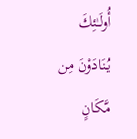أُولَـٰئِكَ يُنَادَوْنَ مِن مَّكَانٍ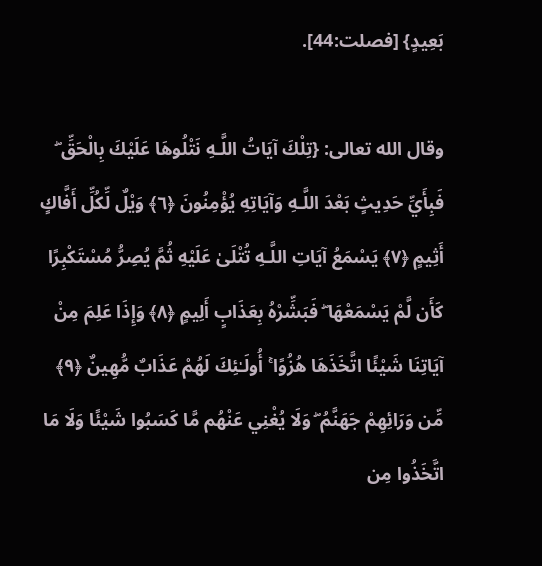بَعِيدٍ} [فصلت:44].

وقال الله تعالى: {تِلْكَ آيَاتُ اللَّـهِ نَتْلُوهَا عَلَيْكَ بِالْحَقِّ ۖ فَبِأَيِّ حَدِيثٍ بَعْدَ اللَّـهِ وَآيَاتِهِ يُؤْمِنُونَ ﴿٦﴾ وَيْلٌ لِّكُلِّ أَفَّاكٍ أَثِيمٍ ﴿٧﴾ يَسْمَعُ آيَاتِ اللَّـهِ تُتْلَىٰ عَلَيْهِ ثُمَّ يُصِرُّ مُسْتَكْبِرًا كَأَن لَّمْ يَسْمَعْهَا ۖ فَبَشِّرْهُ بِعَذَابٍ أَلِيمٍ ﴿٨﴾ وَإِذَا عَلِمَ مِنْ آيَاتِنَا شَيْئًا اتَّخَذَهَا هُزُوًا ۚ أُولَـٰئِكَ لَهُمْ عَذَابٌ مُّهِينٌ ﴿٩﴾ مِّن وَرَائِهِمْ جَهَنَّمُ ۖ وَلَا يُغْنِي عَنْهُم مَّا كَسَبُوا شَيْئًا وَلَا مَا اتَّخَذُوا مِن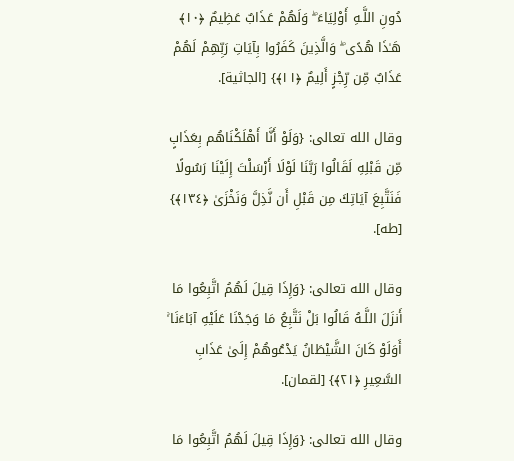دُونِ اللَّـهِ أَوْلِيَاءَ ۖ وَلَهُمْ عَذَابٌ عَظِيمٌ ﴿١٠﴾ هَـٰذَا هُدًى ۖ وَالَّذِينَ كَفَرُوا بِآيَاتِ رَبِّهِمْ لَهُمْ عَذَابٌ مِّن رِّجْزٍ أَلِيمٌ ﴿١١﴾} [الجاثية].

وقال الله تعالى: {وَلَوْ أَنَّا أَهْلَكْنَاهُم بِعَذَابٍ مِّن قَبْلِهِ لَقَالُوا رَبَّنَا لَوْلَا أَرْسَلْتَ إِلَيْنَا رَسُولًا فَنَتَّبِعَ آيَاتِكَ مِن قَبْلِ أَن نَّذِلَّ وَنَخْزَىٰ ﴿١٣٤﴾} [طه].

وقال الله تعالى: {وَإِذَا قِيلَ لَهُمُ اتَّبِعُوا مَا أَنزَلَ اللَّـهُ قَالُوا بَلْ نَتَّبِعُ مَا وَجَدْنَا عَلَيْهِ آبَاءَنَا ۚ أَوَلَوْ كَانَ الشَّيْطَانُ يَدْعُوهُمْ إِلَىٰ عَذَابِ السَّعِيرِ ﴿٢١﴾} [لقمان].

وقال الله تعالى: {وَإِذَا قِيلَ لَهُمُ اتَّبِعُوا مَا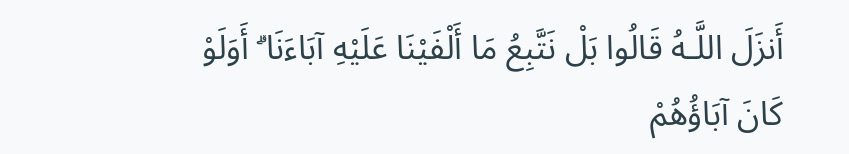أَنزَلَ اللَّـهُ قَالُوا بَلْ نَتَّبِعُ مَا أَلْفَيْنَا عَلَيْهِ آبَاءَنَا ۗ أَوَلَوْ كَانَ آبَاؤُهُمْ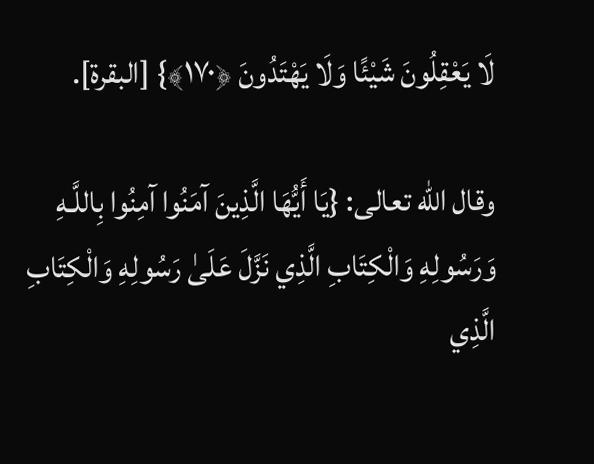لَا يَعْقِلُونَ شَيْئًا وَلَا يَهْتَدُونَ ﴿١٧٠﴾} [البقرة].

وقال الله تعالى: {يَا أَيُّهَا الَّذِينَ آمَنُوا آمِنُوا بِاللَّـهِ وَرَسُولِهِ وَالْكِتَابِ الَّذِي نَزَّلَ عَلَىٰ رَسُولِهِ وَالْكِتَابِ الَّذِي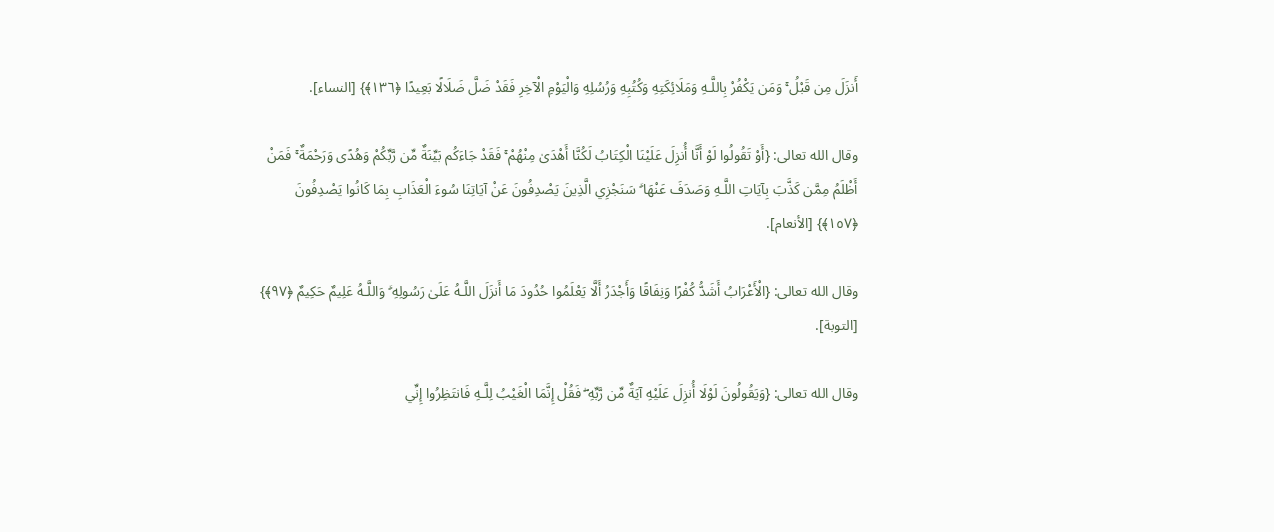أَنزَلَ مِن قَبْلُ ۚ وَمَن يَكْفُرْ بِاللَّـهِ وَمَلَائِكَتِهِ وَكُتُبِهِ وَرُسُلِهِ وَالْيَوْمِ الْآخِرِ فَقَدْ ضَلَّ ضَلَالًا بَعِيدًا ﴿١٣٦﴾} [النساء].

وقال الله تعالى: {أَوْ تَقُولُوا لَوْ أَنَّا أُنزِلَ عَلَيْنَا الْكِتَابُ لَكُنَّا أَهْدَىٰ مِنْهُمْ ۚ فَقَدْ جَاءَكُم بَيِّنَةٌ مِّن رَّبِّكُمْ وَهُدًى وَرَحْمَةٌ ۚ فَمَنْ أَظْلَمُ مِمَّن كَذَّبَ بِآيَاتِ اللَّـهِ وَصَدَفَ عَنْهَا ۗ سَنَجْزِي الَّذِينَ يَصْدِفُونَ عَنْ آيَاتِنَا سُوءَ الْعَذَابِ بِمَا كَانُوا يَصْدِفُونَ ﴿١٥٧﴾} [الأنعام].

وقال الله تعالى: {الْأَعْرَابُ أَشَدُّ كُفْرًا وَنِفَاقًا وَأَجْدَرُ أَلَّا يَعْلَمُوا حُدُودَ مَا أَنزَلَ اللَّـهُ عَلَىٰ رَسُولِهِ ۗ وَاللَّـهُ عَلِيمٌ حَكِيمٌ ﴿٩٧﴾} [التوبة].

وقال الله تعالى: {وَيَقُولُونَ لَوْلَا أُنزِلَ عَلَيْهِ آيَةٌ مِّن رَّبِّهِ ۖ فَقُلْ إِنَّمَا الْغَيْبُ لِلَّـهِ فَانتَظِرُوا إِنِّي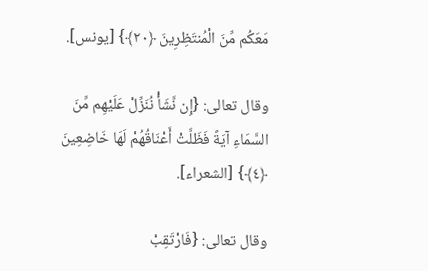مَعَكُم مِّنَ الْمُنتَظِرِينَ ﴿٢٠﴾} [يونس].

وقال تعالى: {إِن نَّشَأْ نُنَزِّلْ عَلَيْهِم مِّنَ السَّمَاءِ آيَةً فَظَلَّتْ أَعْنَاقُهُمْ لَهَا خَاضِعِينَ ﴿٤﴾} [الشعراء].

وقال تعالى: {فَارْتَقِبْ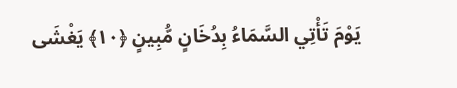يَوْمَ تَأْتِي السَّمَاءُ بِدُخَانٍ مُّبِينٍ ﴿١٠﴾ يَغْشَى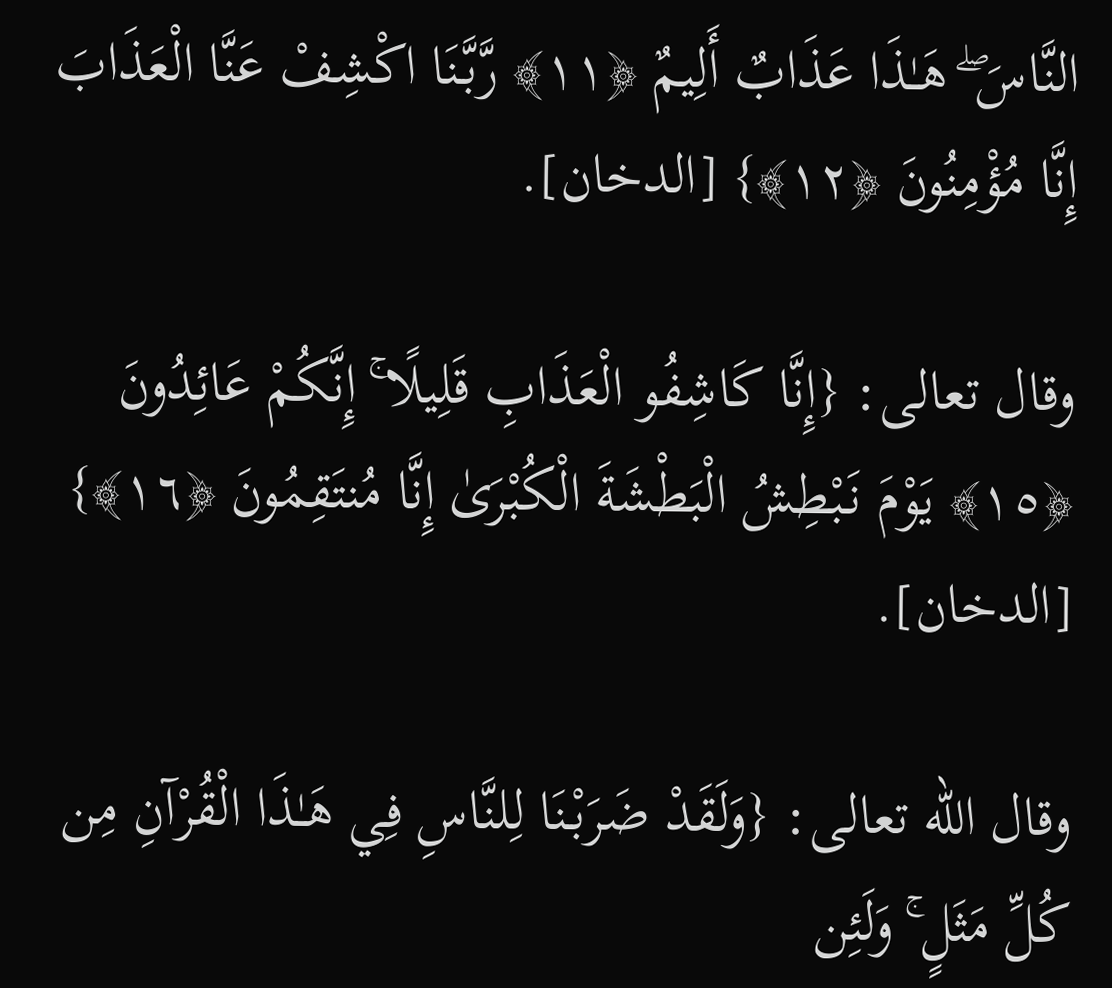النَّاسَ ۖ هَـٰذَا عَذَابٌ أَلِيمٌ ﴿١١﴾ رَّبَّنَا اكْشِفْ عَنَّا الْعَذَابَ إِنَّا مُؤْمِنُونَ ﴿١٢﴾} [الدخان].

وقال تعالى: {إِنَّا كَاشِفُو الْعَذَابِ قَلِيلًا ۚ إِنَّكُمْ عَائِدُونَ ﴿١٥﴾ يَوْمَ نَبْطِشُ الْبَطْشَةَ الْكُبْرَىٰ إِنَّا مُنتَقِمُونَ ﴿١٦﴾} [الدخان].

وقال الله تعالى: {وَلَقَدْ ضَرَبْنَا لِلنَّاسِ فِي هَـٰذَا الْقُرْآنِ مِن كُلِّ مَثَلٍ ۚ وَلَئِن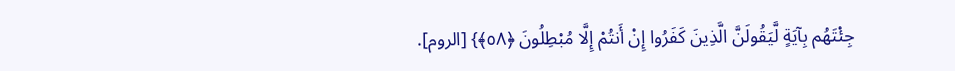جِئْتَهُم بِآيَةٍ لَّيَقُولَنَّ الَّذِينَ كَفَرُوا إِنْ أَنتُمْ إِلَّا مُبْطِلُونَ ﴿٥٨﴾} [الروم].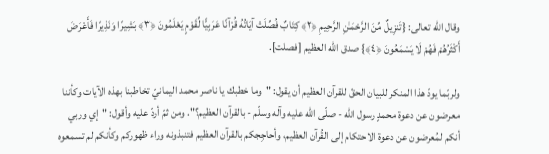وقال الله تعالى: {تَنزِيلٌ مِّنَ الرَّحْمَـٰنِ الرَّحِيمِ ﴿٢﴾ كِتَابٌ فُصِّلَتْ آيَاتُهُ قُرْآنًا عَرَبِيًّا لِّقَوْمٍ يَعْلَمُونَ ﴿٣﴾ بَشِيرًا وَنَذِيرًا فَأَعْرَضَ أَكْثَرُهُمْ فَهُمْ لَا يَسْمَعُونَ ﴿٤﴾} صدق الله العظيم [فصلت].

ولربّما يودّ هذا المنكر للبيان الحقّ للقرآن العظيم أن يقول: "وما خطبك يا ناصر محمد اليمانيّ تخاطبنا بهذه الآيات وكأننا معرضون عن دعوة محمدٍ رسول الله - صلّى الله عليه وآله وسلّم - بالقرآن العظيم؟". ومن ثمّ أردّ عليه وأقول: "إي وربي أنكم لمُعرضون عن دعوة الاحتكام إلى القُرآن العظيم، وأحاجِجكم بالقرآن العظيم فتنبذونه وراء ظهوركم وكأنكم لم تسمعوه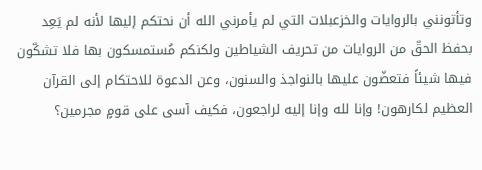وتأتونني بالروايات والخزعبلات التي لم يأمرني الله أن نحتكم إليها لأنه لم يَعِد بحفظ الحقّ من الروايات من تحريف الشياطين ولكنكم مُستمسكون بها فلا تشكّون فيها شيئاً فتعضّون عليها بالنواجذ والسنون، وعن الدعوة للاحتكام إلى القرآن العظيم لكارهون! وإنا لله وإنا إليه لراجعون، فكيف آسى على قومٍ مجرمين؟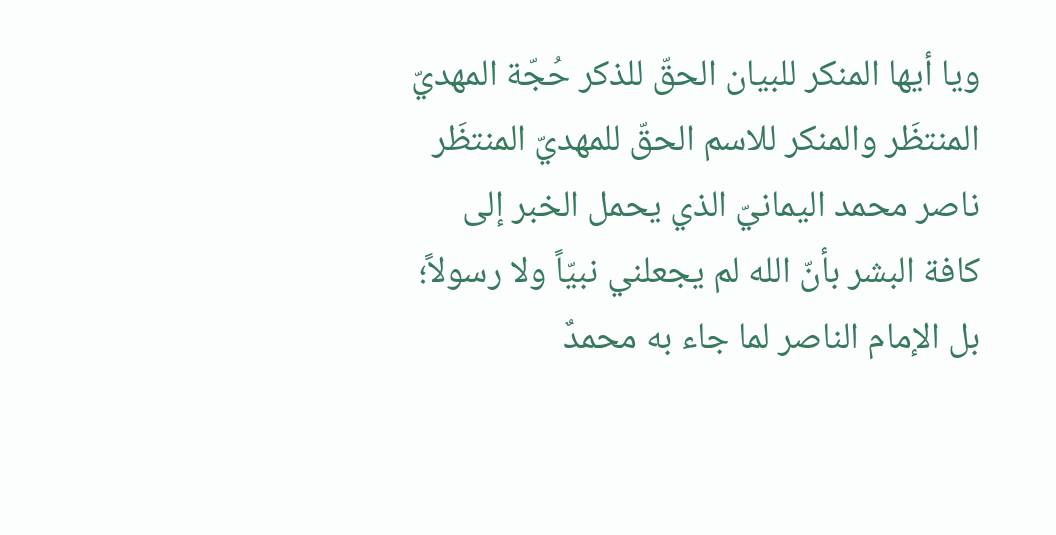ويا أيها المنكر للبيان الحقّ للذكر حُجّة المهديّ المنتظَر والمنكر للاسم الحقّ للمهديّ المنتظَر ناصر محمد اليمانيّ الذي يحمل الخبر إلى كافة البشر بأنّ الله لم يجعلني نبيّاً ولا رسولاً؛ بل الإمام الناصر لما جاء به محمدٌ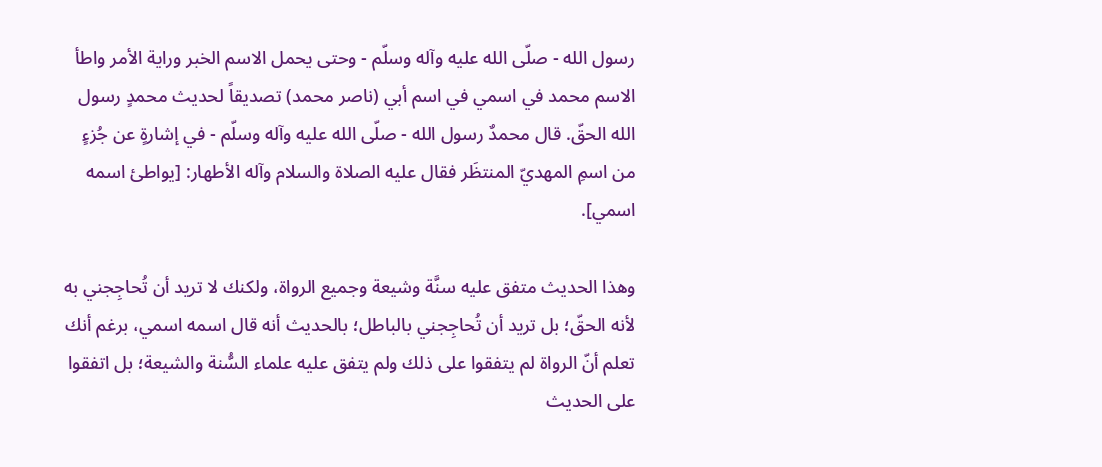رسول الله - صلّى الله عليه وآله وسلّم - وحتى يحمل الاسم الخبر وراية الأمر واطأ الاسم محمد في اسمي في اسم أبي (ناصر محمد) تصديقاً لحديث محمدٍ رسول الله الحقّ. قال محمدٌ رسول الله - صلّى الله عليه وآله وسلّم - في إشارةٍ عن جُزءٍ من اسمِ المهديّ المنتظَر فقال عليه الصلاة والسلام وآله الأطهار: [يواطئ اسمه اسمي].

وهذا الحديث متفق عليه سنَّة وشيعة وجميع الرواة، ولكنك لا تريد أن تُحاجِجني به لأنه الحقّ؛ بل تريد أن تُحاجِجني بالباطل؛ بالحديث أنه قال اسمه اسمي، برغم أنك تعلم أنّ الرواة لم يتفقوا على ذلك ولم يتفق عليه علماء السُّنة والشيعة؛ بل اتفقوا على الحديث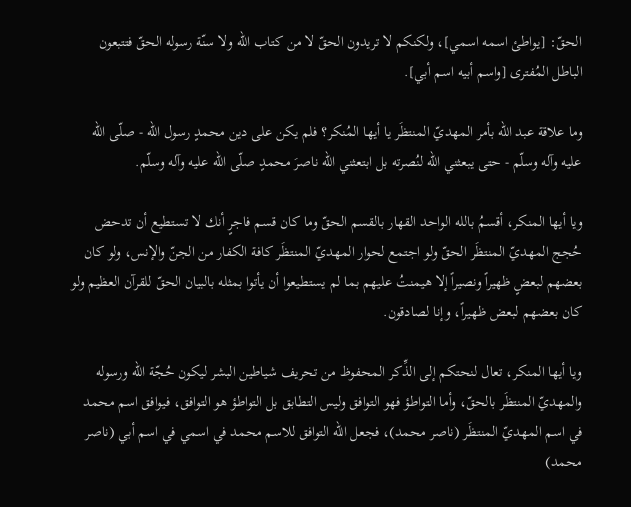الحقّ: [يواطئ اسمه اسمي]، ولكنكم لا تريدون الحقّ لا من كتاب الله ولا سنّة رسوله الحقّ فتتبعون الباطل المُفترى [واسم أبيه اسم أبي].

وما علاقة عبد الله بأمر المهديّ المنتظَر يا أيها المُنكر؟ فلم يكن على دين محمدٍ رسول الله - صلّى الله عليه وآله وسلّم - حتى يبعثني الله لنُصرته بل ابتعثني الله ناصرَ محمدٍ صلّى الله عليه وآله وسلّم.

ويا أيها المنكر، أقسمُ بالله الواحد القهار بالقسم الحقّ وما كان قسم فاجرٍ أنك لا تستطيع أن تدحض حُجج المهديّ المنتظَر الحقّ ولو اجتمع لحوار المهديّ المنتظَر كافة الكفار من الجنّ والإنس، ولو كان بعضهم لبعضٍ ظهيراً ونصيراً إلا هيمنتُ عليهم بما لم يستطيعوا أن يأتوا بمثله بالبيان الحقّ للقرآن العظيم ولو كان بعضهم لبعض ظهيراً، وإنا لصادقون.

ويا أيها المنكر، تعال لنحتكم إلى الذِّكر المحفوظ من تحريف شياطين البشر ليكون حُجّة الله ورسوله والمهديّ المنتظَر بالحقّ، وأما التواطؤ فهو التوافق وليس التطابق بل التواطؤ هو التوافق، فيوافق اسم محمد في اسم المهديّ المنتظَر (ناصر محمد)، فجعل الله التوافق للاسم محمد في اسمي في اسم أبي (ناصر محمد)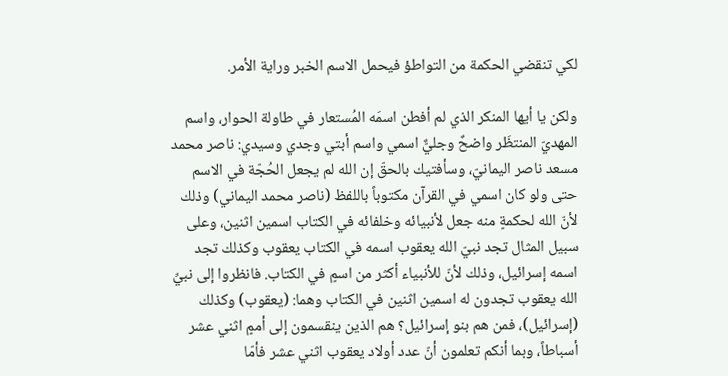لكي تنقضي الحكمة من التواطؤ فيحمل الاسم الخبر وراية الأمر.

ولكن يا أيها المنكر الذي لم أفطن اسمَه المُستعار في طاولة الحوار، واسم المهديّ المنتظَر واضحٌ وجليٌّ اسمي واسم أبتي وجدي وسيدي: ناصر محمد مسعد ناصر اليمانيّ، وسأفتيك بالحقّ إن الله لم يجعل الحُجّة في الاسم حتى ولو كان اسمي في القرآن مكتوباً باللفظ (ناصر محمد اليماني) وذلك لأنّ الله لحكمةٍ منه جعل لأنبيائه وخلفائه في الكتاب اسمين اثنين، وعلى سبيل المثال تجد نبيّ الله يعقوب اسمه في الكتاب يعقوب وكذلك تجد اسمه إسرائيل، وذلك لأنّ للأنبياء أكثر من اسمٍ في الكتاب. فانظروا إلى نبيِّ الله يعقوب تجدون له اسمين اثنين في الكتاب وهما: (يعقوب) وكذلك (إسرائيل)، فمن هم بنو إسرائيل؟ هم الذين ينقسمون إلى أممٍ اثني عشر أسباطاً، وبما أنكم تعلمون أنّ عدد أولاد يعقوب اثني عشر فأمّا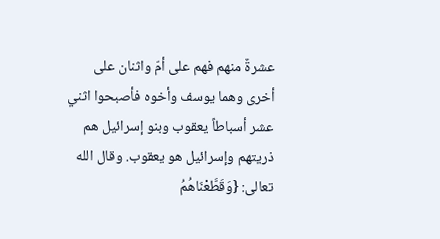عشرةٌ منهم فهم على أمّ واثنان على أخرى وهما يوسف وأخوه فأصبحوا اثني عشر أسباطاً يعقوب وبنو إسرائيل هم ذريتهم وإسرائيل هو يعقوب. وقال الله تعالى: {وَقَطَّعْنَاهُمُ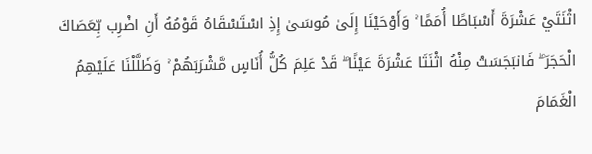اثْنَتَيْ عَشْرَةَ أَسْبَاطًا أُمَمًا ۚ وَأَوْحَيْنَا إِلَىٰ مُوسَىٰ إِذِ اسْتَسْقَاهُ قَوْمُهُ أَنِ اضْرِب بِّعَصَاكَ الْحَجَرَ ۖ فَانبَجَسَتْ مِنْهُ اثْنَتَا عَشْرَةَ عَيْنًا ۖ قَدْ عَلِمَ كُلُّ أُنَاسٍ مَّشْرَبَهُمْ ۚ وَظَلَّلْنَا عَلَيْهِمُ الْغَمَامَ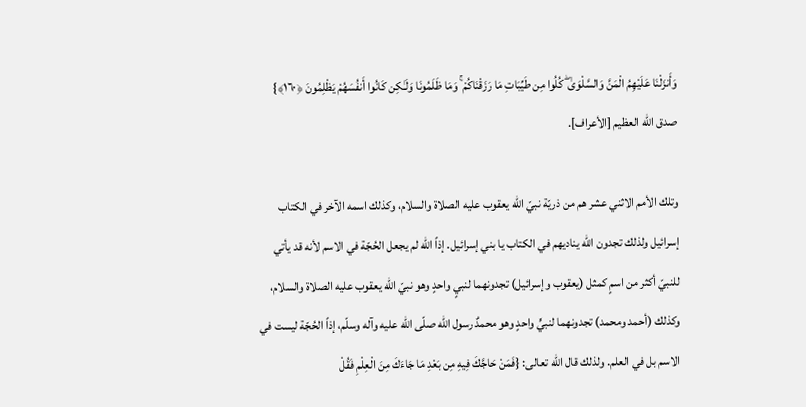وَأَنزَلْنَا عَلَيْهِمُ الْمَنَّ وَالسَّلْوَىٰ ۖ كُلُوا مِن طَيِّبَاتِ مَا رَزَقْنَاكُمْ ۚ وَمَا ظَلَمُونَا وَلَـٰكِن كَانُوا أَنفُسَهُمْ يَظْلِمُونَ ﴿١٦٠﴾} صدق الله العظيم [الأعراف].

وتلك الأمم الاثني عشر هم من ذريّة نبيّ الله يعقوب عليه الصلاة والسلام، وكذلك اسمه الآخر في الكتاب إسرائيل ولذلك تجدون الله يناديهم في الكتاب يا بني إسرائيل. إذاً الله لم يجعل الحُجّة في الاسم لأنه قد يأتي للنبيّ أكثر من اسمٍ كمثل (يعقوب وإسرائيل) تجدونهما لنبيٍ واحدٍ وهو نبيّ الله يعقوب عليه الصلاة والسلام، وكذلك (أحمد ومحمد) تجدونهما لنبيٍّ واحدٍ وهو محمدٌ رسول الله صلّى الله عليه وآله وسلّم، إذاً الحُجّة ليست في الاسم بل في العلم. ولذلك قال الله تعالى: {فَمَنْ حَاجَّكَ فِيهِ مِن بَعْدِ مَا جَاءَكَ مِنَ الْعِلْمِ فَقُلْ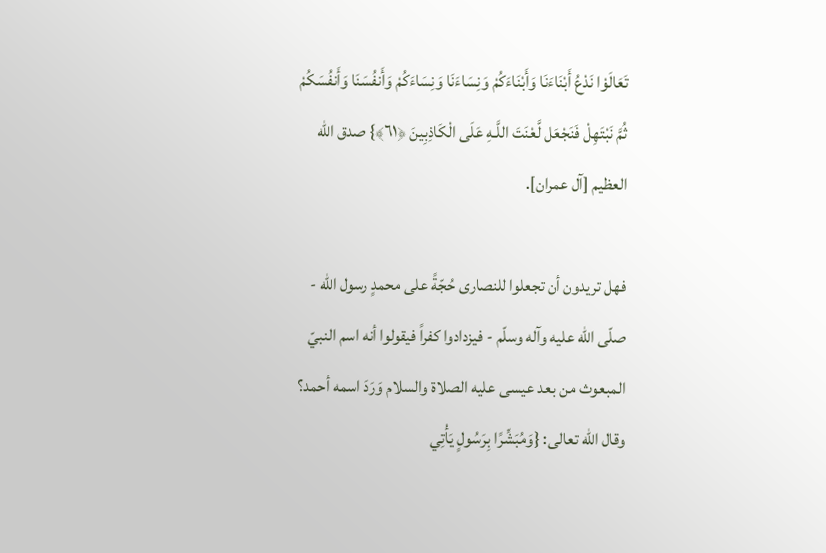تَعَالَوْا نَدْعُ أَبْنَاءَنَا وَأَبْنَاءَكُمْ وَنِسَاءَنَا وَنِسَاءَكُمْ وَأَنفُسَنَا وَأَنفُسَكُمْ ثُمَّ نَبْتَهِلْ فَنَجْعَل لَّعْنَتَ اللَّـهِ عَلَى الْكَاذِبِينَ ﴿٦١﴾} صدق الله العظيم [آل عمران].

فهل تريدون أن تجعلوا للنصارى حُجّةً على محمدٍ رسول الله - صلّى الله عليه وآله وسلّم - فيزدادوا كفراً فيقولوا أنه اسم النبيّ المبعوث من بعد عيسى عليه الصلاة والسلام وَرَدَ اسمه أحمد؟ وقال الله تعالى: {وَمُبَشِّرًا بِرَسُولٍ يَأْتِي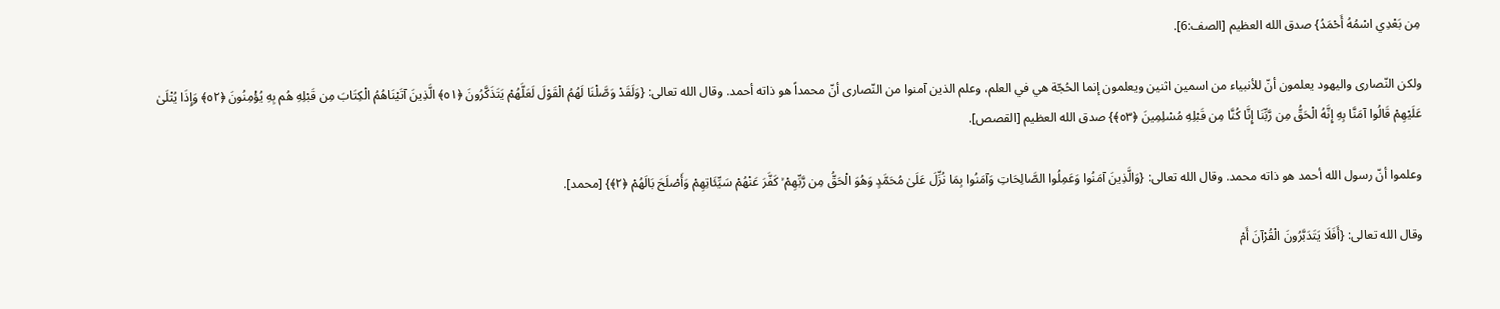مِن بَعْدِي اسْمُهُ أَحْمَدُ} صدق الله العظيم [الصف:6].

ولكن النّصارى واليهود يعلمون أنّ للأنبياء من اسمين اثنين ويعلمون إنما الحُجّة هي في العلم، وعلم الذين آمنوا من النّصارى أنّ محمداً هو ذاته أحمد. وقال الله تعالى: {وَلَقَدْ وَصَّلْنَا لَهُمُ الْقَوْلَ لَعَلَّهُمْ يَتَذَكَّرُونَ ﴿٥١﴾ الَّذِينَ آتَيْنَاهُمُ الْكِتَابَ مِن قَبْلِهِ هُم بِهِ يُؤْمِنُونَ ﴿٥٢﴾ وَإِذَا يُتْلَىٰ عَلَيْهِمْ قَالُوا آمَنَّا بِهِ إِنَّهُ الْحَقُّ مِن رَّبِّنَا إِنَّا كُنَّا مِن قَبْلِهِ مُسْلِمِينَ ﴿٥٣﴾} صدق الله العظيم [القصص].

وعلموا أنّ رسول الله أحمد هو ذاته محمد. وقال الله تعالى: {وَالَّذِينَ آمَنُوا وَعَمِلُوا الصَّالِحَاتِ وَآمَنُوا بِمَا نُزِّلَ عَلَىٰ مُحَمَّدٍ وَهُوَ الْحَقُّ مِن رَّبِّهِمْ ۙ كَفَّرَ عَنْهُمْ سَيِّئَاتِهِمْ وَأَصْلَحَ بَالَهُمْ ﴿٢﴾} [محمد].

وقال الله تعالى: {أَفَلَا يَتَدَبَّرُونَ الْقُرْآنَ أَمْ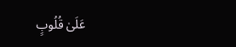عَلَىٰ قُلُوبٍ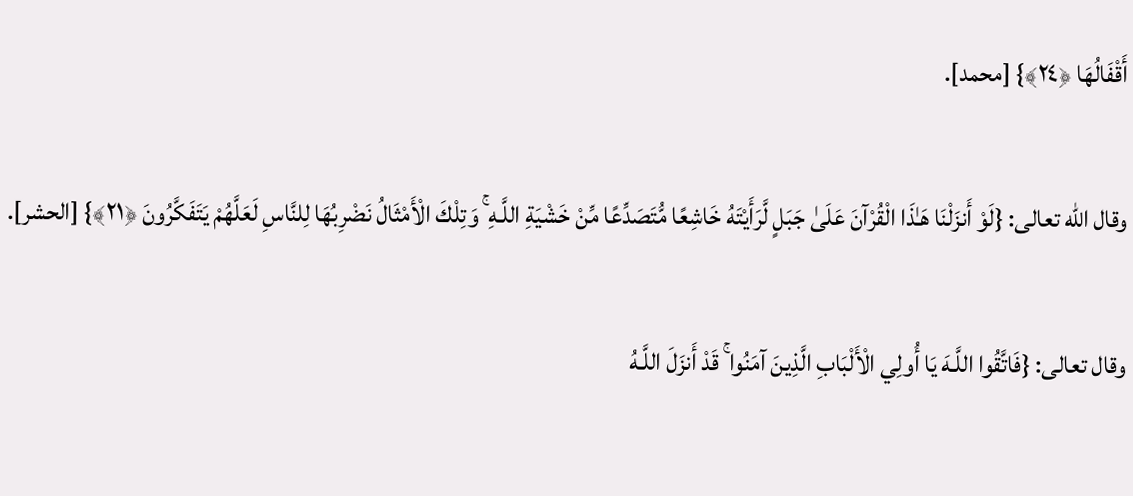أَقْفَالُهَا ﴿٢٤﴾} [محمد].

وقال الله تعالى: {لَوْ أَنزَلْنَا هَـٰذَا الْقُرْآنَ عَلَىٰ جَبَلٍ لَّرَأَيْتَهُ خَاشِعًا مُّتَصَدِّعًا مِّنْ خَشْيَةِ اللَّـهِ ۚ وَتِلْكَ الْأَمْثَالُ نَضْرِبُهَا لِلنَّاسِ لَعَلَّهُمْ يَتَفَكَّرُونَ ﴿٢١﴾} [الحشر].

وقال تعالى: {فَاتَّقُوا اللَّـهَ يَا أُولِي الْأَلْبَابِ الَّذِينَ آمَنُوا ۚ قَدْ أَنزَلَ اللَّـهُ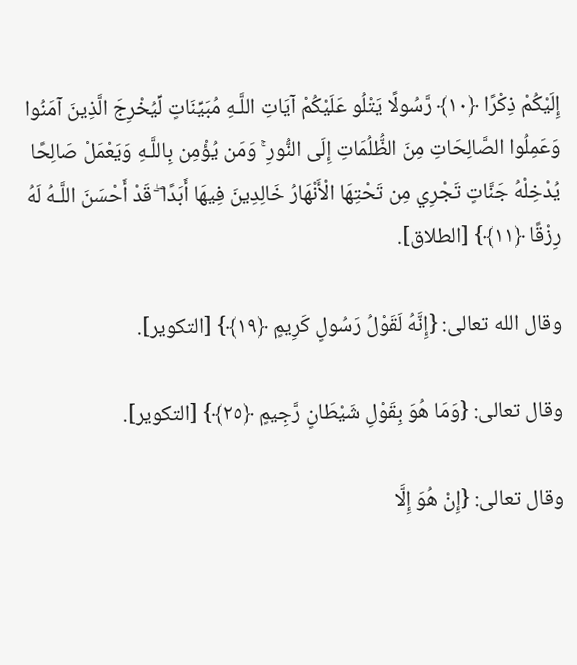إِلَيْكُمْ ذِكْرًا ﴿١٠﴾ رَّسُولًا يَتْلُو عَلَيْكُمْ آيَاتِ اللَّـهِ مُبَيِّنَاتٍ لِّيُخْرِجَ الَّذِينَ آمَنُوا وَعَمِلُوا الصَّالِحَاتِ مِنَ الظُّلُمَاتِ إِلَى النُّورِ ۚ وَمَن يُؤْمِن بِاللَّـهِ وَيَعْمَلْ صَالِحًا يُدْخِلْهُ جَنَّاتٍ تَجْرِي مِن تَحْتِهَا الْأَنْهَارُ خَالِدِينَ فِيهَا أَبَدًا ۖ قَدْ أَحْسَنَ اللَّـهُ لَهُ رِزْقًا ﴿١١﴾} [الطلاق].

وقال الله تعالى: {إِنَّهُ لَقَوْلُ رَسُولٍ كَرِيمٍ ﴿١٩﴾} [التكوير].

وقال تعالى: {وَمَا هُوَ بِقَوْلِ شَيْطَانٍ رَّجِيمٍ ﴿٢٥﴾} [التكوير].

وقال تعالى: {إِنْ هُوَ إِلَّا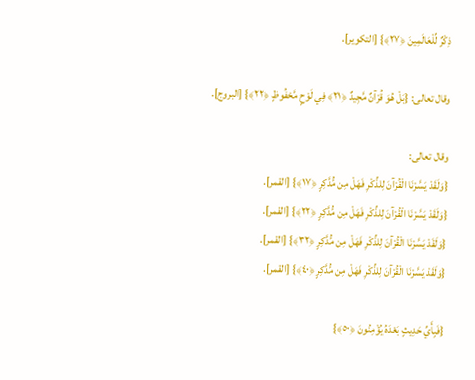ذِكْرٌ لِّلْعَالَمِينَ ﴿٢٧﴾} [التكوير].

وقال تعالى: {بَلْ هُوَ قُرْآنٌ مَّجِيدٌ ﴿٢١﴾ فِي لَوْحٍ مَّحْفُوظٍ ﴿٢٢﴾} [البروج].

وقال تعالى:
{وَلَقَدْ يَسَّرْنَا الْقُرْآنَ لِلذِّكْرِ فَهَلْ مِن مُّدَّكِرٍ ﴿١٧﴾} [القمر].
{وَلَقَدْ يَسَّرْنَا الْقُرْآنَ لِلذِّكْرِ فَهَلْ مِن مُّدَّكِرٍ ﴿٢٢﴾} [القمر].
{وَلَقَدْ يَسَّرْنَا الْقُرْآنَ لِلذِّكْرِ فَهَلْ مِن مُّدَّكِرٍ ﴿٣٢﴾} [القمر].
{وَلَقَدْ يَسَّرْنَا الْقُرْآنَ لِلذِّكْرِ فَهَلْ مِن مُّدَّكِرٍ ﴿٤٠﴾} [القمر].

{فَبِأَيِّ حَدِيثٍ بَعْدَهُ يُؤْمِنُونَ ﴿٥٠﴾}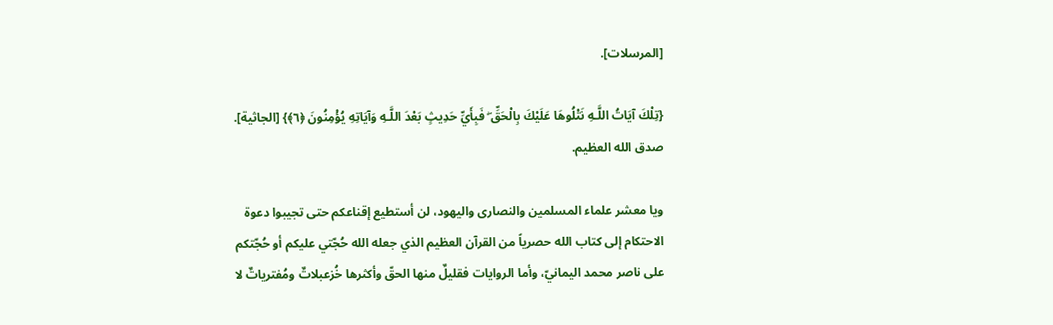[المرسلات].

{تِلْكَ آيَاتُ اللَّـهِ نَتْلُوهَا عَلَيْكَ بِالْحَقِّ ۖ فَبِأَيِّ حَدِيثٍ بَعْدَ اللَّـهِ وَآيَاتِهِ يُؤْمِنُونَ ﴿٦﴾} [الجاثية].
صدق الله العظيم.

ويا معشر علماء المسلمين والنصارى واليهود، لن أستطيع إقناعكم حتى تجيبوا دعوة الاحتكام إلى كتاب الله حصرياً من القرآن العظيم الذي جعله الله حُجّتي عليكم أو حُجّتكم على ناصر محمد اليمانيّ، وأما الروايات فقليلٌ منها الحقّ وأكثرها خُزعبلاتٌ ومُفترياتٌ لا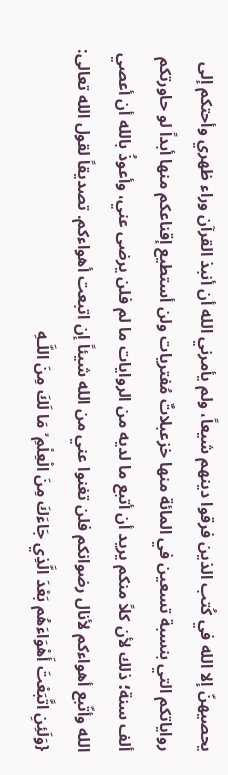يحصيهنّ إلا الله في كُتب الذين فرقوا دينهم شيعاً، ولم يأمرني الله أن أنبذ القرآن وراء ظهري وأحتكم إلى رواياتكم التي بنسبة تسعين في المائة منها خزعبلاتٌ مُفتريات ولن أستطيع إقناعكم منها أبداً لو حاورتكم ألف سنة؛ ذلك لأن كلاً منكم يريد أن أتبع ما لديه من الروايات ما لم فلن يرضى عني، وأعوذُ بالله أن أعصي الله وأتّبع أهواءكم لأنال رضوانكم فلن تغنوا عني من الله شيئاً إن اتبعت أهواءكم. تصديقاً لقول الله تعالى: {وَلَئِنِ اتَّبَعْتَ أَهْوَاءَهُم بَعْدَ الَّذِي جَاءَكَ مِنَ الْعِلْمِ ۙ مَا لَكَ مِنَ اللَّـهِ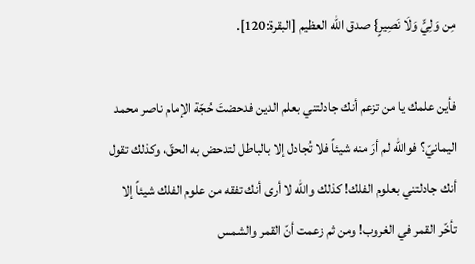مِن وَلِيٍّ وَلَا نَصِيرٍ} صدق الله العظيم [البقرة:120].

فأين علمك يا من تزعم أنك جادلتني بعلم الدين فدحضتَ حُجّة الإمام ناصر محمد اليمانيّ؟ فوالله لم أرَ منه شيئاً فلا تُجادل إلا بالباطل لتدحض به الحقّ، وكذلك تقول أنك جادلتني بعلوم الفلك! كذلك والله لا أرى أنك تفقه من علوم الفلك شيئاً إلا تأخّر القمر في الغروب! ومن ثم زعمت أنّ القمر والشمس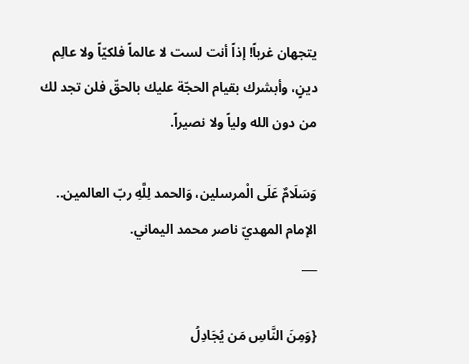يتجهان غرباً! إذاً أنت لست لا عالماً فلكيّاً ولا عالِم دينٍ، وأبشرك بقيام الحجّة عليك بالحقّ فلن تجد لك من دون الله ولياً ولا نصيراً.

وَسَلَامٌ عَلَى الْمرسلين، وَالحمد لِلَّهِ ربّ العالمين..
الإمام المهديّ ناصر محمد اليماني.
___

{وَمِنَ النَّاسِ مَن يُجَادِلُ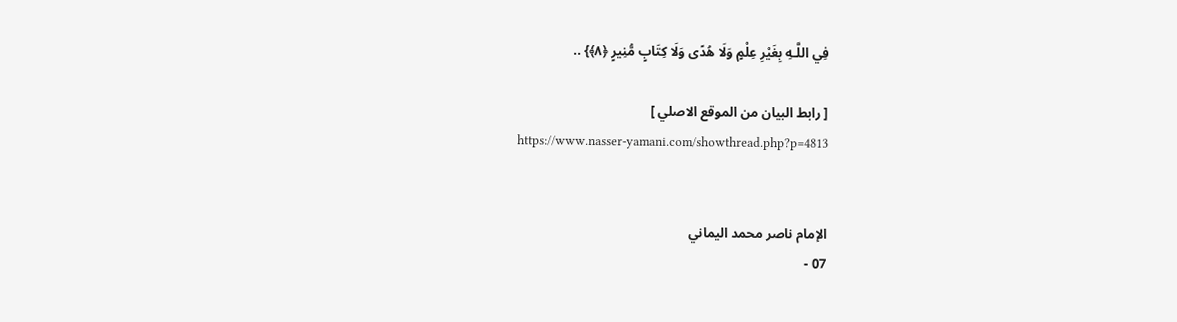فِي اللَّـهِ بِغَيْرِ عِلْمٍ وَلَا هُدًى وَلَا كِتَابٍ مُّنِيرٍ ﴿٨﴾} ..

[ رابط البيان من الموقع الاصلي ]
https://www.nasser-yamani.com/showthread.php?p=4813


الإمام ناصر محمد اليماني
07 -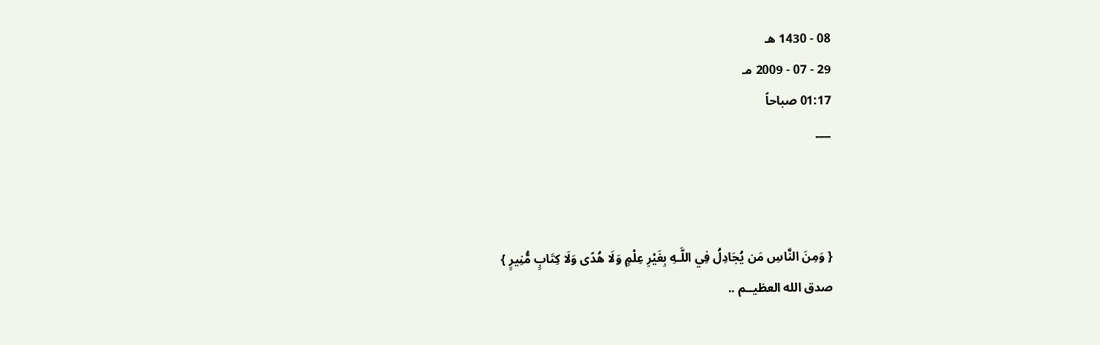08 - 1430 هـ
29 - 07 - 2009 مـ
01:17 صباحاً
___



{ وَمِنَ النَّاسِ مَن يُجَادِلُ فِي اللَّـهِ بِغَيْرِ عِلْمٍ وَلَا هُدًى وَلَا كِتَابٍ مُّنِيرٍ }
صدق الله العظيــم ..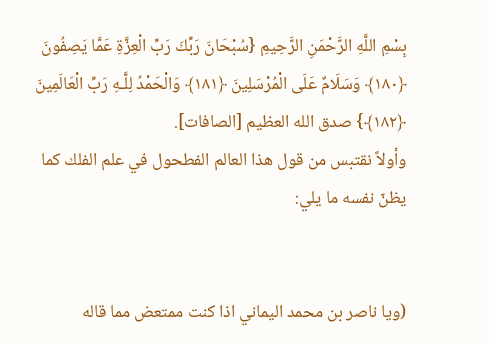بِسْمِ اللَّهِ الرَّحْمَنِ الرَّحِيمِ {سُبْحَانَ رَبِّكَ رَبِّ الْعِزَّةِ عَمَّا يَصِفُونَ ﴿١٨٠﴾ وَسَلَامٌ عَلَى الْمُرْسَلِينَ ﴿١٨١﴾ وَالْحَمْدُ لِلَّـهِ رَبِّ الْعَالَمِينَ ﴿١٨٢﴾} صدق الله العظيم [الصافات].
وأولاً نقتبس من قول هذا العالم الفطحول في علم الفلك كما يظنّ نفسه ما يلي:


(ويا ناصر بن محمد اليماني اذا كنت ممتعض مما قاله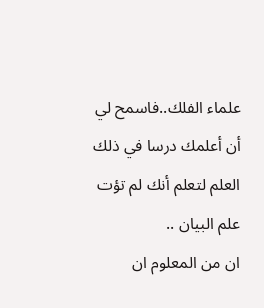علماء الفلك..فاسمح لي أن أعلمك درسا في ذلك العلم لتعلم أنك لم تؤت علم البيان ..
ان من المعلوم ان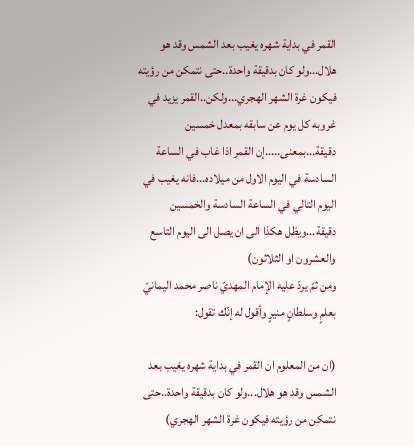القمر في بداية شهره يغيب بعد الشمس وقد هو هلال...ولو كان بدقيقة واحدة..حتى نتمكن من رؤيته فيكون غرة الشهر الهجري...ولكن..القمر يزيد في غروبه كل يوم عن سابقه بمعدل خمسين دقيقة...بمعنى.....إن القمر اذا غاب في الساعة السادسة في اليوم الاول من ميلاده...فانه يغيب في اليوم التالي في الساعة السادسة والخمسين دقيقة...ويظل هكذا الى ان يصل الى اليوم التاسع والعشرون او الثلاثون)
ومن ثمّ يردّ عليه الإمام المهديّ ناصر محمد اليمانيّ بعلمٍ وسلطانٍ منيرٍ وأقول له إنّك تقول:

(ان من المعلوم ان القمر في بداية شهره يغيب بعد الشمس وقد هو هلال...ولو كان بدقيقة واحدة..حتى نتمكن من رؤيته فيكون غرة الشهر الهجري)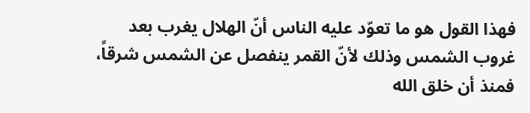فهذا القول هو ما تعوّد عليه الناس أنّ الهلال يغرب بعد غروب الشمس وذلك لأنّ القمر ينفصل عن الشمس شرقاً، فمنذ أن خلق الله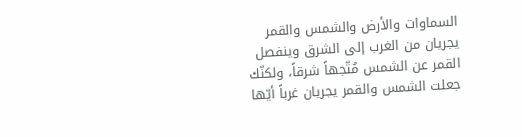السماوات والأرض والشمس والقمر يجريان من الغرب إلى الشرق وينفصل القمر عن الشمس مُتّجهاً شرقاً، ولكنّك جعلت الشمس والقمر يجريان غرباً أيّها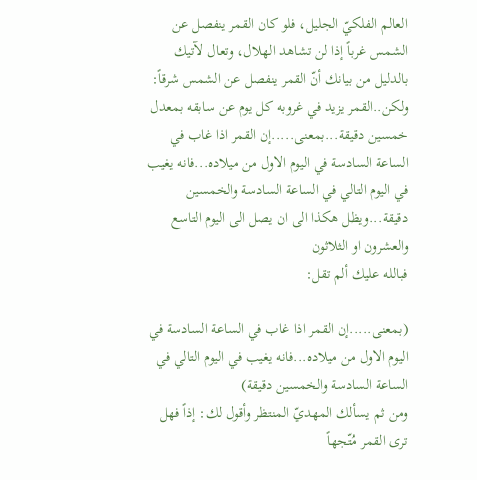العالم الفلكيّ الجليل، فلو كان القمر ينفصل عن الشمس غرباً إذا لن تشاهد الهلال، وتعال لآتيك بالدليل من بيانك أنّ القمر ينفصل عن الشمس شرقاً:
ولكن..القمر يزيد في غروبه كل يوم عن سابقه بمعدل خمسين دقيقة...بمعنى.....إن القمر اذا غاب في الساعة السادسة في اليوم الاول من ميلاده...فانه يغيب في اليوم التالي في الساعة السادسة والخمسين دقيقة...ويظل هكذا الى ان يصل الى اليوم التاسع والعشرون او الثلاثون
فبالله عليك ألم تقل:

(بمعنى.....إن القمر اذا غاب في الساعة السادسة في اليوم الاول من ميلاده...فانه يغيب في اليوم التالي في الساعة السادسة والخمسين دقيقة)
ومن ثم يسألك المهديّ المنتظر وأقول لك: إذاً فهل ترى القمر مُتّجهاً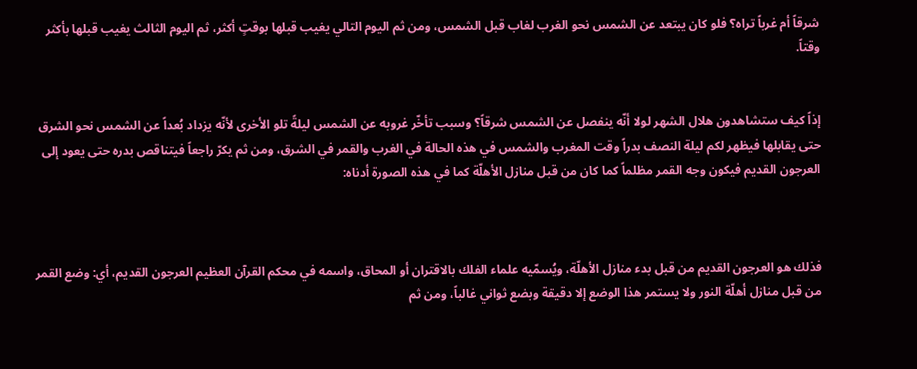شرقاً أم غرباً تراه؟ فلو كان يبتعد عن الشمس نحو الغرب لغاب قبل الشمس، ومن ثم اليوم التالي يغيب قبلها بوقتٍ أكثر، ثم اليوم الثالث يغيب قبلها بأكثر وقتاً.


إذاً كيف ستشاهدون هلال الشهر لولا أنّه ينفصل عن الشمس شرقاً؟ وسبب تأخّر غروبه عن الشمس ليلةً تلو الأخرى لأنّه يزداد بُعداً عن الشمس نحو الشرق حتى يقابلها فيظهر لكم ليلة النصف بدراً وقت المغرب والشمس في هذه الحالة في الغرب والقمر في الشرق، ومن ثم يكرّ راجعاً فيتناقص بدره حتى يعود إلى العرجون القديم فيكون وجه القمر مظلماً كما كان من قبل منازل الأهلّة كما في هذه الصورة أدناه:



فذلك هو العرجون القديم من قبل بدء منازل الأهلّة، ويُسمّيه علماء الفلك بالاقتران أو المحاق، واسمه في محكم القرآن العظيم العرجون القديم، أي: وضع القمر من قبل منازل أهلّة النور ولا يستمر هذا الوضع إلا دقيقة وبضع ثواني غالباً، ومن ثم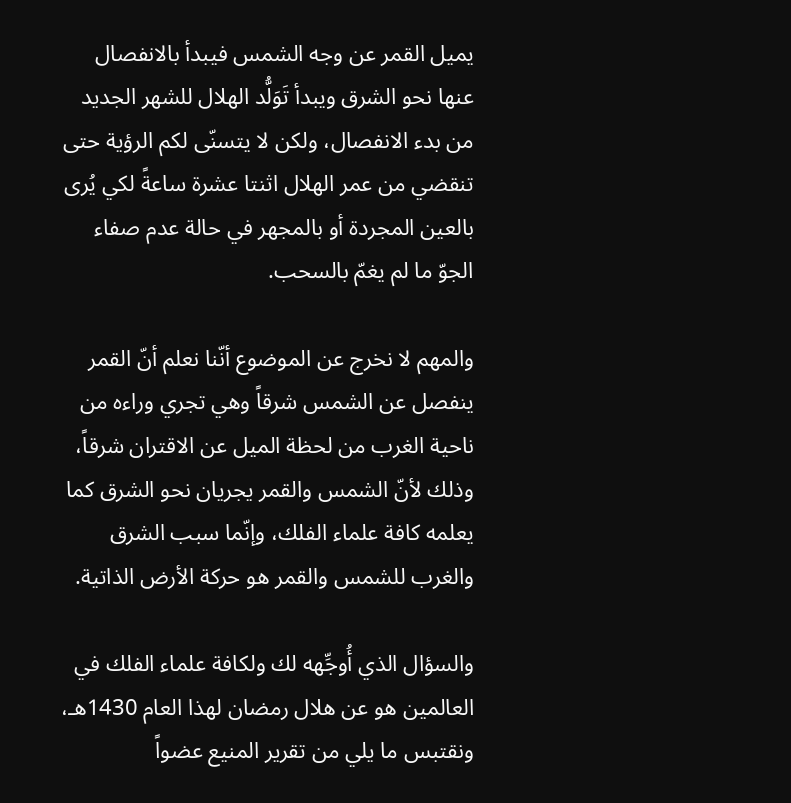يميل القمر عن وجه الشمس فيبدأ بالانفصال عنها نحو الشرق ويبدأ تَوَلُّد الهلال للشهر الجديد من بدء الانفصال، ولكن لا يتسنّى لكم الرؤية حتى تنقضي من عمر الهلال اثنتا عشرة ساعةً لكي يُرى بالعين المجردة أو بالمجهر في حالة عدم صفاء الجوّ ما لم يغمّ بالسحب.

والمهم لا نخرج عن الموضوع أنّنا نعلم أنّ القمر ينفصل عن الشمس شرقاً وهي تجري وراءه من ناحية الغرب من لحظة الميل عن الاقتران شرقاً، وذلك لأنّ الشمس والقمر يجريان نحو الشرق كما يعلمه كافة علماء الفلك، وإنّما سبب الشرق والغرب للشمس والقمر هو حركة الأرض الذاتية.

والسؤال الذي أُوجِّهه لك ولكافة علماء الفلك في العالمين هو عن هلال رمضان لهذا العام 1430هـ، ونقتبس ما يلي من تقرير المنيع عضواً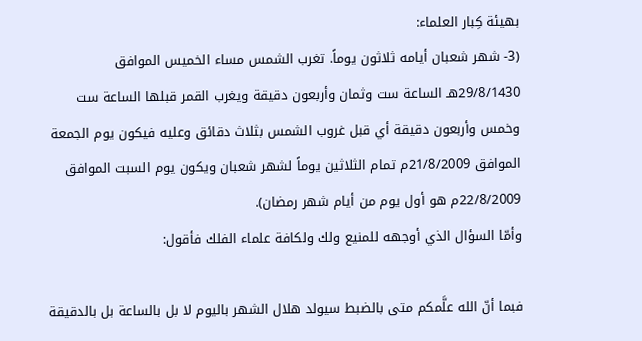بهيئة كِبار العلماء:
(3- شهر شعبان أيامه ثلاثون يوماً. تغرب الشمس مساء الخميس الموافق 29/8/1430هـ الساعة ست وثمان وأربعون دقيقة ويغرب القمر قبلها الساعة ست وخمس وأربعون دقيقة أي قبل غروب الشمس بثلاث دقائق وعليه فيكون يوم الجمعة الموافق 21/8/2009م تمام الثلاثين يوماً لشهر شعبان ويكون يوم السبت الموافق 22/8/2009م هو أول يوم من أيام شهر رمضان).
وأمّا السؤال الذي أوجهه للمنيع ولك ولكافة علماء الفلك فأقول:

فبما أنّ الله علَّمكم متى بالضبط سيولد هلال الشهر باليوم لا بل بالساعة بل بالدقيقة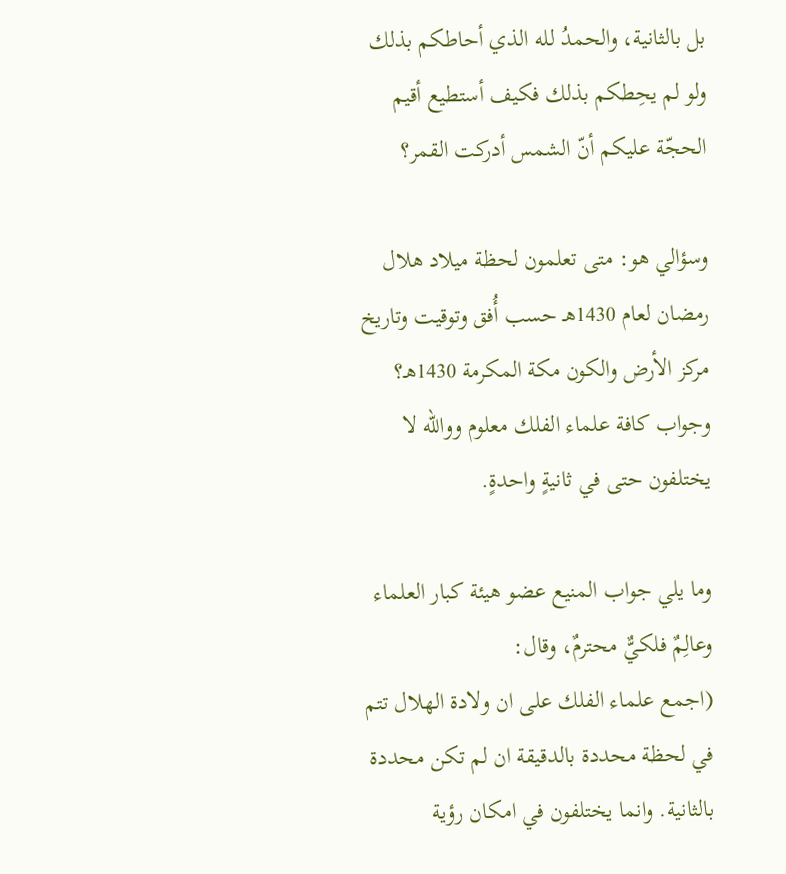بل بالثانية، والحمدُ لله الذي أحاطكم بذلك ولو لم يحِطكم بذلك فكيف أستطيع أقيم الحجّة عليكم أنّ الشمس أدركت القمر؟

وسؤالي هو: متى تعلمون لحظة ميلاد هلال رمضان لعام 1430هـ حسب أُفق وتوقيت وتاريخ مركز الأرض والكون مكة المكرمة 1430هـ؟ وجواب كافة علماء الفلك معلوم ووالله لا يختلفون حتى في ثانيةٍ واحدةٍ.

وما يلي جواب المنيع عضو هيئة كبار العلماء وعالِمٌ فلكيٌّ محترمٌ، وقال:
(اجمع علماء الفلك على ان ولادة الهلال تتم في لحظة محددة بالدقيقة ان لم تكن محددة بالثانية. وانما يختلفون في امكان رؤية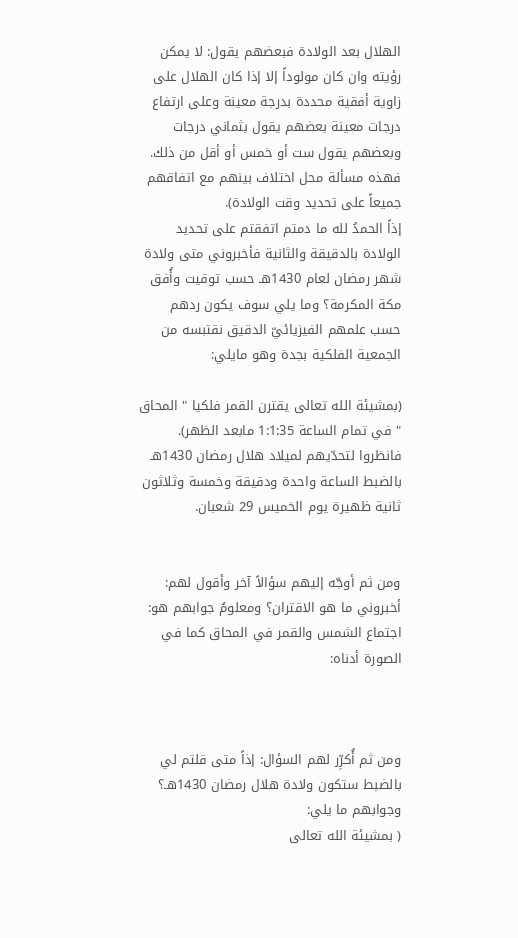الهلال بعد الولادة فبعضهم يقول: لا يمكن رؤيته وان كان مولوداً إلا إذا كان الهلال على زاوية أفقية محددة بدرجة معينة وعلى ارتفاع درجات معينة بعضهم يقول بثماني درجات وبعضهم يقول ست أو خمس أو أقل من ذلك. فهذه مسألة محل اختلاف بينهم مع اتفاقهم جميعاً على تحديد وقت الولادة).
إذاً الحمدُ لله ما دمتم اتفقتم على تحديد الولادة بالدقيقة والثانية فأخبروني متى ولادة شهر رمضان لعام 1430هـ حسب توقيت وأُفق مكة المكرمة؟ وما يلي سوف يكون ردهم حسب علمهم الفيزيائيّ الدقيق نقتبسه من الجمعية الفلكية بجدة وهو مايلي:

(بمشيئة الله تعالى يقترن القمر فلكيا " المحاق " في تمام الساعة 1:1:35 مابعد الظهر).
فانظروا لتحدّيهم لميلاد هلال رمضان 1430هـ بالضبط الساعة واحدة ودقيقة وخمسة وثلاثون ثانية ظهيرة يوم الخميس 29 شعبان.


ومن ثم أوجّه إليهم سؤالاً آخر وأقول لهم: أخبروني ما هو الاقتران؟ ومعلومٌ جوابهم هو: اجتماع الشمس والقمر في المحاق كما في الصورة أدناه:



ومن ثم أُكرِّر لهم السؤال: إذاً متى قلتم لي بالضبط ستكون ولادة هلال رمضان 1430هـ؟ وجوابهم ما يلي:
( بمشيئة الله تعالى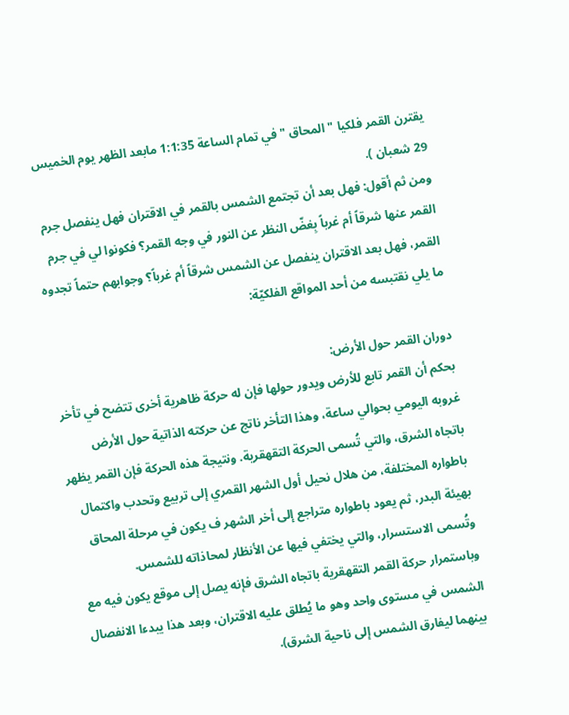يقترن القمر فلكيا " المحاق " في تمام الساعة 1:1:35 مابعد الظهر يوم الخميس 29 شعبان ).
ومن ثم أقول: فهل بعد أن تجتمع الشمس بالقمر في الاقتران فهل ينفصل جرم القمر عنها شرقاً أم غرباً بِغضّ النظر عن النور في وجه القمر؟ فكونوا لي في جرم القمر، فهل بعد الاقتران ينفصل عن الشمس شرقاً أم غرباً؟ وجوابهم حتماً تجدوه ما يلي نقتبسه من أحد المواقع الفلكيّة:

دوران القمر حول الأرض:
بحكم أن القمر تابع للأرض ويدور حولها فإن له حركة ظاهرية أخرى تتضح في تأخر غروبه اليومي بحوالي ساعة، وهذا التأخر ناتج عن حركته الذاتية حول الأرض باتجاه الشرق، والتي تُسمى الحركة التقهقرية. ونتيجة هذه الحركة فإن القمر يظهر باطواره المختلفة، من هلال نحيل أول الشهر القمري إلى تربيع وتحدب واكتمال بهيئة البدر، ثم يعود باطواره متراجع إلى أخر الشهر ف يكون في مرحلة المحاق وتُسمى الاستسرار، والتي يختفي فيها عن الأنظار لمحاذاته للشمس.
وباستمرار حركة القمر التقهقرية باتجاه الشرق فإنه يصل إلى موقع يكون فيه مع الشمس في مستوى واحد وهو ما يُطلق عليه الاقتران، وبعد هذا يبدءا الانفصال بينهما ليفارق الشمس إلى ناحية الشرق).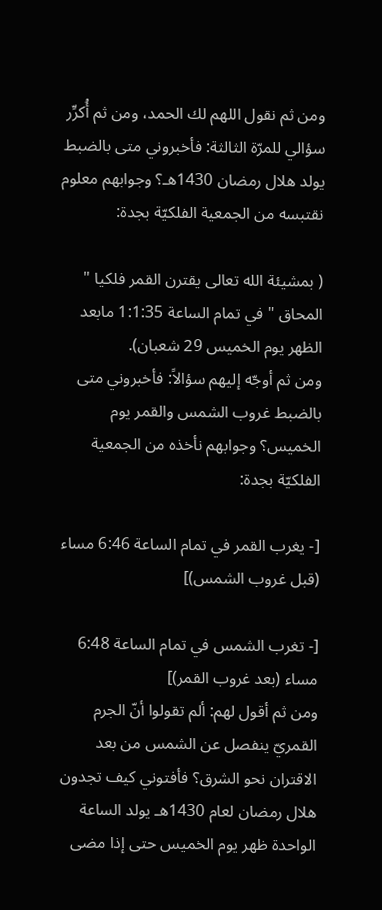ومن ثم نقول اللهم لك الحمد، ومن ثم أُكرِّر سؤالي للمرّة الثالثة: فأخبروني متى بالضبط يولد هلال رمضان 1430هـ؟ وجوابهم معلوم نقتبسه من الجمعية الفلكيّة بجدة:

( بمشيئة الله تعالى يقترن القمر فلكيا " المحاق " في تمام الساعة 1:1:35 مابعد الظهر يوم الخميس 29 شعبان).
ومن ثم أوجّه إليهم سؤالاً: فأخبروني متى بالضبط غروب الشمس والقمر يوم الخميس؟ وجوابهم نأخذه من الجمعية الفلكيّة بجدة:

[- يغرب القمر في تمام الساعة 6:46 مساء (قبل غروب الشمس)]

[- تغرب الشمس في تمام الساعة 6:48 مساء (بعد غروب القمر)]
ومن ثم أقول لهم: ألم تقولوا أنّ الجرم القمريّ ينفصل عن الشمس من بعد الاقتران نحو الشرق؟ فأفتوني كيف تجدون هلال رمضان لعام 1430هـ يولد الساعة الواحدة ظهر يوم الخميس حتى إذا مضى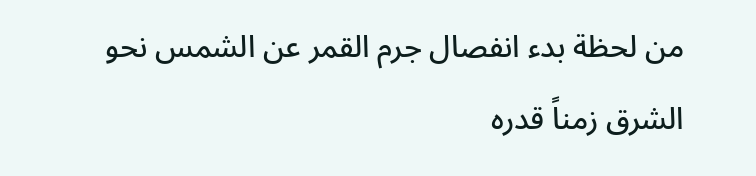من لحظة بدء انفصال جرم القمر عن الشمس نحو الشرق زمناً قدره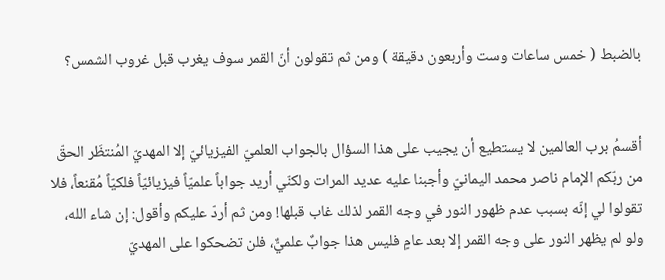بالضبط ( خمس ساعات وست وأربعون دقيقة ) ومن ثم تقولون أنّ القمر سوف يغرب قبل غروب الشمس؟


أقسمُ برب العالمين لا يستطيع أن يجيب على هذا السؤال بالجواب العلميّ الفيزيائيّ إلا المهديّ المُنتظَر الحقّ من ربّكم الإمام ناصر محمد اليمانيّ وأجبنا عليه عديد المرات ولكنّي أريد جواباً علميّاً فيزيائيّاً فلكيّاً مُقنعاً، فلا تقولوا لي إنّه بسبب عدم ظهور النور في وجه القمر لذلك غاب قبلها! ومن ثم أردّ عليكم وأقول: إن شاء الله، ولو لم يظهر النور على وجه القمر إلا بعد عامٍ فليس هذا جوابٌ علميٌّ، فلن تضحكوا على المهديّ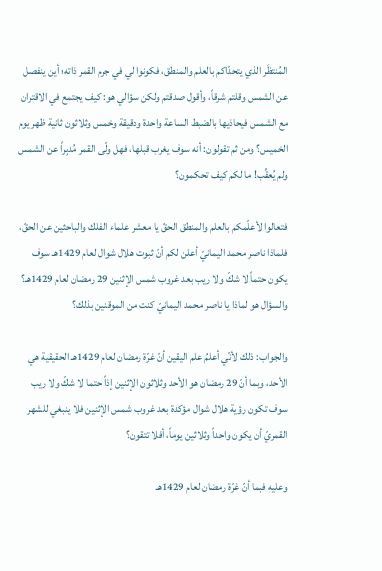المُنتظَر الذي يتحدّاكم بالعلم والمنطق، فكونوا لي في جرم القمر ذاته؛ أين ينفصل عن الشمس وقلتم شرقاً، وأقول صدقتم ولكن سؤالي هو: كيف يجتمع في الاقتران مع الشمس فيحاذيها بالضبط الساعة واحدة ودقيقة وخمس وثلاثون ثانية ظهر يوم الخميس؟ ومن ثم تقولون: أنه سوف يغرب قبلها، فهل ولّى القمر مُدبِراً عن الشمس ولم يُعقِّب! ما لكم كيف تحكمون؟

فتعالوا لأعلّمكم بالعلم والمنطق الحقّ يا معشر علماء الفلك والباحثين عن الحقّ، فلماذا ناصر محمد اليمانيّ أعلن لكم أنّ ثبوت هلال شوال لعام 1429هـ سوف يكون حتماً لا شكّ ولا ريب بعد غروب شمس الإثنين 29 رمضان لعام 1429هـ؟ والسؤال هو لماذا يا ناصر محمد اليمانيّ كنت من الموقنين بذلك؟

والجواب: ذلك لأنّي أعلمُ علم اليقين أنّ غرّة رمضان لعام 1429هـ الحقيقية هي الأحد، وبما أنّ 29 رمضان هو الأحد وثلاثون الإثنين إذاً حتما لا شكّ ولا ريب سوف تكون رؤية هلال شوال مؤكدة بعد غروب شمس الإثنين فلا ينبغي للشهر القمريّ أن يكون واحداً وثلاثين يوماً، أفلا تتقون؟

وعليه فبما أنّ غرّة رمضان لعام 1429هـ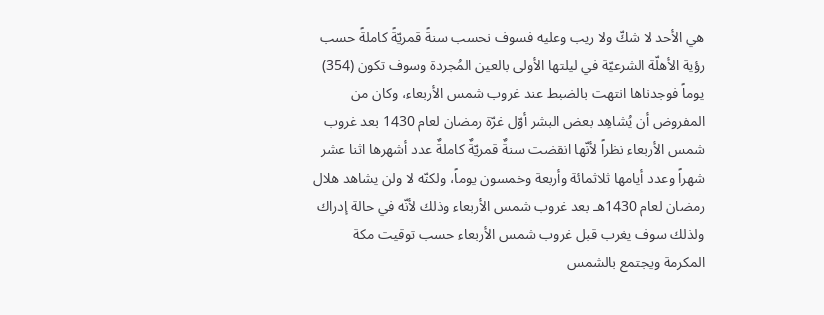هي الأحد لا شكّ ولا ريب وعليه فسوف نحسب سنةً قمريّةً كاملةً حسب رؤية الأهلّة الشرعيّة في ليلتها الأولى بالعين المُجردة وسوف تكون (354) يوماً فوجدناها انتهت بالضبط عند غروب شمس الأربعاء، وكان من المفروض أن يُشاهِد بعض البشر أوّل غرّة رمضان لعام 1430 بعد غروب شمس الأربعاء نظراً لأنّها انقضت سنةٌ قمريّةٌ كاملةٌ عدد أشهرها اثنا عشر شهراً وعدد أيامها ثلاثمائة وأربعة وخمسون يوماً، ولكنّه لا ولن يشاهد هلال رمضان لعام 1430هـ بعد غروب شمس الأربعاء وذلك لأنّه في حالة إدراك ولذلك سوف يغرب قبل غروب شمس الأربعاء حسب توقيت مكة المكرمة ويجتمع بالشمس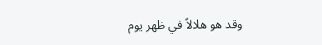وقد هو هلالاً في ظهر يوم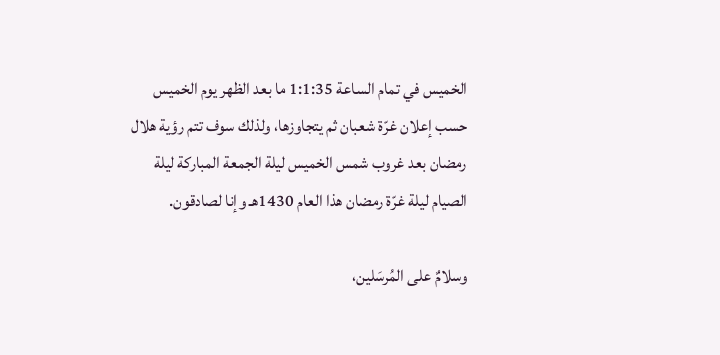الخميس في تمام الساعة 1:1:35 ما بعد الظهر يوم الخميس حسب إعلان غرّة شعبان ثم يتجاوزها، ولذلك سوف تتم رؤية هلال رمضان بعد غروب شمس الخميس ليلة الجمعة المباركة ليلة الصيام ليلة غرّة رمضان هذا العام 1430هـ وإنا لصادقون.

وسلامٌ على المُرسَلين،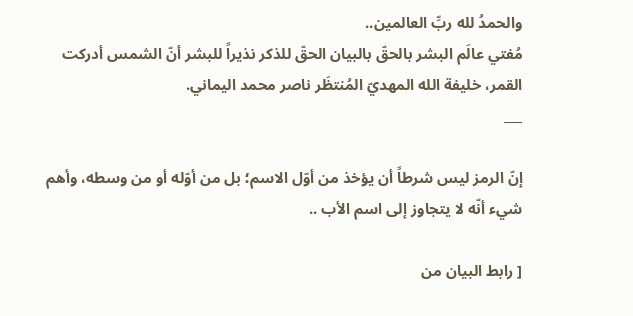والحمدُ لله ربِّ العالمين..
مُفتي عالَم البشر بالحقّ بالبيان الحقّ للذكر نذيراً للبشر أنّ الشمس أدركت القمر، خليفة الله المهديّ المُنتظَر ناصر محمد اليماني.
___

إنّ الرمز ليس شرطاً أن يؤخذ من أوّل الاسم؛ بل من أوّله أو من وسطه، وأهم شيء أنّه لا يتجاوز إلى اسم الأب ..

[ رابط البيان من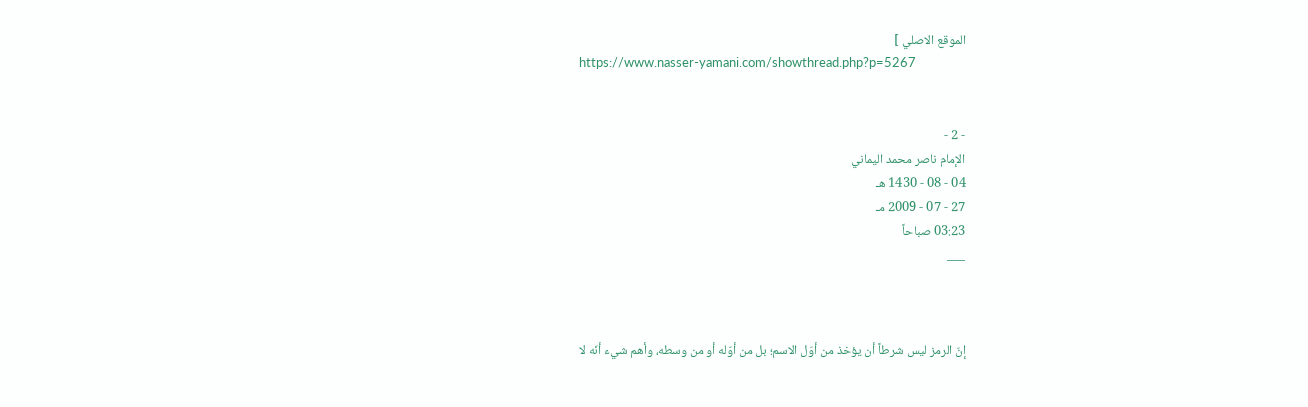الموقع الاصلي ]
https://www.nasser-yamani.com/showthread.php?p=5267


- 2 -
الإمام ناصر محمد اليماني
04 - 08 - 1430 هـ
27 - 07 - 2009 مـ
03:23 صباحاً
___



إنّ الرمز ليس شرطاً أن يؤخذ من أوّل الاسم؛ بل من أوّله أو من وسطه، وأهم شيء أنّه لا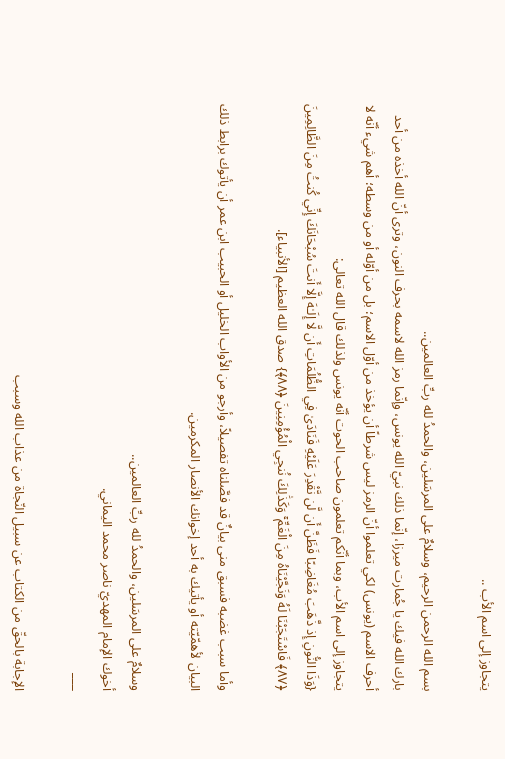يتجاوز إلى اسم الأب ..

بسم الله الرحمن الرحيم، وسلامٌ على المرسَلين، والحمدُ لله ربِّ العالمين..
بارك الله فيك يا جُمارت ميرزا، إنّما ذلك نبيّ الله يونس، وإنّما رمز الله لاسمه بحرف النون، وترى أنّ الله أخذه من أحد أحرف الاسم (يونس) لكي تعلموا أنّ الرمز ليس شرطاً أن يؤخذ من أوّل الاسم؛ بل من أوّله أو من وسطه؛ أهم شيء أنّه لا يتجاوز إلى اسم الأب، وبما أنّكم تعلمون صاحب الحوت أنّه يونس ولذلك قال الله تعالى:
{وَذَا النُّونِ إِذ ذَّهَبَ مُغَاضِبًا فَظَنَّ أَن لَّن نَّقْدِرَ عَلَيْهِ فَنَادَىٰ فِي الظُّلُمَاتِ أَن لَّا إِلَـٰهَ إِلَّا أَنتَ سُبْحَانَكَ إِنِّي كُنتُ مِنَ الظَّالِمِينَ ﴿٨٧﴾ فَاسْتَجَبْنَا لَهُ وَنَجَّيْنَاهُ مِنَ الْغَمِّ ۚ وَكَذَٰلِكَ نُنجِي الْمُؤْمِنِينَ ﴿٨٨﴾} صدق الله العظيم [الأنبياء].

وأما سبب غضبه فسبق منى بيانٌ قد فصَّلناه تفصيلاً، وأرجو من الأواب الخليل أو الحبيب ابن عمر أن يأتوك برابط ذلك البيان لأهمّيّته أو يأتيك به أحد إخوانك الأنصار المكرمين.

وسلامٌ على المرسَلين، والحمدُ لله ربِّ العالمين..
أخوك الإمام المهديّ ناصر محمد اليماني.
___

الإجابة بالحقّ من الكتاب عن سبيل النّجاة من عذاب الله وسبب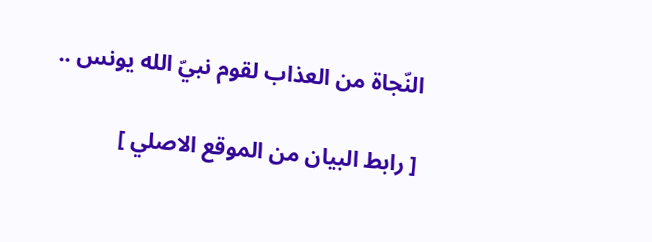النّجاة من العذاب لقوم نبيّ الله يونس ..

[ رابط البيان من الموقع الاصلي ]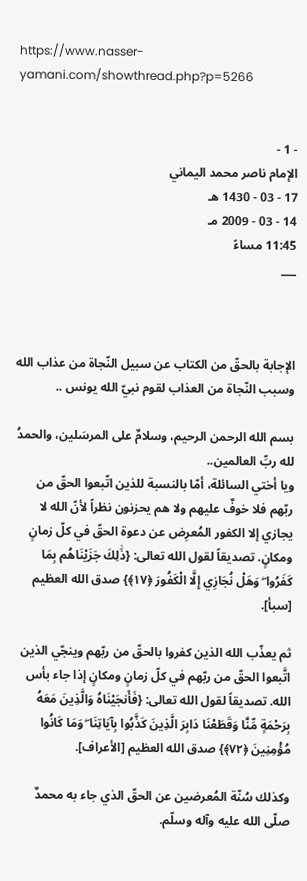https://www.nasser-yamani.com/showthread.php?p=5266


- 1 -
الإمام ناصر محمد اليماني
17 - 03 - 1430 هـ
14 - 03 - 2009 مـ
11:45 مساءً
___



الإجابة بالحقّ من الكتاب عن سبيل النّجاة من عذاب الله وسبب النّجاة من العذاب لقوم نبيّ الله يونس ..

بسم الله الرحمن الرحيم، وسلامٌ على المرسَلين، والحمدُ لله ربِّ العالمين..
ويا أختي السائلة، أمّا بالنسبة للذين اتّبعوا الحقّ من ربّهم فلا خوفٌ عليهم ولا هم يحزنون نظراً لأنّ الله لا يجازي إلا الكفور المُعرِض عن دعوة الحقّ في كلّ زمانٍ ومكانٍ. تصديقاً لقول الله تعالى: {ذَٰلِكَ جَزَيْنَاهُم بِمَا كَفَرُوا ۖ وَهَلْ نُجَازِي إِلَّا الْكَفُورَ ﴿١٧﴾} صدق الله العظيم [سبأ].

ثم يعذّب الله الذين كفروا بالحقّ من ربّهم وينجّي الذين اتَّبعوا الحقّ من ربّهم في كلّ زمانٍ ومكانٍ إذا جاء بأس الله. تصديقاً لقول الله تعالى: {فَأَنجَيْنَاهُ وَالَّذِينَ مَعَهُ بِرَحْمَةٍ مِّنَّا وَقَطَعْنَا دَابِرَ الَّذِينَ كَذَّبُوا بِآيَاتِنَا ۖ وَمَا كَانُوا مُؤْمِنِينَ ﴿٧٢﴾} صدق الله العظيم [الأعراف].

وكذلك سُنّة المُعرضين عن الحقّ الذي جاء به محمدٌ صلّى الله عليه وآله وسلّم.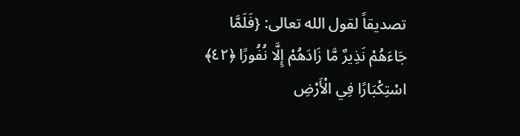تصديقاً لقول الله تعالى: {فَلَمَّا جَاءَهُمْ نَذِيرٌ مَّا زَادَهُمْ إِلَّا نُفُورًا ﴿٤٢﴾ اسْتِكْبَارًا فِي الْأَرْضِ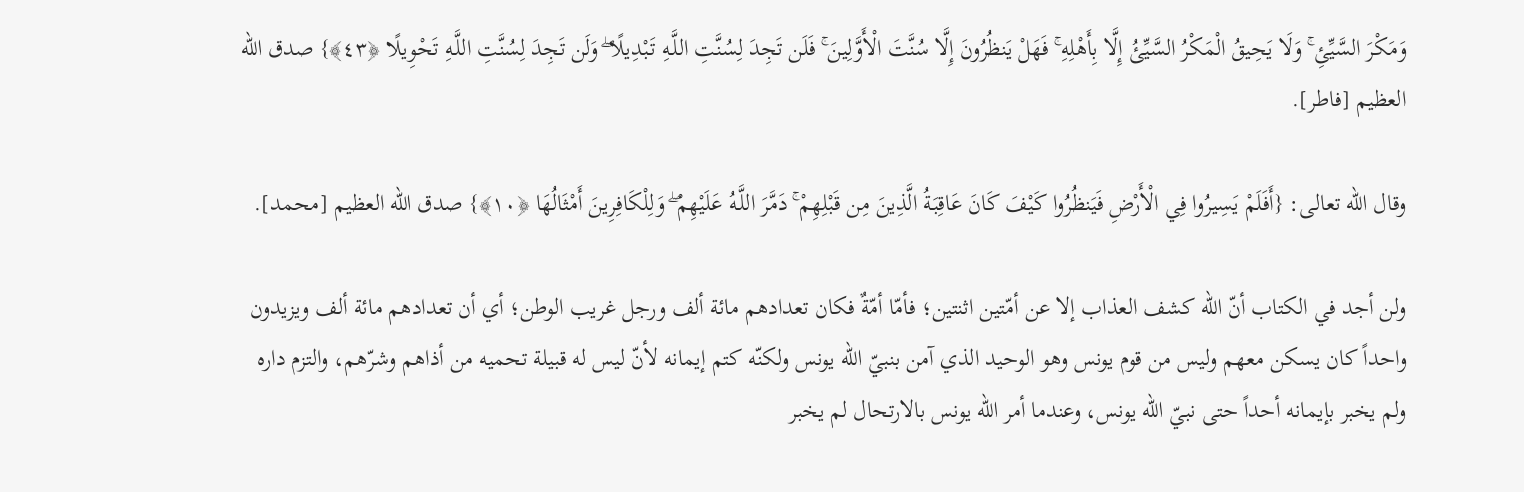وَمَكْرَ السَّيِّئِ ۚ وَلَا يَحِيقُ الْمَكْرُ السَّيِّئُ إِلَّا بِأَهْلِهِ ۚ فَهَلْ يَنظُرُونَ إِلَّا سُنَّتَ الْأَوَّلِينَ ۚ فَلَن تَجِدَ لِسُنَّتِ اللَّـهِ تَبْدِيلًا ۖ وَلَن تَجِدَ لِسُنَّتِ اللَّـهِ تَحْوِيلًا ﴿٤٣﴾} صدق الله العظيم [فاطر].

وقال الله تعالى: {أَفَلَمْ يَسِيرُوا فِي الْأَرْضِ فَيَنظُرُوا كَيْفَ كَانَ عَاقِبَةُ الَّذِينَ مِن قَبْلِهِمْ ۚ دَمَّرَ اللَّـهُ عَلَيْهِمْ ۖ وَلِلْكَافِرِينَ أَمْثَالُهَا ﴿١٠﴾} صدق الله العظيم [محمد].

ولن أجد في الكتاب أنّ الله كشف العذاب إلا عن أمّتين اثنتين؛ فأمّا أمّةٌ فكان تعدادهم مائة ألف ورجل غريب الوطن؛ أي أن تعدادهم مائة ألف ويزيدون واحداً كان يسكن معهم وليس من قوم يونس وهو الوحيد الذي آمن بنبيّ الله يونس ولكنّه كتم إيمانه لأنّ ليس له قبيلة تحميه من أذاهم وشرّهم، والتزم داره ولم يخبر بإيمانه أحداً حتى نبيّ الله يونس، وعندما أمر الله يونس بالارتحال لم يخبر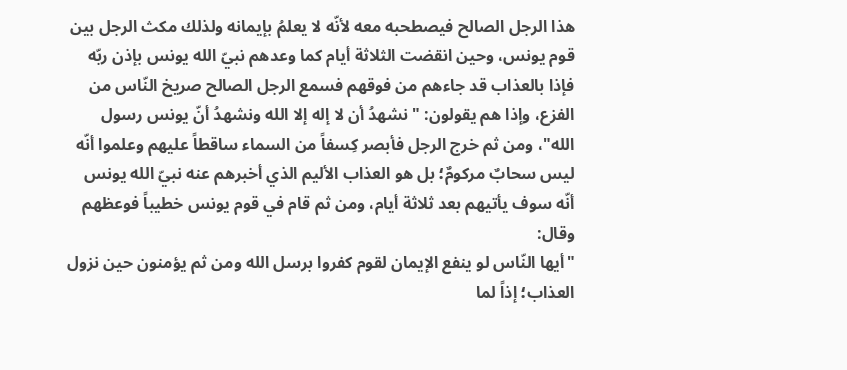هذا الرجل الصالح فيصطحبه معه لأنّه لا يعلمُ بإيمانه ولذلك مكث الرجل بين قوم يونس، وحين انقضت الثلاثة أيام كما وعدهم نبيّ الله يونس بإذن ربّه فإذا بالعذاب قد جاءهم من فوقهم فسمع الرجل الصالح صريخ النّاس من الفزع، وإذا هم يقولون: "نشهدُ أن لا إله إلا الله ونشهدُ أنّ يونس رسول الله"، ومن ثم خرج الرجل فأبصر كِسفاً من السماء ساقطاً عليهم وعلموا أنّه ليس سحابٌ مركومٌ؛ بل هو العذاب الأليم الذي أخبرهم عنه نبيّ الله يونس أنّه سوف يأتيهم بعد ثلاثة أيام، ومن ثم قام في قوم يونس خطيباً فوعظهم وقال:
"أيها النّاس لو ينفع الإيمان لقوم كفروا برسل الله ومن ثم يؤمنون حين نزول العذاب؛ إذاً لما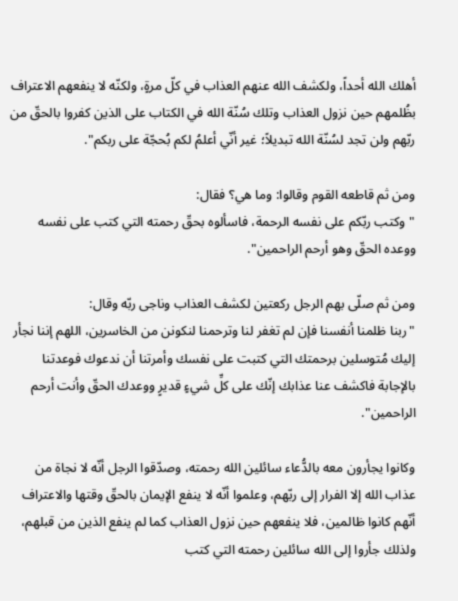أهلك الله أحداً، ولكشف الله عنهم العذاب في كلّ مرةٍ، ولكنّه لا ينفعهم الاعتراف بظُلمهم حين نزول العذاب وتلك سُنّة الله في الكتاب على الذين كفروا بالحقّ من ربّهم ولن تجد لسُنّة الله تبديلاً؛ غير أنّي أعلمُ لكم بُحجّة على ربكم".

ومن ثم قاطعه القوم وقالوا: وما هي؟ فقال:
"وكتب ربّكم على نفسه الرحمة، فاسألوه بحقّ رحمته التي كتب على نفسه ووعده الحقّ وهو أرحم الراحمين".

ومن ثم صلّى بهم الرجل ركعتين لكشف العذاب وناجى ربّه وقال:
"ربنا ظلمنا أنفسنا فإن لم تغفر لنا وترحمنا لنكونن من الخاسرين، اللهم إننا نجأر إليك مُتوسلين برحمتك التي كتبت على نفسك وأمرتنا أن ندعوك فوعدتنا بالإجابة فاكشف عنا عذابك إنّك على كلِّ شيءٍ قديرٍ ووعدك الحقّ وأنت أرحم الراحمين".

وكانوا يجأرون معه بالدُّعاء سائلين الله رحمته، وصدّقوا الرجل أنّه لا نجاة من عذاب الله إلا الفرار إلى ربّهم، وعلموا أنّه لا ينفع الإيمان بالحقّ وقتها والاعتراف أنّهم كانوا ظالمين، فلا ينفعهم حين نزول العذاب كما لم ينفع الذين من قبلهم، ولذلك جأروا إلى الله سائلين رحمته التي كتب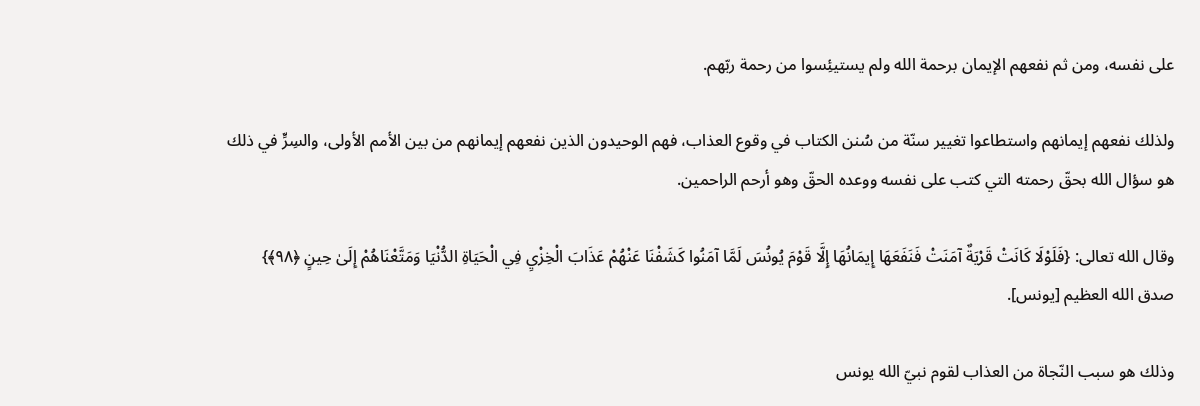على نفسه، ومن ثم نفعهم الإيمان برحمة الله ولم يستيئِسوا من رحمة ربّهم.

ولذلك نفعهم إيمانهم واستطاعوا تغيير سنّة من سُنن الكتاب في وقوع العذاب، فهم الوحيدون الذين نفعهم إيمانهم من بين الأمم الأولى، والسِرٍّ في ذلك هو سؤال الله بحقّ رحمته التي كتب على نفسه ووعده الحقّ وهو أرحم الراحمين.

وقال الله تعالى: {فَلَوْلَا كَانَتْ قَرْيَةٌ آمَنَتْ فَنَفَعَهَا إِيمَانُهَا إِلَّا قَوْمَ يُونُسَ لَمَّا آمَنُوا كَشَفْنَا عَنْهُمْ عَذَابَ الْخِزْيِ فِي الْحَيَاةِ الدُّنْيَا وَمَتَّعْنَاهُمْ إِلَىٰ حِينٍ ﴿٩٨﴾} صدق الله العظيم [يونس].

وذلك هو سبب النّجاة من العذاب لقوم نبيّ الله يونس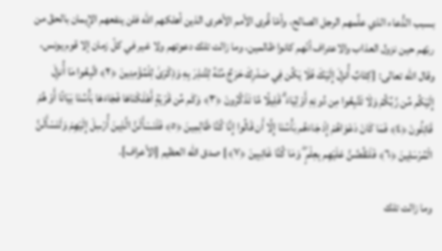بسبب الدُّعاء الذي علَّمهم الرجل الصالح، وأمّا قُرى الأمم الأخرى الذين أهلكهم الله فلن ينفعهم الإيمان بالحقّ من ربّهم حين نزول العذاب والاعتراف أنّهم كانوا ظالمين، وما زالت تلك دعوتهم ولا غير في كلّ زمان إلا قوم يونس، وقال الله تعالى: {كِتَابٌ أُنزِلَ إِلَيْكَ فَلَا يَكُن فِي صَدْرِكَ حَرَجٌ مِّنْهُ لِتُنذِرَ بِهِ وَذِكْرَىٰ لِلْمُؤْمِنِينَ ﴿٢﴾ اتَّبِعُوا مَا أُنزِلَ إِلَيْكُم مِّن رَّبِّكُمْ وَلَا تَتَّبِعُوا مِن دُونِهِ أَوْلِيَاءَ ۗ قَلِيلًا مَّا تَذَكَّرُونَ ﴿٣﴾ وَكَم مِّن قَرْيَةٍ أَهْلَكْنَاهَا فَجَاءَهَا بَأْسُنَا بَيَاتًا أَوْ هُمْ قَائِلُونَ ﴿٤﴾ فَمَا كَانَ دَعْوَاهُمْ إِذْ جَاءَهُم بَأْسُنَا إِلَّا أَن قَالُوا إِنَّا كُنَّا ظَالِمِينَ ﴿٥﴾ فَلَنَسْأَلَنَّ الَّذِينَ أُرْسِلَ إِلَيْهِمْ وَلَنَسْأَلَنَّ الْمُرْسَلِينَ ﴿٦﴾ فَلَنَقُصَّنَّ عَلَيْهِم بِعِلْمٍ ۖ وَمَا كُنَّا غَائِبِينَ ﴿٧﴾} صدق الله العظيم [الأعراف].

وما زالت تلك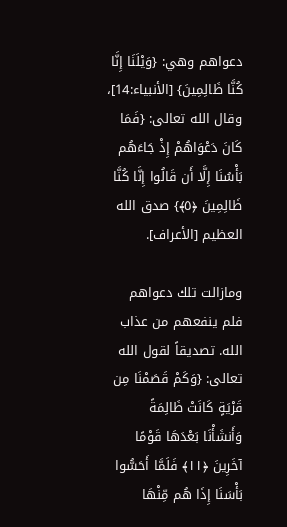دعواهم وهي: {وَيْلَنَا إِنَّا كُنَّا ظَالِمِينَ} [الأنبياء:14]، وقال الله تعالى: {فَمَا كَانَ دَعْوَاهُمْ إِذْ جَاءَهُم بَأْسُنَا إِلَّا أَن قَالُوا إِنَّا كُنَّا ظَالِمِينَ ﴿٥﴾} صدق الله العظيم [الأعراف].

ومازالت تلك دعواهم فلم ينفعهم من عذاب الله. تصديقاً لقول الله تعالى: {وَكَمْ قَصَمْنَا مِن قَرْيَةٍ كَانَتْ ظَالِمَةً وَأَنشَأْنَا بَعْدَهَا قَوْمًا آخَرِينَ ﴿١١﴾ فَلَمَّا أَحَسُّوا بَأْسَنَا إِذَا هُم مِّنْهَا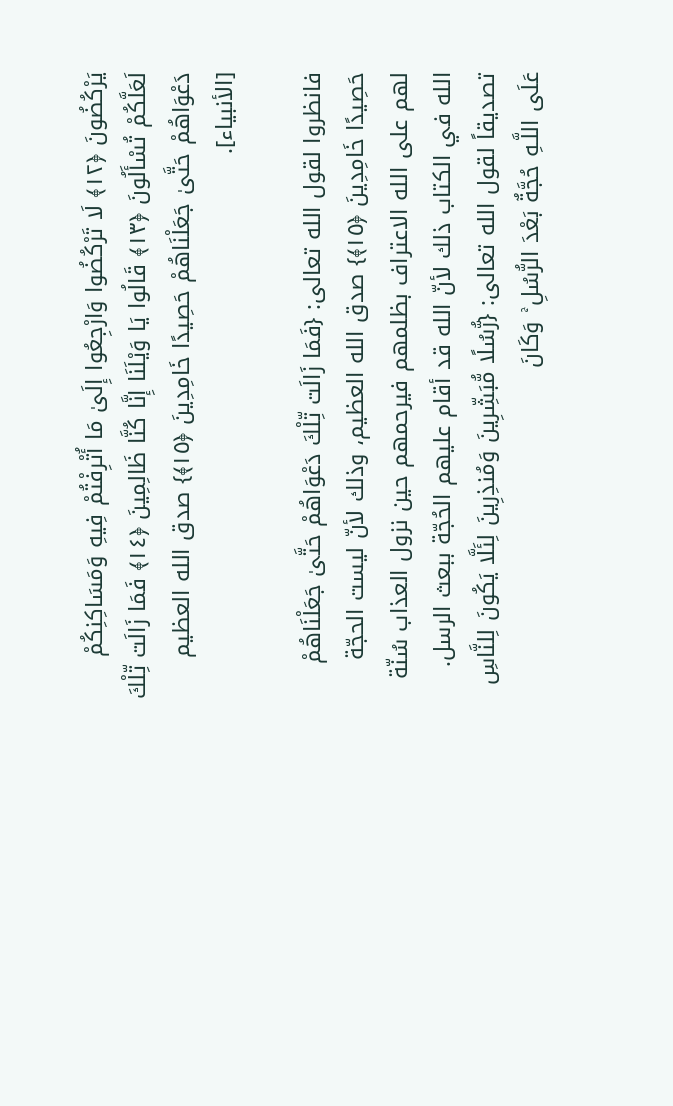يَرْكُضُونَ ﴿١٢﴾ لَا تَرْكُضُوا وَارْجِعُوا إِلَىٰ مَا أُتْرِفْتُمْ فِيهِ وَمَسَاكِنِكُمْ لَعَلَّكُمْ تُسْأَلُونَ ﴿١٣﴾ قَالُوا يَا وَيْلَنَا إِنَّا كُنَّا ظَالِمِينَ ﴿١٤﴾ فَمَا زَالَت تِّلْكَ دَعْوَاهُمْ حَتَّىٰ جَعَلْنَاهُمْ حَصِيدًا خَامِدِينَ ﴿١٥﴾} صدق الله العظيم [الأنبياء].

فانظروا لقول الله تعالى: {فَمَا زَالَت تِّلْكَ دَعْوَاهُمْ حَتَّىٰ جَعَلْنَاهُمْ حَصِيدًا خَامِدِينَ ﴿١٥﴾} صدق الله العظيم، وذلك لأنّ ليست الحجّة لهم على الله الاعتراف بظلمهم فيرحمهم حين نزول العذاب سُنّة الله في الكتاب ذلك لأنّ الله قد أقام عليهم الحُجّة ببعث الرسل. تصديقاً لقول الله تعالى: {رُّسُلًا مُّبَشِّرِينَ وَمُنذِرِينَ لِئَلَّا يَكُونَ لِلنَّاسِ عَلَى اللَّـهِ حُجَّةٌ بَعْدَ الرُّسُلِ ۚ وَكَانَ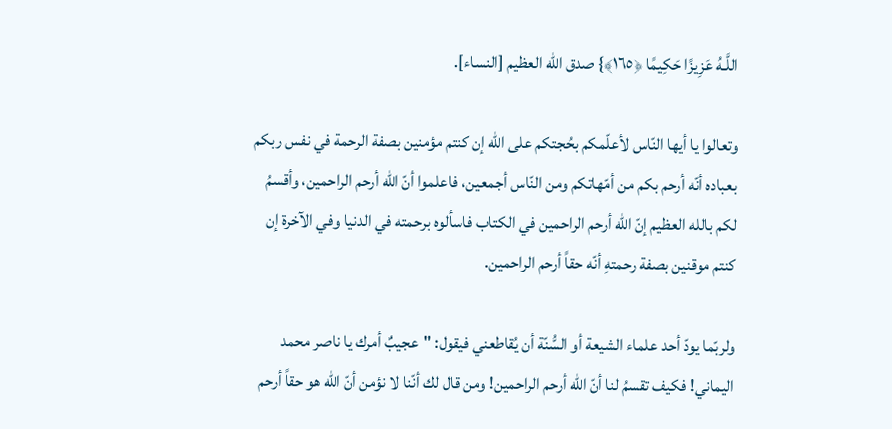اللَّـهُ عَزِيزًا حَكِيمًا ﴿١٦٥﴾} صدق الله العظيم [النساء].

وتعالوا يا أيها النّاس لأعلّمكم بحُجتكم على الله إن كنتم مؤمنين بصفة الرحمة في نفس ربكم بعباده أنّه أرحم بكم من أمّهاتكم ومن النّاس أجمعين، فاعلموا أنّ الله أرحم الراحمين، وأقسمُ لكم بالله العظيم إنّ الله أرحم الراحمين في الكتاب فاسألوه برحمته في الدنيا وفي الآخرة إن كنتم موقنين بصفة رحمتهِ أنّه حقاً أرحم الراحمين.

ولربّما يودّ أحد علماء الشيعة أو السُّنّة أن يُقاطعني فيقول: "عجيبٌ أمرك يا ناصر محمد اليماني! فكيف تقسمُ لنا أنّ الله أرحم الراحمين! ومن قال لك أنّنا لا نؤمن أنّ الله هو حقاً أرحم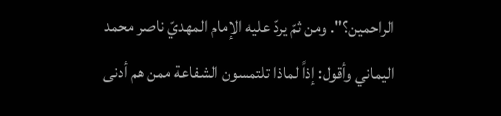الراحمين؟". ومن ثمّ يردّ عليه الإمام المهديّ ناصر محمد اليماني وأقول: إذاً لماذا تلتمسون الشفاعة ممن هم أدنى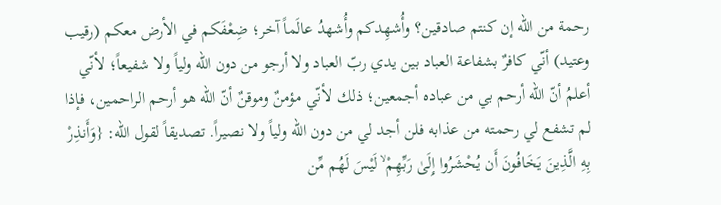رحمة من الله إن كنتم صادقين؟ وأُشهِدكم وأُشهدُ عالَماً آخر؛ ضِعْفَكم في الأرض معكم (رقيب وعتيد) أنّي كافرٌ بشفاعة العباد بين يدي ربّ العباد ولا أرجو من دون الله ولياً ولا شفيعاً؛ لأنّي أعلمُ أنّ الله أرحم بي من عباده أجمعين؛ ذلك لأنّي مؤمنٌ وموقنٌ أنّ الله هو أرحم الراحمين، فإذا لم تشفع لي رحمته من عذابه فلن أجد لي من دون الله ولياً ولا نصيراً. تصديقاً لقول الله: {وَأَنذِرْ بِهِ الَّذِينَ يَخَافُونَ أَن يُحْشَرُوا إِلَىٰ رَبِّهِمْ ۙ لَيْسَ لَهُم مِّن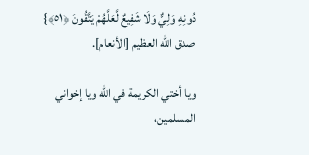دُونِهِ وَلِيٌّ وَلَا شَفِيعٌ لَّعَلَّهُمْ يَتَّقُونَ ﴿٥١﴾} صدق الله العظيم [الأنعام].

ويا أختي الكريمة في الله ويا إخواني المسلمين،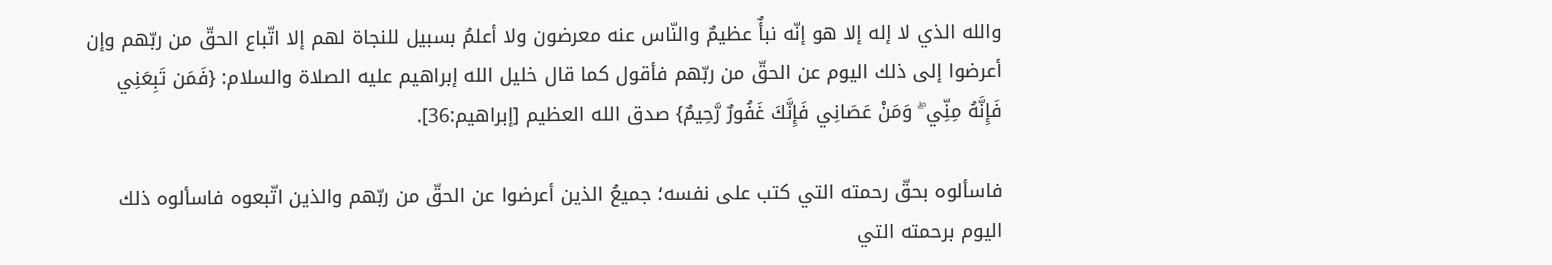والله الذي لا إله إلا هو إنّه نبأٌ عظيمٌ والنّاس عنه معرضون ولا أعلمُ بسبيل للنجاة لهم إلا اتّباع الحقّ من ربّهم وإن أعرضوا إلى ذلك اليوم عن الحقّ من ربّهم فأقول كما قال خليل الله إبراهيم عليه الصلاة والسلام: {فَمَن تَبِعَنِي فَإِنَّهُ مِنِّي ۖ وَمَنْ عَصَانِي فَإِنَّكَ غَفُورٌ رَّحِيمٌ} صدق الله العظيم [إبراهيم:36].

فاسألوه بحقّ رحمته التي كتب على نفسه؛ جميعُ الذين أعرضوا عن الحقّ من ربّهم والذين اتّبعوه فاسألوه ذلك اليوم برحمته التي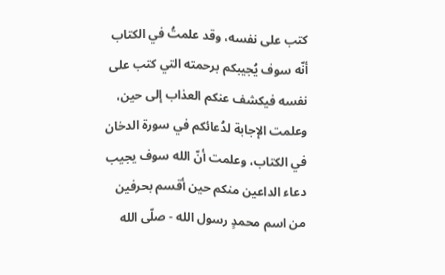كتب على نفسه، وقد علمتُ في الكتاب أنّه سوف يُجيبكم برحمته التي كتب على نفسه فيكشف عنكم العذاب إلى حين، وعلمت الإجابة لدُعائكم في سورة الدخان في الكتاب، وعلمت أنّ الله سوف يجيب دعاء الداعين منكم حين أقسم بحرفين من اسم محمدٍ رسول الله - صلّى الله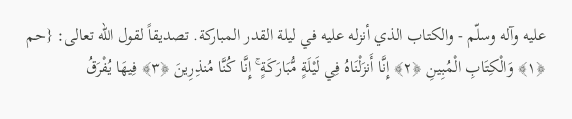عليه وآله وسلّم - والكتاب الذي أنزله عليه في ليلة القدر المباركة. تصديقاً لقول الله تعالى: {حم ﴿١﴾ وَالْكِتَابِ الْمُبِينِ ﴿٢﴾ إِنَّا أَنزَلْنَاهُ فِي لَيْلَةٍ مُّبَارَكَةٍ ۚ إِنَّا كُنَّا مُنذِرِينَ ﴿٣﴾ فِيهَا يُفْرَقُ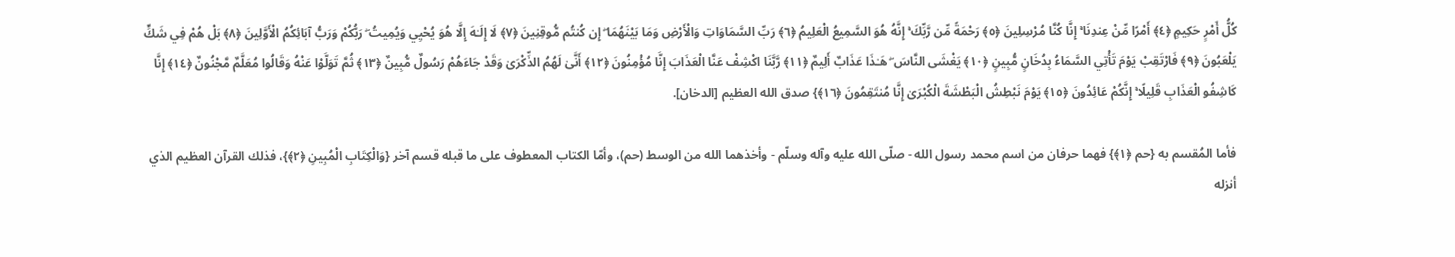كُلُّ أَمْرٍ حَكِيمٍ ﴿٤﴾ أَمْرًا مِّنْ عِندِنَا ۚ إِنَّا كُنَّا مُرْسِلِينَ ﴿٥﴾ رَحْمَةً مِّن رَّبِّكَ ۚ إِنَّهُ هُوَ السَّمِيعُ الْعَلِيمُ ﴿٦﴾ رَبِّ السَّمَاوَاتِ وَالْأَرْضِ وَمَا بَيْنَهُمَا ۖ إِن كُنتُم مُّوقِنِينَ ﴿٧﴾ لَا إِلَـٰهَ إِلَّا هُوَ يُحْيِي وَيُمِيتُ ۖ رَبُّكُمْ وَرَبُّ آبَائِكُمُ الْأَوَّلِينَ ﴿٨﴾ بَلْ هُمْ فِي شَكٍّ يَلْعَبُونَ ﴿٩﴾ فَارْتَقِبْ يَوْمَ تَأْتِي السَّمَاءُ بِدُخَانٍ مُّبِينٍ ﴿١٠﴾ يَغْشَى النَّاسَ ۖ هَـٰذَا عَذَابٌ أَلِيمٌ ﴿١١﴾ رَّبَّنَا اكْشِفْ عَنَّا الْعَذَابَ إِنَّا مُؤْمِنُونَ ﴿١٢﴾ أَنَّىٰ لَهُمُ الذِّكْرَىٰ وَقَدْ جَاءَهُمْ رَسُولٌ مُّبِينٌ ﴿١٣﴾ ثُمَّ تَوَلَّوْا عَنْهُ وَقَالُوا مُعَلَّمٌ مَّجْنُونٌ ﴿١٤﴾ إِنَّا كَاشِفُو الْعَذَابِ قَلِيلًا ۚ إِنَّكُمْ عَائِدُونَ ﴿١٥﴾ يَوْمَ نَبْطِشُ الْبَطْشَةَ الْكُبْرَىٰ إِنَّا مُنتَقِمُونَ ﴿١٦﴾} صدق الله العظيم [الدخان].

فأما المُقسم به {حم ﴿١﴾} فهما حرفان من اسم محمد رسول الله - صلّى الله عليه وآله وسلّم - وأخذهما الله من الوسط (حم)، وأمّا الكتاب المعطوف على ما قبله قسم آخر {وَالْكِتَابِ الْمُبِينِ ﴿٢﴾}، فذلك القرآن العظيم الذي أنزله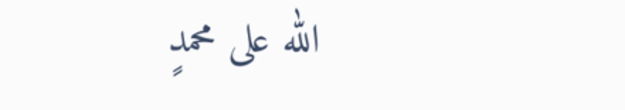الله على محمدٍ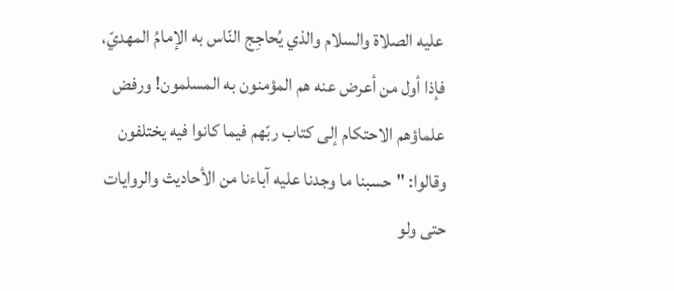عليه الصلاة والسلام والذي يُحاجِج النّاس به الإمامُ المهديّ، فإذا أول من أعرض عنه هم المؤمنون به المسلمون! ورفض علماؤهم الاحتكام إلى كتاب ربّهم فيما كانوا فيه يختلفون وقالوا: "حسبنا ما وجدنا عليه آباءنا من الأحاديث والروايات حتى ولو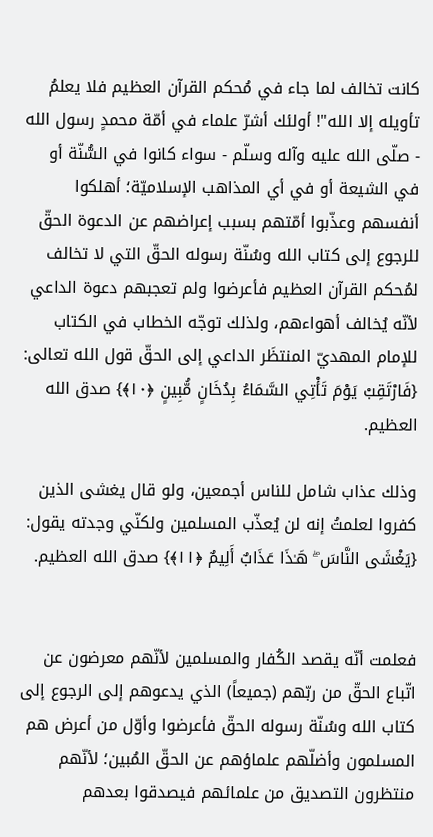كانت تخالف لما جاء في مُحكم القرآن العظيم فلا يعلمُ تأويله إلا الله"! أولئك أشرّ علماء في أمّة محمدٍ رسول الله - صلّى الله عليه وآله وسلّم - سواء كانوا في السُّنّة أو في الشيعة أو في أي المذاهب الإسلاميّة؛ أهلكوا أنفسهم وعذّبوا أمّتهم بسبب إعراضهم عن الدعوة الحقّ للرجوع إلى كتاب الله وسُنّة رسوله الحقّ التي لا تخالف لمُحكم القرآن العظيم فأعرضوا ولم تعجبهم دعوة الداعي لأنّه يُخالف أهواءهم، ولذلك توجّه الخطاب في الكتاب للإمام المهديّ المنتظَر الداعي إلى الحقّ قول الله تعالى: {فَارْتَقِبْ يَوْمَ تَأْتِي السَّمَاءُ بِدُخَانٍ مُّبِينٍ ﴿١٠﴾} صدق الله العظيم.

وذلك عذاب شامل للناس أجمعين، ولو قال يغشى الذين كفروا لعلمتُ إنه لن يُعذّب المسلمين ولكنّي وجدته يقول:
{يَغْشَى النَّاسَ ۖ هَـٰذَا عَذَابٌ أَلِيمٌ ﴿١١﴾} صدق الله العظيم.


فعلمت أنّه يقصد الكُفار والمسلمين لأنّهم معرضون عن اتّباع الحقّ من ربّهم (جميعاً) الذي يدعوهم إلى الرجوع إلى كتاب الله وسُنّة رسوله الحقّ فأعرضوا وأوّل من أعرض هم المسلمون وأضلّهم علماؤهم عن الحقّ المُبين؛ لأنّهم منتظرون التصديق من علمائهم فيصدقوا بعدهم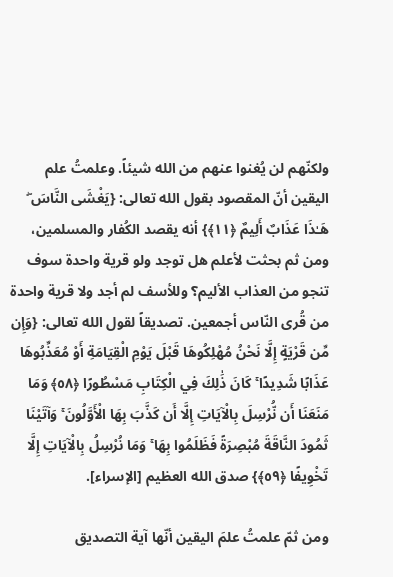ولكنّهم لن يُغنوا عنهم من الله شيئاً. وعلمتُ علم اليقين أنّ المقصود بقول الله تعالى: {يَغْشَى النَّاسَ ۖ هَـٰذَا عَذَابٌ أَلِيمٌ ﴿١١﴾} أنه يقصد الكُفار والمسلمين، ومن ثم بحثت لأعلم هل توجد ولو قرية واحدة سوف تنجو من العذاب الأليم؟ وللأسف لم أجد ولا قرية واحدة من قُرى النّاس أجمعين. تصديقاً لقول الله تعالى: {وَإِن مِّن قَرْيَةٍ إِلَّا نَحْنُ مُهْلِكُوهَا قَبْلَ يَوْمِ الْقِيَامَةِ أَوْ مُعَذِّبُوهَا عَذَابًا شَدِيدًا ۚ كَانَ ذَٰلِكَ فِي الْكِتَابِ مَسْطُورًا ﴿٥٨﴾ وَمَا مَنَعَنَا أَن نُّرْسِلَ بِالْآيَاتِ إِلَّا أَن كَذَّبَ بِهَا الْأَوَّلُونَ ۚ وَآتَيْنَا ثَمُودَ النَّاقَةَ مُبْصِرَةً فَظَلَمُوا بِهَا ۚ وَمَا نُرْسِلُ بِالْآيَاتِ إِلَّا تَخْوِيفًا ﴿٥٩﴾} صدق الله العظيم [الإسراء].

ومن ثمّ علمتُ علمَ اليقين أنّها آية التصديق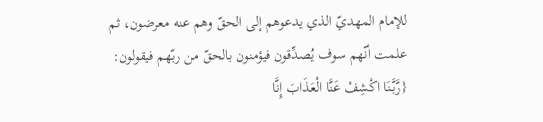للإمام المهديّ الذي يدعوهم إلى الحقّ وهم عنه معرضون، ثم علمت أنّهم سوف يُصدِّقون فيؤمنون بالحقّ من ربّهم فيقولون: {رَّبَّنَا اكْشِفْ عَنَّا الْعَذَابَ إِنَّا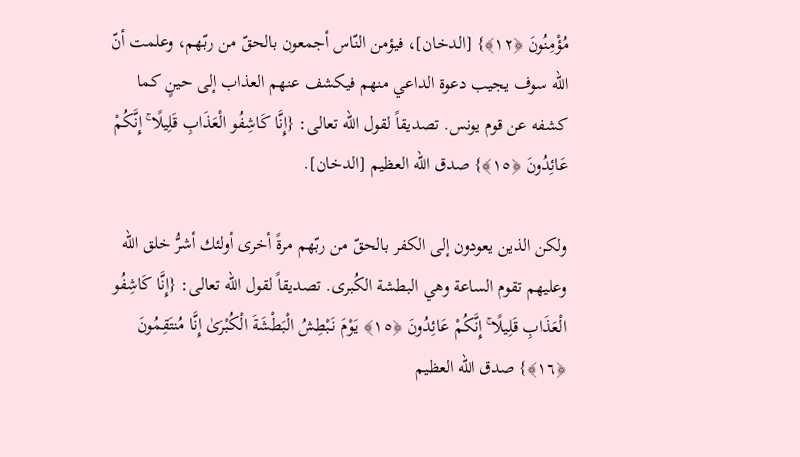مُؤْمِنُونَ ﴿١٢﴾} [الدخان]، فيؤمن النّاس أجمعون بالحقّ من ربّهم، وعلمت أنّ الله سوف يجيب دعوة الداعي منهم فيكشف عنهم العذاب إلى حينٍ كما كشفه عن قوم يونس. تصديقاً لقول الله تعالى: {إِنَّا كَاشِفُو الْعَذَابِ قَلِيلًا ۚ إِنَّكُمْ عَائِدُونَ ﴿١٥﴾} صدق الله العظيم [الدخان].

ولكن الذين يعودون إلى الكفر بالحقّ من ربّهم مرةً أخرى أولئك أشرُّ خلق الله وعليهم تقوم الساعة وهي البطشة الكُبرى. تصديقاً لقول الله تعالى: {إِنَّا كَاشِفُو الْعَذَابِ قَلِيلًا ۚ إِنَّكُمْ عَائِدُونَ ﴿١٥﴾ يَوْمَ نَبْطِشُ الْبَطْشَةَ الْكُبْرَىٰ إِنَّا مُنتَقِمُونَ ﴿١٦﴾} صدق الله العظيم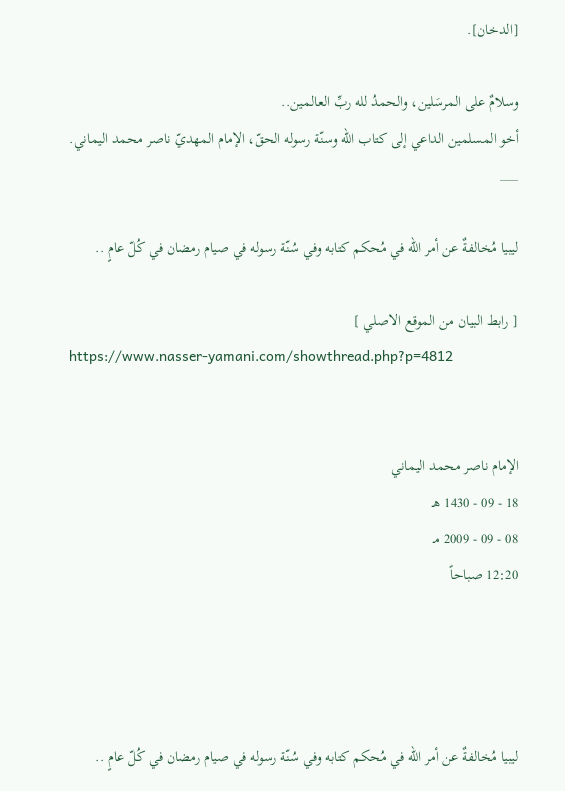[الدخان].

وسلامٌ على المرسَلين، والحمدُ لله ربِّ العالمين..
أخو المسلمين الداعي إلى كتاب الله وسنّة رسوله الحقّ، الإمام المهديّ ناصر محمد اليماني.
___

ليبيا مُخالفةٌ عن أمر الله في مُحكم كتابه وفي سُنّة رسوله في صيام رمضان في كُلّ عامٍ ..

[ رابط البيان من الموقع الاصلي ]
https://www.nasser-yamani.com/showthread.php?p=4812


الإمام ناصر محمد اليماني
18 - 09 - 1430 هـ
08 - 09 - 2009 مـ
12:20 صباحاً




ليبيا مُخالفةٌ عن أمر الله في مُحكم كتابه وفي سُنّة رسوله في صيام رمضان في كُلّ عامٍ ..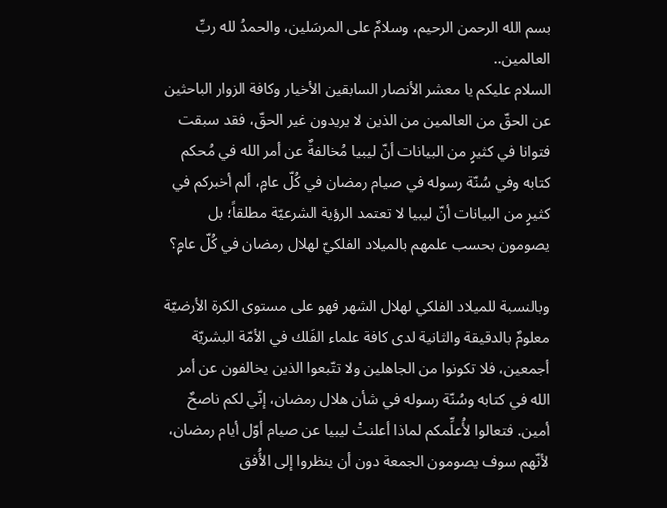بسم الله الرحمن الرحيم، وسلامٌ على المرسَلين، والحمدُ لله ربِّ العالمين..
السلام عليكم يا معشر الأنصار السابقين الأخيار وكافة الزوار الباحثين عن الحقّ من العالمين من الذين لا يريدون غير الحقّ، فقد سبقت فتوانا في كثيرٍ من البيانات أنّ ليبيا مُخالفةٌ عن أمر الله في مُحكم كتابه وفي سُنّة رسوله في صيام رمضان في كُلّ عامٍ، ألم أخبركم في كثيرٍ من البيانات أنّ ليبيا لا تعتمد الرؤية الشرعيّة مطلقاً؛ بل يصومون بحسب علمهم بالميلاد الفلكيّ لهلال رمضان في كُلّ عامٍ؟

وبالنسبة للميلاد الفلكي لهلال الشهر فهو على مستوى الكرة الأرضيّة معلومٌ بالدقيقة والثانية لدى كافة علماء الفَلك في الأمّة البشريّة أجمعين، فلا تكونوا من الجاهلين ولا تتّبعوا الذين يخالفون عن أمر الله في كتابه وسُنّة رسوله في شأن هلال رمضان، إنّي لكم ناصحٌ أمين. فتعالوا لأُعلِّمكم لماذا أعلنتْ ليبيا عن صيام أوّل أيام رمضان، لأنّهم سوف يصومون الجمعة دون أن ينظروا إلى الأُفق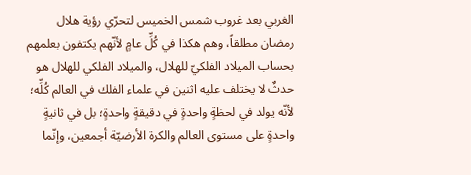الغربي بعد غروب شمس الخميس لتحرّي رؤية هلال رمضان مطلقاً، وهم هكذا في كُلِّ عامٍ لأنّهم يكتفون بعلمهم بحساب الميلاد الفلكيّ للهلال، والميلاد الفلكي للهلال هو حدثٌ لا يختلف عليه اثنين في علماء الفلك في العالم كُلِّه؛ لأنّه يولد في لحظةٍ واحدةٍ في دقيقةٍ واحدةٍ؛ بل في ثانيةٍ واحدةٍ على مستوى العالم والكرة الأرضيّة أجمعين، وإنّما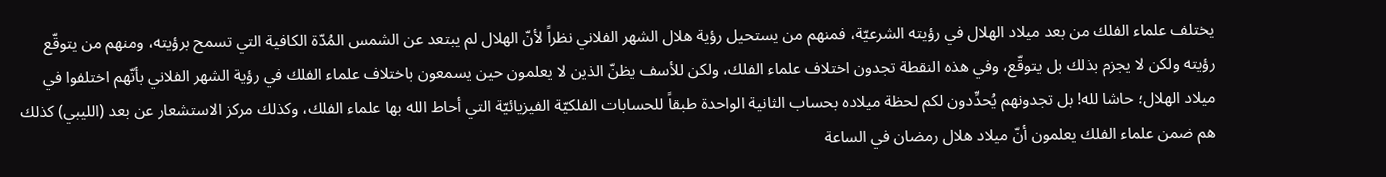يختلف علماء الفلك من بعد ميلاد الهلال في رؤيته الشرعيّة، فمنهم من يستحيل رؤية هلال الشهر الفلاني نظراً لأنّ الهلال لم يبتعد عن الشمس المُدّة الكافية التي تسمح برؤيته، ومنهم من يتوقّع رؤيته ولكن لا يجزم بذلك بل يتوقّع، وفي هذه النقطة تجدون اختلاف علماء الفلك، ولكن للأسف يظنّ الذين لا يعلمون حين يسمعون باختلاف علماء الفلك في رؤية الشهر الفلاني بأنّهم اختلفوا في ميلاد الهلال؛ حاشا لله! بل تجدونهم يُحدِّدون لكم لحظة ميلاده بحساب الثانية الواحدة طبقاً للحسابات الفلكيّة الفيزيائيّة التي أحاط الله بها علماء الفلك، وكذلك مركز الاستشعار عن بعد (الليبي) كذلك هم ضمن علماء الفلك يعلمون أنّ ميلاد هلال رمضان في الساعة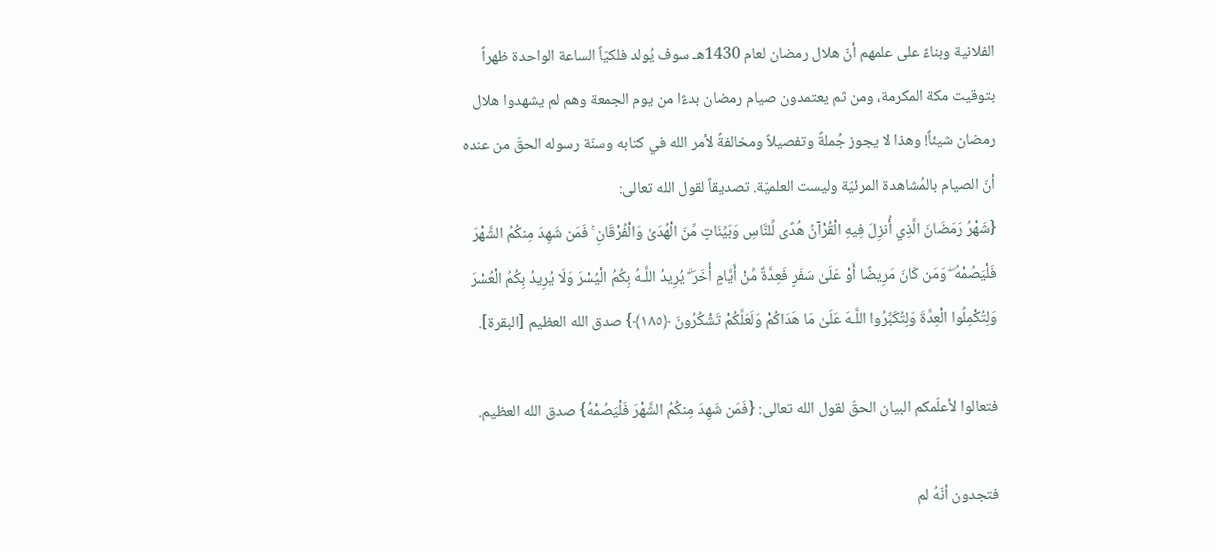الفلانية وبناءً على علمهم أنّ هلال رمضان لعام 1430هـ سوف يُولد فلكيّاً الساعة الواحدة ظهراً بتوقيت مكة المكرمة، ومن ثم يعتمدون صيام رمضان بدءًا من يوم الجمعة وهم لم يشهدوا هلال رمضان شيئاً! وهذا لا يجوز جُملةً وتفصيلاً ومخالفةً لأمر الله في كتابه وسنّة رسوله الحقّ من عنده أنّ الصيام بالمُشاهدة المرئيّة وليست العلميّة. تصديقاً لقول الله تعالى:
{شَهْرُ رَمَضَانَ الَّذِي أُنزِلَ فِيهِ الْقُرْآنُ هُدًى لِّلنَّاسِ وَبَيِّنَاتٍ مِّنَ الْهُدَىٰ وَالْفُرْقَانِ ۚ فَمَن شَهِدَ مِنكُمُ الشَّهْرَ فَلْيَصُمْهُ ۖ وَمَن كَانَ مَرِيضًا أَوْ عَلَىٰ سَفَرٍ فَعِدَّةٌ مِّنْ أَيَّامٍ أُخَرَ ۗ يُرِيدُ اللَّـهُ بِكُمُ الْيُسْرَ وَلَا يُرِيدُ بِكُمُ الْعُسْرَ وَلِتُكْمِلُوا الْعِدَّةَ وَلِتُكَبِّرُوا اللَّـهَ عَلَىٰ مَا هَدَاكُمْ وَلَعَلَّكُمْ تَشْكُرُونَ ﴿١٨٥﴾} صدق الله العظيم [البقرة].

فتعالوا لأعلّمكم البيان الحقّ لقول الله تعالى: {فَمَن شَهِدَ مِنكُمُ الشَّهْرَ فَلْيَصُمْهُ} صدق الله العظيم.

فتجدون أنّهُ لم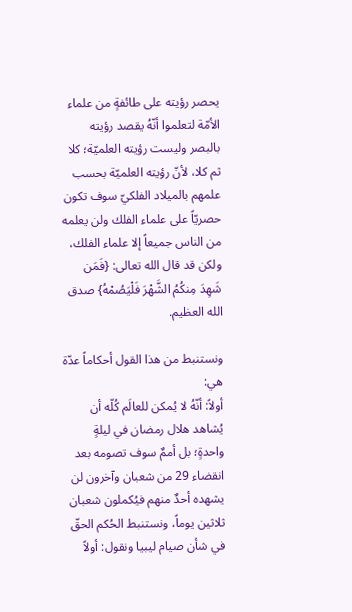يحصر رؤيته على طائفةٍ من علماء الأمّة لتعلموا أنّهُ يقصد رؤيته بالبصر وليست رؤيته العلميّة؛ كلا ثم كلا، لأنّ رؤيته العلميّة بحسب علمهم بالميلاد الفلكيّ سوف تكون حصريّاً على علماء الفلك ولن يعلمه من الناس جميعاً إلا علماء الفلك، ولكن قد قال الله تعالى: {فَمَن شَهِدَ مِنكُمُ الشَّهْرَ فَلْيَصُمْهُ} صدق الله العظيم.

ونستنبط من هذا القول أحكاماً عدّة هي:
أولاً: أنّهُ لا يُمكن للعالَم كُلّه أن يُشاهد هلال رمضان في ليلةٍ واحدةٍ؛ بل أممٌ سوف تصومه بعد انقضاء 29 من شعبان وآخرون لن يشهده أحدٌ منهم فيُكملون شعبان ثلاثين يوماً، ونستنبط الحُكم الحقّ في شأن صيام ليبيا ونقول: أولاً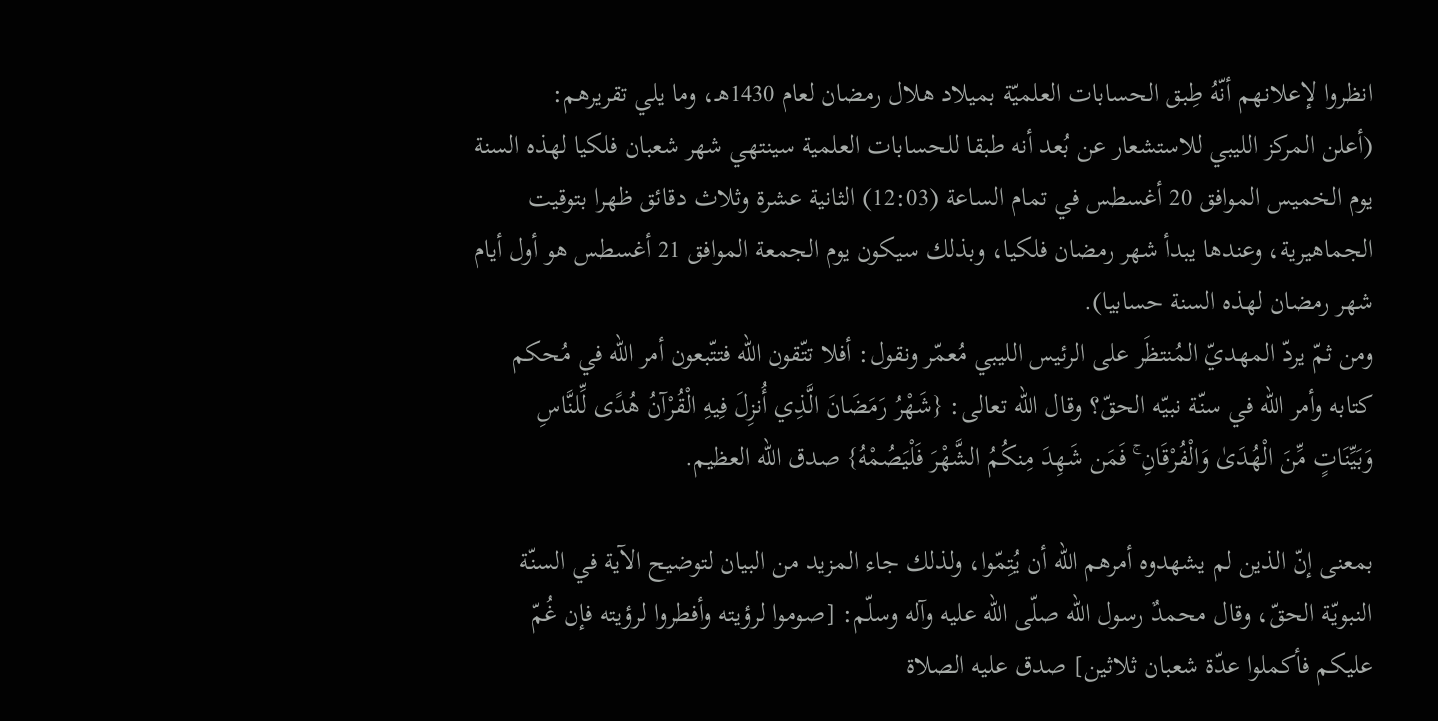انظروا لإعلانهم أنّهُ طِبق الحسابات العلميّة بميلاد هلال رمضان لعام 1430هـ، وما يلي تقريرهم:
(أعلن المركز الليبي للاستشعار عن بُعد أنه طبقا للحسابات العلمية سينتهي شهر شعبان فلكيا لهذه السنة يوم الخميس الموافق 20 أغسطس في تمام الساعة (12:03) الثانية عشرة وثلاث دقائق ظهرا بتوقيت الجماهيرية، وعندها يبدأ شهر رمضان فلكيا، وبذلك سيكون يوم الجمعة الموافق 21 أغسطس هو أول أيام شهر رمضان لهذه السنة حسابيا).
ومن ثمّ يردّ المهديّ المُنتظَر على الرئيس الليبي مُعمّر ونقول: أفلا تتّقون الله فتتّبعون أمر الله في مُحكم كتابه وأمر الله في سنّة نبيّه الحقّ؟ وقال الله تعالى: {شَهْرُ رَمَضَانَ الَّذِي أُنزِلَ فِيهِ الْقُرْآنُ هُدًى لِّلنَّاسِ وَبَيِّنَاتٍ مِّنَ الْهُدَىٰ وَالْفُرْقَانِ ۚ فَمَن شَهِدَ مِنكُمُ الشَّهْرَ فَلْيَصُمْهُ} صدق الله العظيم.

بمعنى إنّ الذين لم يشهدوه أمرهم الله أن يُتِمّوا، ولذلك جاء المزيد من البيان لتوضيح الآية في السنّة النبويّة الحقّ، وقال محمدٌ رسول الله صلّى الله عليه وآله وسلّم: [صوموا لرؤيته وأفطروا لرؤيته فإن غُمّ عليكم فأكملوا عدّة شعبان ثلاثين] صدق عليه الصلاة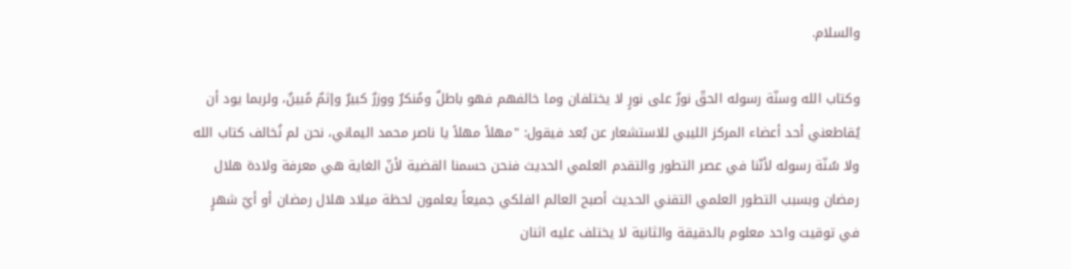والسلام.

وكتاب الله وسنّة رسوله الحقّ نورٌ على نورٍ لا يختلفان وما خالفهم فهو باطلٌ ومُنكرٌ ووزرٌ كبيرٌ وإثمٌ مُبينٌ، ولربما يود أن يُقاطعني أحد أعضاء المركز الليبي للاستشعار عن بُعد فيقول: "مهلاً مهلاً يا ناصر محمد اليماني، نحن لم نُخالف كتاب الله ولا سُنّة رسوله لأنّنا في عصر التطور والتقدم العلمي الحديث فنحن حسمنا القضية لأنّ الغاية هي معرفة ولادة هلال رمضان وبسبب التطور العلمي التقني الحديث أصبح العالم الفلكي جميعاً يعلمون لحظة ميلاد هلال رمضان أو أيّ شهرٍ في توقيت واحد معلوم بالدقيقة والثانية لا يختلف عليه اثنان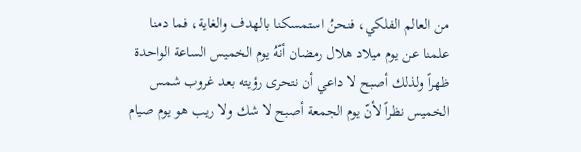من العالم الفلكي، فنحنُ استمسكنا بالهدف والغاية، فما دمنا علمنا عن يوم ميلاد هلال رمضان أنّهُ يوم الخميس الساعة الواحدة ظهراً ولذلك أصبح لا داعي أن نتحرى رؤيته بعد غروب شمس الخميس نظراً لأنّ يوم الجمعة أصبح لا شك ولا ريب هو يوم صيام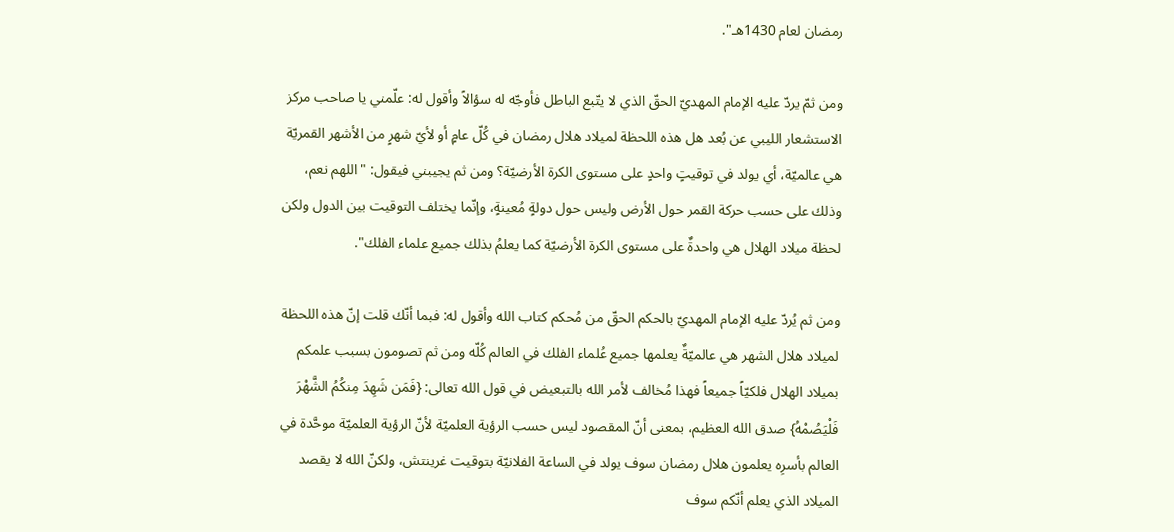رمضان لعام 1430هـ".

ومن ثمّ يردّ عليه الإمام المهديّ الحقّ الذي لا يتّبع الباطل فأوجّه له سؤالاً وأقول له: علّمني يا صاحب مركز الاستشعار الليبي عن بُعد هل هذه اللحظة لميلاد هلال رمضان في كُلّ عامٍ أو لأيّ شهرٍ من الأشهر القمريّة هي عالميّة، أي يولد في توقيتٍ واحدٍ على مستوى الكرة الأرضيّة؟ ومن ثم يجيبني فيقول: "اللهم نعم، وذلك على حسب حركة القمر حول الأرض وليس حول دولةٍ مُعينةٍ، وإنّما يختلف التوقيت بين الدول ولكن لحظة ميلاد الهلال هي واحدةٌ على مستوى الكرة الأرضيّة كما يعلمُ بذلك جميع علماء الفلك".

ومن ثم يُردّ عليه الإمام المهديّ بالحكم الحقّ من مُحكم كتاب الله وأقول له: فبما أنّك قلت إنّ هذه اللحظة لميلاد هلال الشهر هي عالميّةٌ يعلمها جميع عُلماء الفلك في العالم كُلّه ومن ثم تصومون بسبب علمكم بميلاد الهلال فلكيّاً جميعاً فهذا مُخالف لأمر الله بالتبعيض في قول الله تعالى: {فَمَن شَهِدَ مِنكُمُ الشَّهْرَ فَلْيَصُمْهُ} صدق الله العظيم، بمعنى أنّ المقصود ليس حسب الرؤية العلميّة لأنّ الرؤية العلميّة موحَّدة في العالم بأسرِه يعلمون هلال رمضان سوف يولد في الساعة الفلانيّة بتوقيت غرينتش، ولكنّ الله لا يقصد الميلاد الذي يعلم أنّكم سوف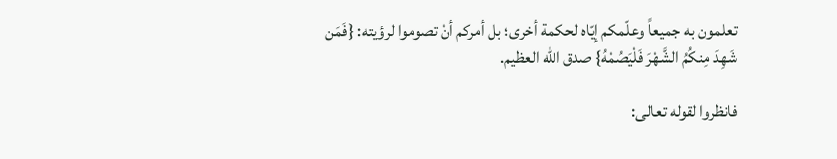تعلمون به جميعاً وعلّمكم إيّاه لحكمة أخرى؛ بل أمركم أنْ تصوموا لرؤيته: {فَمَن شَهِدَ مِنكُمُ الشَّهْرَ فَلْيَصُمْهُ} صدق الله العظيم.

فانظروا لقوله تعالى: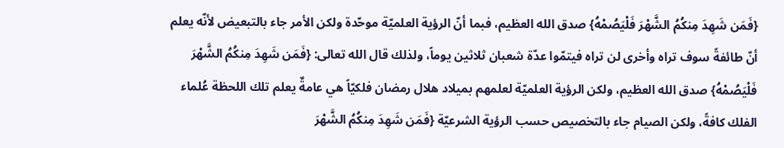{فَمَن شَهِدَ مِنكُمُ الشَّهْرَ فَلْيَصُمْهُ} صدق الله العظيم، فبما أنّ الرؤية العلميّة موحّدة ولكن الأمر جاء بالتبعيض لأنّه يعلم أنّ طائفةً سوف تراه وأخرى لن تراه فيتمّوا عدّة شعبان ثلاثين يوماً، ولذلك قال الله تعالى: {فَمَن شَهِدَ مِنكُمُ الشَّهْرَ فَلْيَصُمْهُ} صدق الله العظيم، ولكن الرؤية العلميّة لعلمهم بميلاد هلال رمضان فلكيّاً هي عامةٌ يعلم تلك اللحظة عُلماء الفلك كافةً، ولكن الصيام جاء بالتخصيص حسب الرؤية الشرعيّة {فَمَن شَهِدَ مِنكُمُ الشَّهْرَ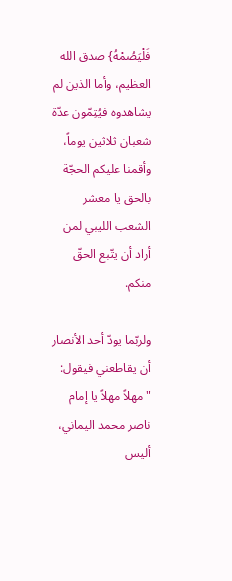فَلْيَصُمْهُ} صدق الله العظيم، وأما الذين لم يشاهدوه فيُتِمّون عدّة شعبان ثلاثين يوماً، وأقمنا عليكم الحجّة بالحق يا معشر الشعب الليبي لمن أراد أن يتّبع الحقّ منكم.

ولربّما يودّ أحد الأنصار أن يقاطعني فيقول: "مهلاً مهلاً يا إمام ناصر محمد اليماني، أليس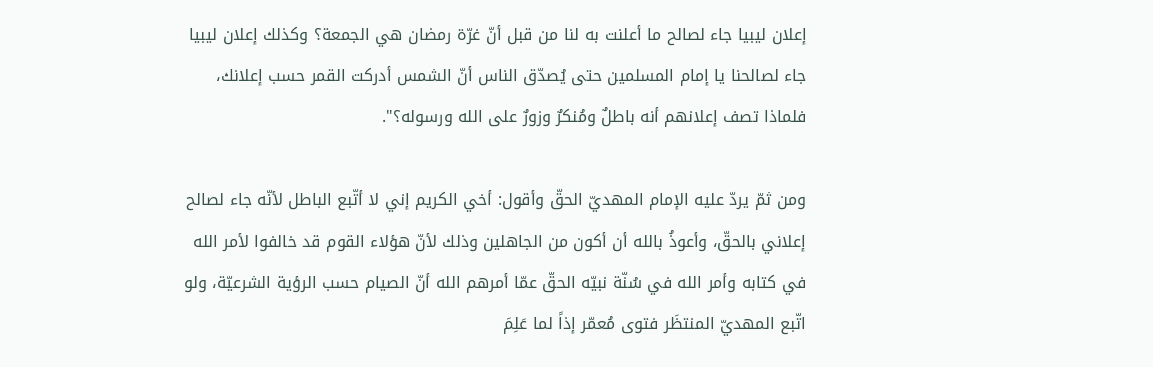إعلان ليبيا جاء لصالح ما أعلنت به لنا من قبل أنّ غرّة رمضان هي الجمعة؟ وكذلك إعلان ليبيا جاء لصالحنا يا إمام المسلمين حتى يُصدّق الناس أنّ الشمس أدركت القمر حسب إعلانك، فلماذا تصف إعلانهم أنه باطلٌ ومُنكرٌ وزورٌ على الله ورسوله؟".

ومن ثمّ يردّ عليه الإمام المهديّ الحقّ وأقول: أخي الكريم إني لا أتّبع الباطل لأنّه جاء لصالح إعلاني بالحقّ، وأعوذُ بالله أن أكون من الجاهلين وذلك لأنّ هؤلاء القوم قد خالفوا لأمر الله في كتابه وأمر الله في سُنّة نبيّه الحقّ عمّا أمرهم الله أنّ الصيام حسب الرؤية الشرعيّة، ولو اتّبع المهديّ المنتظَر فتوى مُعمّر إذاً لما عَلِمَ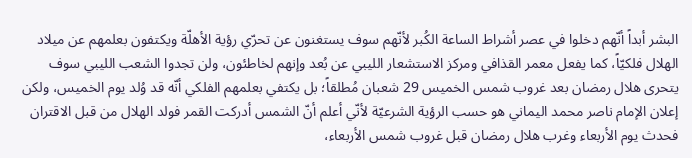البشر أبداً أنّهم دخلوا في عصر أشراط الساعة الكُبر لأنّهم سوف يستغنون عن تحرّي رؤية الأهلّة ويكتفون بعلمهم عن ميلاد الهلال فلكيّاً، كما يفعل معمر القذافي ومركز الاستشعار الليبي عن بُعد وإنهم لخاطئون، ولن تجدوا الشعب الليبي سوف يتحرى هلال رمضان بعد غروب شمس الخميس 29 شعبان مُطلقاً؛ بل يكتفي بعلمهم الفلكي أنّه قد وُلد يوم الخميس، ولكن إعلان الإمام ناصر محمد اليماني هو حسب الرؤية الشرعيّة لأنّي أعلم أنّ الشمس أدركت القمر فولد الهلال من قبل الاقتران فحدث يوم الأربعاء وغرب هلال رمضان قبل غروب شمس الأربعاء،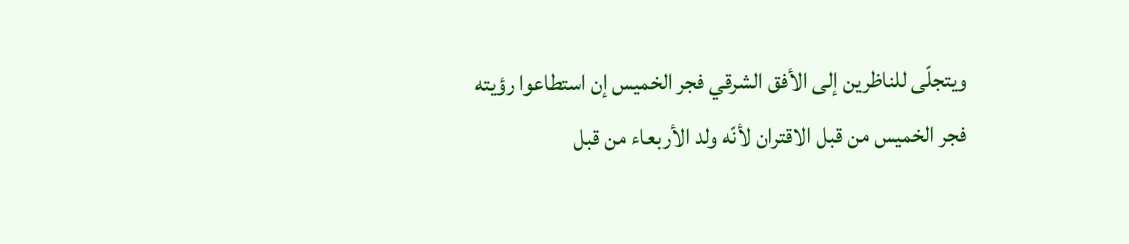ويتجلّى للناظرين إلى الأفق الشرقي فجر الخميس إن استطاعوا رؤيته فجر الخميس من قبل الاقتران لأنّه ولد الأربعاء من قبل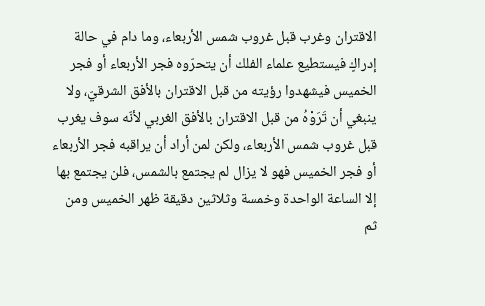الاقتران وغرب قبل غروب شمس الأربعاء، وما دام في حالة إدراكٍ فيستطيع علماء الفلك أن يتحرّوه فجر الأربعاء أو فجر الخميس فيشهدوا رؤيته من قبل الاقتران بالأفق الشرقيّ، ولا ينبغي أن تَرَوْهُ من قبل الاقتران بالأفق الغربي لأنّه سوف يغرب قبل غروب شمس الأربعاء، ولكن لمن أراد أن يراقبه فجر الأربعاء أو فجر الخميس فهو لا يزال لم يجتمع بالشمس، فلن يجتمع بها إلا الساعة الواحدة وخمسة وثلاثين دقيقة ظهر الخميس ومن ثم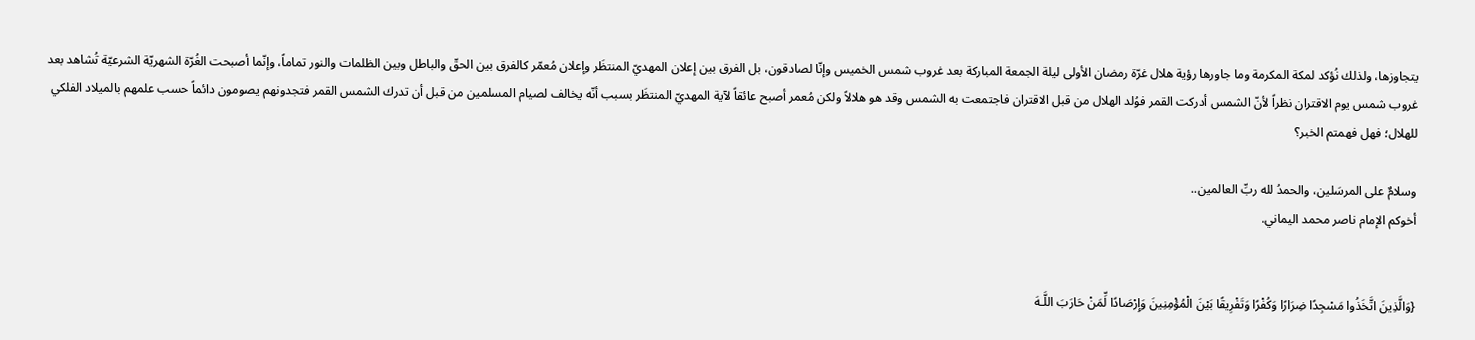يتجاوزها، ولذلك نُؤكد لمكة المكرمة وما جاورها رؤية هلال غرّة رمضان الأولى ليلة الجمعة المباركة بعد غروب شمس الخميس وإنّا لصادقون، بل الفرق بين إعلان المهديّ المنتظَر وإعلان مُعمّر كالفرق بين الحقّ والباطل وبين الظلمات والنور تماماً، وإنّما أصبحت الغُرّة الشهريّة الشرعيّة تُشاهد بعد غروب شمس يوم الاقتران نظراً لأنّ الشمس أدركت القمر فوُلد الهلال من قبل الاقتران فاجتمعت به الشمس وقد هو هلالاً ولكن مُعمر أصبح عائقاً لآية المهديّ المنتظَر بسبب أنّه يخالف لصيام المسلمين من قبل أن تدرك الشمس القمر فتجدونهم يصومون دائماً حسب علمهم بالميلاد الفلكي للهلال؛ فهل فهمتم الخبر؟

وسلامٌ على المرسَلين، والحمدُ لله ربِّ العالمين..
أخوكم الإمام ناصر محمد اليماني.


{وَالَّذِينَ اتَّخَذُوا مَسْجِدًا ضِرَارًا وَكُفْرًا وَتَفْرِيقًا بَيْنَ الْمُؤْمِنِينَ وَإِرْصَادًا لِّمَنْ حَارَبَ اللَّـهَ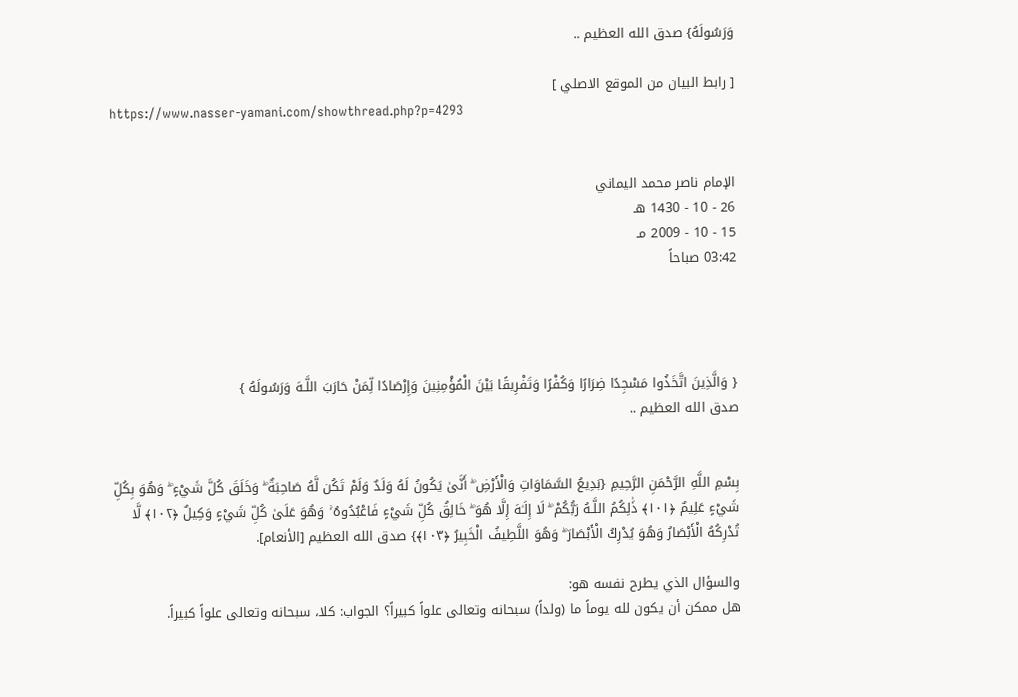وَرَسُولَهُ} صدق الله العظيم ..

[ رابط البيان من الموقع الاصلي ]
https://www.nasser-yamani.com/showthread.php?p=4293


الإمام ناصر محمد اليماني
26 - 10 - 1430 هـ
15 - 10 - 2009 مـ
03:42 صباحاً




{ وَالَّذِينَ اتَّخَذُوا مَسْجِدًا ضِرَارًا وَكُفْرًا وَتَفْرِيقًا بَيْنَ الْمُؤْمِنِينَ وَإِرْصَادًا لِّمَنْ حَارَبَ اللَّـهَ وَرَسُولَهُ }
صدق الله العظيم ..


بِسْمِ اللَّهِ الرَّحْمَنِ الرَّحِيمِ {بَدِيعُ السَّمَاوَاتِ وَالْأَرْضِ ۖ أَنَّىٰ يَكُونُ لَهُ وَلَدٌ وَلَمْ تَكُن لَّهُ صَاحِبَةٌ ۖ وَخَلَقَ كُلَّ شَيْءٍ ۖ وَهُوَ بِكُلِّ شَيْءٍ عَلِيمٌ ﴿١٠١﴾ ذَٰلِكُمُ اللَّـهُ رَبُّكُمْ ۖ لَا إِلَـٰهَ إِلَّا هُوَ ۖ خَالِقُ كُلِّ شَيْءٍ فَاعْبُدُوهُ ۚ وَهُوَ عَلَىٰ كُلِّ شَيْءٍ وَكِيلٌ ﴿١٠٢﴾ لَّا تُدْرِكُهُ الْأَبْصَارُ وَهُوَ يُدْرِكُ الْأَبْصَارَ ۖ وَهُوَ اللَّطِيفُ الْخَبِيرُ ﴿١٠٣﴾} صدق الله العظيم [الأنعام].

والسؤال الذي يطرح نفسه هو:
هل ممكن أن يكون لله يوماً ما (ولداً) سبحانه وتعالى علواً كبيراً؟ الجواب: كلا، سبحانه وتعالى علواً كبيراً.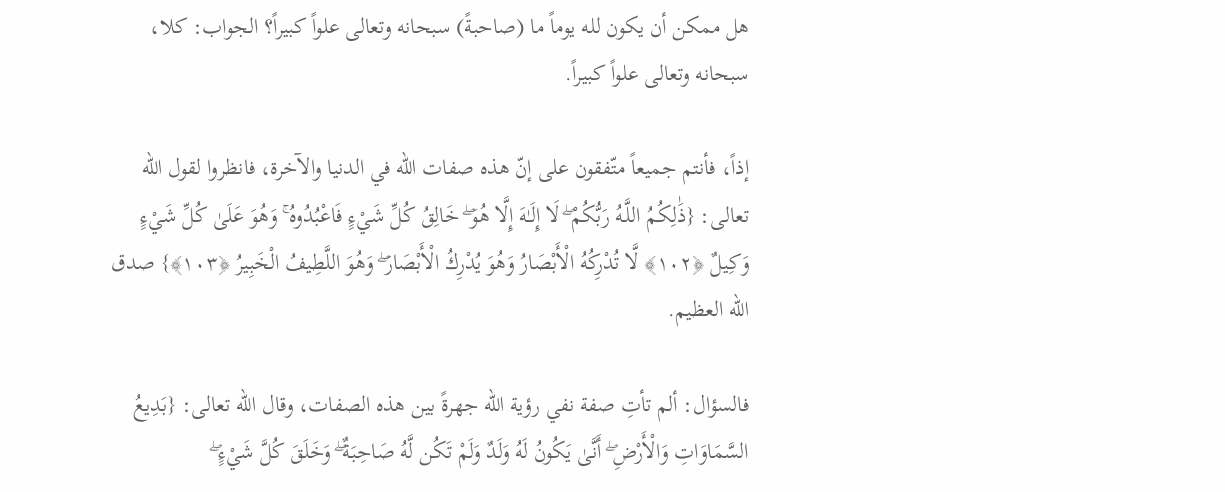هل ممكن أن يكون لله يوماً ما (صاحبةً) سبحانه وتعالى علواً كبيراً؟ الجواب: كلا، سبحانه وتعالى علواً كبيراً.

إذاً، فأنتم جميعاً متّفقون على إنّ هذه صفات الله في الدنيا والآخرة، فانظروا لقول الله تعالى: {ذَٰلِكُمُ اللَّـهُ رَبُّكُمْ ۖ لَا إِلَـٰهَ إِلَّا هُوَ ۖ خَالِقُ كُلِّ شَيْءٍ فَاعْبُدُوهُ ۚ وَهُوَ عَلَىٰ كُلِّ شَيْءٍ وَكِيلٌ ﴿١٠٢﴾ لَّا تُدْرِكُهُ الْأَبْصَارُ وَهُوَ يُدْرِكُ الْأَبْصَارَ ۖ وَهُوَ اللَّطِيفُ الْخَبِيرُ ﴿١٠٣﴾} صدق الله العظيم.

فالسؤال: ألم تأتِ صفة نفي رؤية الله جهرةً بين هذه الصفات، وقال الله تعالى: {بَدِيعُ السَّمَاوَاتِ وَالْأَرْضِ ۖ أَنَّىٰ يَكُونُ لَهُ وَلَدٌ وَلَمْ تَكُن لَّهُ صَاحِبَةٌ ۖ وَخَلَقَ كُلَّ شَيْءٍ ۖ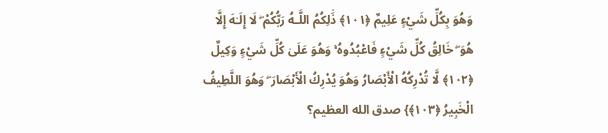وَهُوَ بِكُلِّ شَيْءٍ عَلِيمٌ ﴿١٠١﴾ ذَٰلِكُمُ اللَّـهُ رَبُّكُمْ ۖ لَا إِلَـٰهَ إِلَّا هُوَ ۖ خَالِقُ كُلِّ شَيْءٍ فَاعْبُدُوهُ ۚ وَهُوَ عَلَىٰ كُلِّ شَيْءٍ وَكِيلٌ ﴿١٠٢﴾ لَّا تُدْرِكُهُ الْأَبْصَارُ وَهُوَ يُدْرِكُ الْأَبْصَارَ ۖ وَهُوَ اللَّطِيفُ الْخَبِيرُ ﴿١٠٣﴾} صدق الله العظيم؟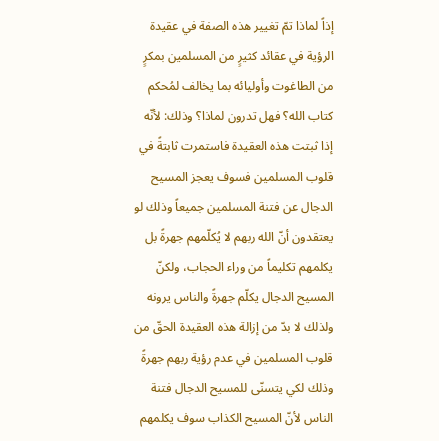إذاً لماذا تمّ تغيير هذه الصفة في عقيدة الرؤية في عقائد كثيرٍ من المسلمين بمكرٍ من الطاغوت وأوليائه بما يخالف لمُحكم كتاب الله؟ فهل تدرون لماذا؟ وذلك: لأنّه إذا ثبتت هذه العقيدة فاستمرت ثابتةً في قلوب المسلمين فسوف يعجز المسيح الدجال عن فتنة المسلمين جميعاً وذلك لو يعتقدون أنّ الله ربهم لا يُكلّمهم جهرةً بل يكلمهم تكليماً من وراء الحجاب، ولكنّ المسيح الدجال يكلّم جهرةً والناس يرونه ولذلك لا بدّ من إزالة هذه العقيدة الحقّ من قلوب المسلمين في عدم رؤية ربهم جهرةً وذلك لكي يتسنّى للمسيح الدجال فتنة الناس لأنّ المسيح الكذاب سوف يكلمهم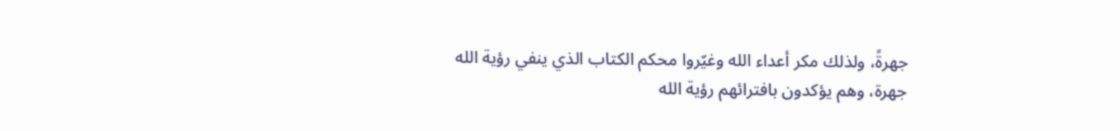جهرةً، ولذلك مكر أعداء الله وغيّروا محكم الكتاب الذي ينفي رؤية الله جهرة، وهم يؤكدون بافترائهم رؤية الله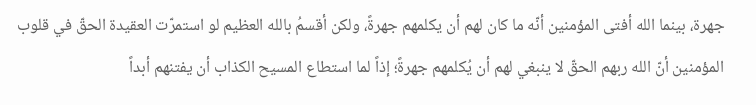جهرة، بينما الله أفتى المؤمنين أنّه ما كان لهم أن يكلمهم جهرةً، ولكن أقسمُ بالله العظيم لو استمرّت العقيدة الحقّ في قلوب المؤمنين أنّ الله ربهم الحقّ لا ينبغي لهم أن يُكلمهم جهرةً؛ إذاً لما استطاع المسيح الكذاب أن يفتنهم أبداً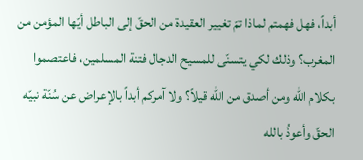أبداً، فهل فهمتم لماذا تمّ تغيير العقيدة من الحقّ إلى الباطل أيّها المؤمن من المغرب؟ وذلك لكي يتسنّى للمسيح الدجال فتنة المسلمين، فاعتصموا بكلام الله ومن أصدق من الله قيلاً؟ ولا آمركم أبداً بالإعراض عن سُنّة نبيّه الحقّ وأعوذُ بالله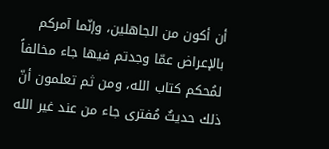أن أكون من الجاهلين، وإنّما آمركم بالإعراض عمّا وجدتم فيها جاء مخالفاً لمُحكم كتاب الله، ومن ثم تعلمون أنّ ذلك حديثٌ مُفترى جاء من عند غير الله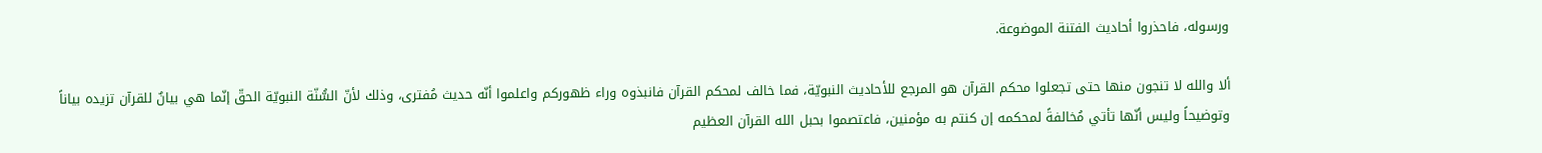ورسوله، فاحذروا أحاديث الفتنة الموضوعة.

ألا والله لا تنجون منها حتى تجعلوا محكم القرآن هو المرجع للأحاديث النبويّة، فما خالف لمحكم القرآن فانبذوه وراء ظهوركم واعلموا أنّه حديث مُفترى، وذلك لأنّ السُّنّة النبويّة الحقّ إنّما هي بيانٌ للقرآن تزيده بياناً وتوضيحاً وليس أنّها تأتي مُخالفةً لمحكمه إن كنتم به مؤمنين، فاعتصموا بحبل الله القرآن العظيم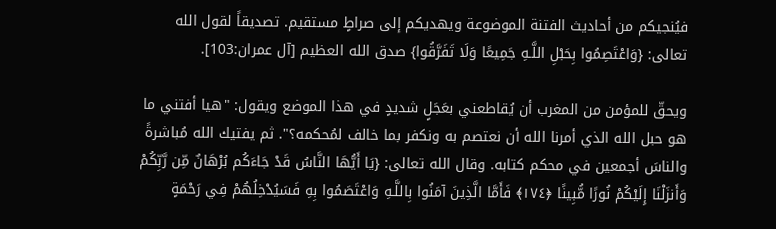فيُنجيكم من أحاديث الفتنة الموضوعة ويهديكم إلى صراطٍ مستقيم. تصديقاً لقول الله تعالى: {وَاعْتَصِمُوا بِحَبْلِ اللَّـهِ جَمِيعًا وَلَا تَفَرَّقُوا} صدق الله العظيم [آل عمران:103].

ويحقّ للمؤمن من المغرب أن يُقاطعني بعَجَلٍ شديدٍ في هذا الموضع ويقول: "هيا أفتني ما هو حبل الله الذي أمرنا الله أن نعتصم به ونكفر بما خالف لمُحكمه؟". ثم يفتيك الله مُباشرةً والناسَ أجمعين في محكم كتابه. وقال الله تعالى: {يَا أَيُّهَا النَّاسُ قَدْ جَاءَكُم بُرْهَانٌ مِّن رَّبِّكُمْ وَأَنزَلْنَا إِلَيْكُمْ نُورًا مُّبِينًا ﴿١٧٤﴾ فَأَمَّا الَّذِينَ آمَنُوا بِاللَّـهِ وَاعْتَصَمُوا بِهِ فَسَيُدْخِلُهُمْ فِي رَحْمَةٍ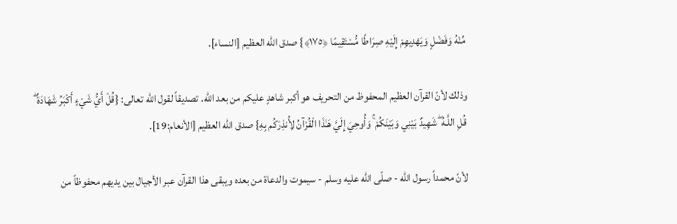مِّنْهُ وَفَضْلٍ وَيَهْدِيهِمْ إِلَيْهِ صِرَاطًا مُّسْتَقِيمًا ﴿١٧٥﴾} صدق الله العظيم [النساء].

وذلك لأنّ القرآن العظيم المحفوظ من التحريف هو أكبر شاهدٍ عليكم من بعد الله. تصديقاً لقول الله تعالى: {قُلْ أَيُّ شَيْءٍ أَكْبَرُ شَهَادَةً ۖ قُلِ اللَّـهُ ۖ شَهِيدٌ بَيْنِي وَبَيْنَكُمْ ۚ وَأُوحِيَ إِلَيَّ هَـٰذَا الْقُرْآنُ لِأُنذِرَكُم بِهِ} صدق الله العظيم [الأنعام:19].

لأنّ محمداً رسول الله - صلّى الله عليه وسلم - سيموت والدعاة من بعده ويبقى هذا القرآن عبر الأجيال بين يديهم محفوظاً من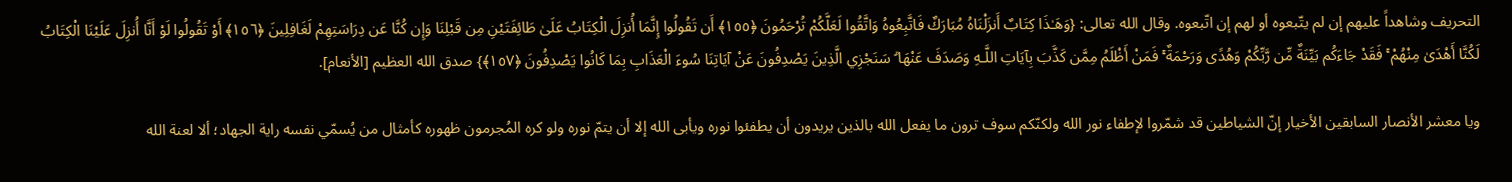التحريف وشاهداً عليهم إن لم يتّبعوه أو لهم إن اتّبعوه. وقال الله تعالى: {وَهَـٰذَا كِتَابٌ أَنزَلْنَاهُ مُبَارَكٌ فَاتَّبِعُوهُ وَاتَّقُوا لَعَلَّكُمْ تُرْحَمُونَ ﴿١٥٥﴾ أَن تَقُولُوا إِنَّمَا أُنزِلَ الْكِتَابُ عَلَىٰ طَائِفَتَيْنِ مِن قَبْلِنَا وَإِن كُنَّا عَن دِرَاسَتِهِمْ لَغَافِلِينَ ﴿١٥٦﴾ أَوْ تَقُولُوا لَوْ أَنَّا أُنزِلَ عَلَيْنَا الْكِتَابُ لَكُنَّا أَهْدَىٰ مِنْهُمْ ۚ فَقَدْ جَاءَكُم بَيِّنَةٌ مِّن رَّبِّكُمْ وَهُدًى وَرَحْمَةٌ ۚ فَمَنْ أَظْلَمُ مِمَّن كَذَّبَ بِآيَاتِ اللَّـهِ وَصَدَفَ عَنْهَا ۗ سَنَجْزِي الَّذِينَ يَصْدِفُونَ عَنْ آيَاتِنَا سُوءَ الْعَذَابِ بِمَا كَانُوا يَصْدِفُونَ ﴿١٥٧﴾} صدق الله العظيم [الأنعام].

ويا معشر الأنصار السابقين الأخيار إنّ الشياطين قد شمّروا لإطفاء نور الله ولكنّكم سوف ترون ما يفعل الله بالذين يريدون أن يطفئوا نوره ويأبى الله إلا أن يتمّ نوره ولو كره المُجرمون ظهوره كأمثال من يُسمّي نفسه راية الجهاد؛ ألا لعنة الله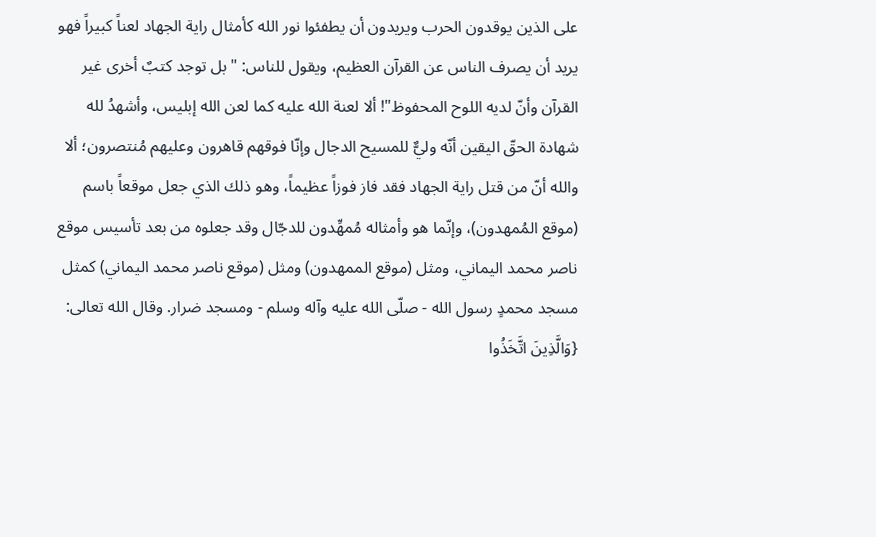على الذين يوقدون الحرب ويريدون أن يطفئوا نور الله كأمثال راية الجهاد لعناً كبيراً فهو يريد أن يصرف الناس عن القرآن العظيم، ويقول للناس: "بل توجد كتبٌ أخرى غير القرآن وأنّ لديه اللوح المحفوظ"! ألا لعنة الله عليه كما لعن الله إبليس، وأشهدُ لله شهادة الحقّ اليقين أنّه وليٌّ للمسيح الدجال وإنّا فوقهم قاهرون وعليهم مُنتصرون؛ ألا والله أنّ من قتل راية الجهاد فقد فاز فوزاً عظيماً، وهو ذلك الذي جعل موقعاً باسم (موقع المُمهدون)، وإنّما هو وأمثاله مُمهِّدون للدجّال وقد جعلوه من بعد تأسيس موقع ناصر محمد اليماني، ومثل (موقع الممهدون) ومثل (موقع ناصر محمد اليماني) كمثل مسجد محمدٍ رسول الله - صلّى الله عليه وآله وسلم - ومسجد ضرار. وقال الله تعالى: {وَالَّذِينَ اتَّخَذُوا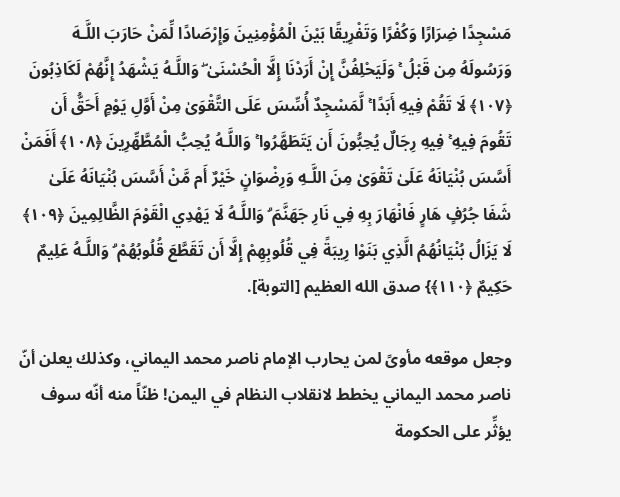مَسْجِدًا ضِرَارًا وَكُفْرًا وَتَفْرِيقًا بَيْنَ الْمُؤْمِنِينَ وَإِرْصَادًا لِّمَنْ حَارَبَ اللَّـهَ وَرَسُولَهُ مِن قَبْلُ ۚ وَلَيَحْلِفُنَّ إِنْ أَرَدْنَا إِلَّا الْحُسْنَىٰ ۖ وَاللَّـهُ يَشْهَدُ إِنَّهُمْ لَكَاذِبُونَ ﴿١٠٧﴾ لَا تَقُمْ فِيهِ أَبَدًا ۚ لَّمَسْجِدٌ أُسِّسَ عَلَى التَّقْوَىٰ مِنْ أَوَّلِ يَوْمٍ أَحَقُّ أَن تَقُومَ فِيهِ ۚ فِيهِ رِجَالٌ يُحِبُّونَ أَن يَتَطَهَّرُوا ۚ وَاللَّـهُ يُحِبُّ الْمُطَّهِّرِينَ ﴿١٠٨﴾ أَفَمَنْ أَسَّسَ بُنْيَانَهُ عَلَىٰ تَقْوَىٰ مِنَ اللَّـهِ وَرِضْوَانٍ خَيْرٌ أَم مَّنْ أَسَّسَ بُنْيَانَهُ عَلَىٰ شَفَا جُرُفٍ هَارٍ فَانْهَارَ بِهِ فِي نَارِ جَهَنَّمَ ۗ وَاللَّـهُ لَا يَهْدِي الْقَوْمَ الظَّالِمِينَ ﴿١٠٩﴾ لَا يَزَالُ بُنْيَانُهُمُ الَّذِي بَنَوْا رِيبَةً فِي قُلُوبِهِمْ إِلَّا أَن تَقَطَّعَ قُلُوبُهُمْ ۗ وَاللَّـهُ عَلِيمٌ حَكِيمٌ ﴿١١٠﴾} صدق الله العظيم [التوبة].

وجعل موقعه مأوىً لمن يحارب الإمام ناصر محمد اليماني، وكذلك يعلن أنّ ناصر محمد اليماني يخطط لانقلاب النظام في اليمن! ظنّاً منه أنّه سوف يؤثِّر على الحكومة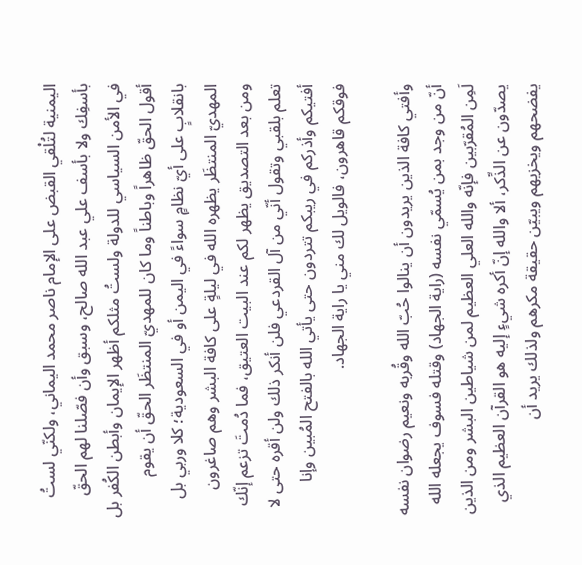اليمنية لتُلْقي القبض على الإمام ناصر محمد اليماني، ولكنّي لستُ بأسفِك ولا بأسف علي عبد الله صالح، وسبق وأن فصّلنا لهم الحقّ في الأمن السياسي للدولة ولستُ مثلكم أظهر الإيمان وأبطن الكُفر بل أقول الحقّ ظاهراً وباطناً وما كان للمهديّ المنتظَر الحقّ أن يقوم بانقلابٍ على أيّ نظامٍ سواءً في اليمن أو في السعودية؛ كلا وربي بل المهديّ المنتظَر يظهره الله في ليلةٍ على كافة البشر وهم صاغرون ومن بعد التصديق يظهر لكم عند البيت العتيق، فما دُمتَ تزعم إنّك تعلم بلقبي وتقول أنّي من آل القردعي فلن أنكر ذلك ولن أقره حتى لا أفتيكم وأذركم في ريبكم تتردون حتى يأتي الله بالفتح المُبين وإنا فوقكم قاهرون، فالويل لك مني يا راية الجهاد.

وأفتي كافة الذين يريدون أن ينالوا حُبّ الله وقُربه ونعيم رضوان نفسه أنّ من وجد بمن يُسمّي نفسه (راية الجهاد) وقتله فسوف يجعله الله لَمِن المُقرّبين فإنّه والله العلي العظيم لمن شياطين البشر ومن الذين يصدّون عن الذِّكر، ألا والله إنّ أكره شيءٍ إليه هو القرآن العظيم الذي يفضحهم ويخزيهم ويبيّن حقيقة مكرهم ولذلك يريد أن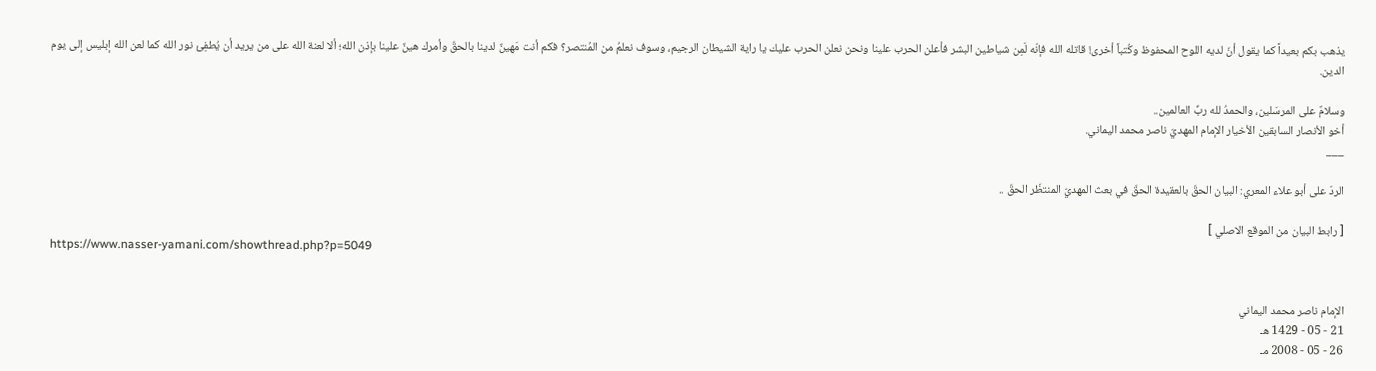يذهب بكم بعيداً كما يقول أنّ لديه اللوح المحفوظ وكُتباً أخرى! قاتله الله فإنّه لَمِن شياطين البشر فأعلن الحرب علينا ونحن نعلن الحرب عليك يا راية الشيطان الرجيم، وسوف نعلمُ من المُنتصر؟ فكم أنت مَهينٌ لدينا بالحقّ وأمرك هينٌ علينا بإذن الله؛ ألا لعنة الله على من يريد أن يُطفِئ نور الله كما لعن الله إبليس إلى يوم الدين.

وسلامٌ على المرسَلين، والحمدُ لله ربِّ العالمين..
أخو الأنصار السابقين الأخيار الإمام المهديّ ناصر محمد اليماني.
___

الردّ على أبو علاء المعري: البيان الحقّ بالعقيدة الحقّ في بعث المهديّ المنتظَر الحقّ ..

[ رابط البيان من الموقع الاصلي ]
https://www.nasser-yamani.com/showthread.php?p=5049


الإمام ناصر محمد اليماني
21 - 05 - 1429 هـ
26 - 05 - 2008 مـ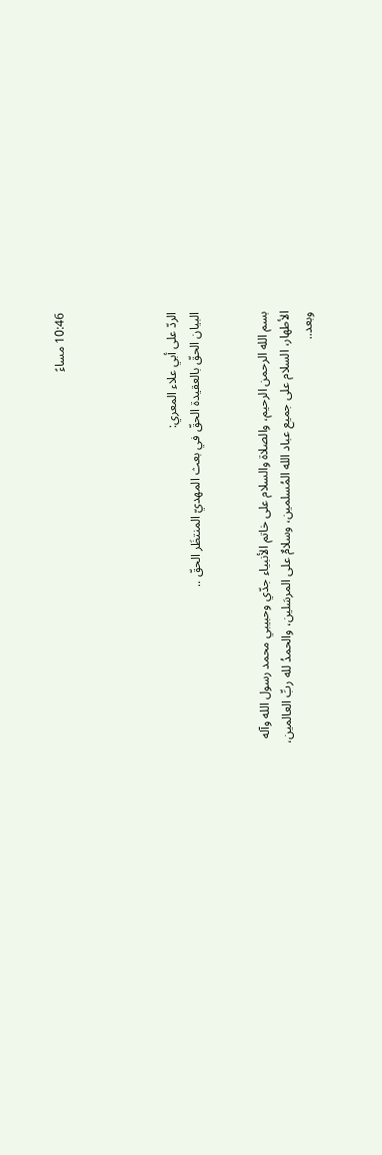10:46 مساءً




الردّ على أبي علاء المعري:
البيان الحقّ بالعقيدة الحقّ في بعث المهديّ المنتظَر الحقّ ..


بسم الله الرحمن الرحيم، والصلاة والسلام على خاتم الأنبياء جدّي وحبيبي محمد رسول الله وآله الأطهار، السلام على جميع عباد الله المُسلمين، وسلامٌ على المرسَلين، والحمدُ لله ربِّ العالمين، وبعد..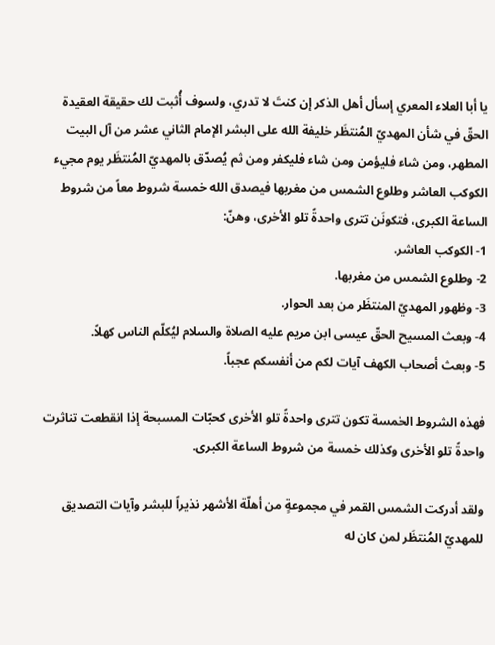يا أبا العلاء المعري إسأل أهل الذكر إن كنتَ لا تدري، ولسوف أُثبت لك حقيقة العقيدة الحقّ في شأن المهديّ المُنتظَر خليفة الله على البشر الإمام الثاني عشر من آل البيت المطهر، ومن شاء فليؤمن ومن شاء فليكفر ومن ثم يُصدّق بالمهديّ المُنتظَر يوم مجيء الكوكب العاشر وطلوع الشمس من مغربها فيصدق الله خمسة شروط معاً من شروط الساعة الكبرى، فتكونَن تترى واحدةً تلو الأخرى، وهنّ:
1- الكوكب العاشر.
2- وطلوع الشمس من مغربها.
3- وظهور المهديّ المنتظَر من بعد الحوار.
4- وبعث المسيح الحقّ عيسى ابن مريم عليه الصلاة والسلام ليُكلّم الناس كهلاً.
5- وبعث أصحاب الكهف آيات لكم من أنفسكم عجباً.

فهذه الشروط الخمسة تكون تترى واحدةً تلو الأخرى كحبّات المسبحة إذا انقطعت تناثرت واحدةً تلو الأخرى وكذلك خمسة من شروط الساعة الكبرى.

ولقد أدركت الشمس القمر في مجموعةٍ من أهلّة الأشهر نذيراً للبشر وآيات التصديق للمهديّ المُنتظَر لمن كان له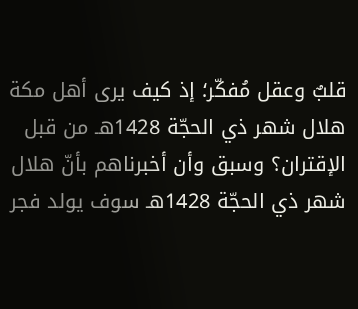قلبٌ وعقل مُفكّر؛ إذ كيف يرى أهل مكة هلال شهر ذي الحجّة 1428هـ من قبل الإقتران؟ وسبق وأن أخبرناهم بأنّ هلال شهر ذي الحجّة 1428هـ سوف يولد فجر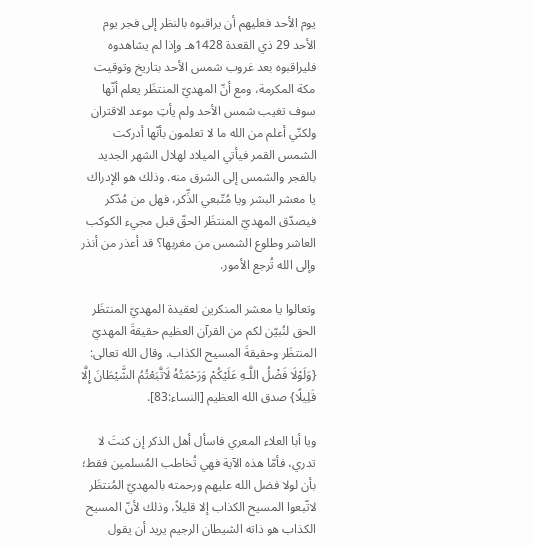يوم الأحد فعليهم أن يراقبوه بالنظر إلى فجر يوم الأحد 29 ذي القعدة 1428هـ وإذا لم يشاهدوه فليراقبوه بعد غروب شمس الأحد بتاريخ وتوقيت مكة المكرمة، ومع أنّ المهديّ المنتظَر يعلم أنّها سوف تغيب شمس الأحد ولم يأتِ موعد الاقتران ولكنّي أعلم من الله ما لا تعلمون بأنّها أدركت الشمس القمر فيأتي الميلاد لهلال الشهر الجديد بالفجر والشمس إلى الشرق منه. وذلك هو الإدراك يا معشر البشر ويا مُتّبعي الذِّكر، فهل من مُدّكر فيصدّق المهديّ المنتظَر الحقّ قبل مجيء الكوكب العاشر وطلوع الشمس من مغربها؟ قد أعذر من أنذر وإلى الله تُرجع الأمور.

وتعالوا يا معشر المنكرين لعقيدة المهديّ المنتظَر الحق لنُبيّن لكم من القرآن العظيم حقيقةَ المهديّ المنتظَر وحقيقةَ المسيح الكذاب. وقال الله تعالى: {وَلَوْلَا فَضْلُ اللَّـهِ عَلَيْكُمْ وَرَحْمَتُهُ لَاتَّبَعْتُمُ الشَّيْطَانَ إِلَّا قَلِيلًا} صدق الله العظيم [النساء:83].

ويا أبا العلاء المعري فاسأل أهل الذكر إن كنتَ لا تدري، فأمّا هذه الآية فهي تُخاطب المُسلمين فقط؛ بأن لولا فضل الله عليهم ورحمته بالمهديّ المُنتظَر لاتّبعوا المسيح الكذاب إلا قليلاً، وذلك لأنّ المسيح الكذاب هو ذاته الشيطان الرجيم يريد أن يقول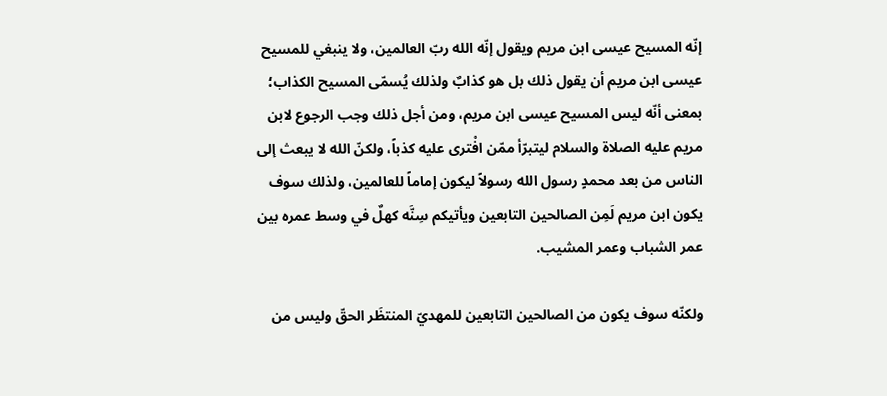إنّه المسيح عيسى ابن مريم ويقول إنّه الله ربّ العالمين، ولا ينبغي للمسيح عيسى ابن مريم أن يقول ذلك بل هو كذابٌ ولذلك يُسمّى المسيح الكذاب؛ بمعنى أنّه ليس المسيح عيسى ابن مريم، ومن أجل ذلك وجب الرجوع لابن مريم عليه الصلاة والسلام ليتبرّأ ممّن افْترى عليه كذباً، ولكنّ الله لا يبعث إلى الناس من بعد محمدٍ رسول الله رسولاً ليكون إماماً للعالمين، ولذلك سوف يكون ابن مريم لَمِن الصالحين التابعين ويأتيكم سِنَّه كهلٌ في وسط عمره بين عمر الشباب وعمر المشيب.

ولكنّه سوف يكون من الصالحين التابعين للمهديّ المنتظَر الحقّ وليس من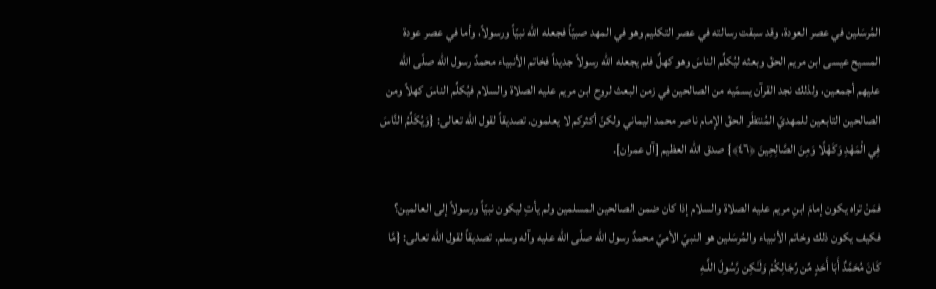المُرسَلين في عصر العودة، وقد سبقت رسالته في عصر التكليم وهو في المهد صبيّاً فجعله الله نبيّاً ورسولاً، وأما في عصر عودة المسيح عيسى ابن مريم الحقّ وبعثه ليُكلِّم الناسَ وهو كهلٌ فلم يجعله الله رسولاً جديداً فخاتم الأنبياء محمدٌ رسول الله صلّى الله عليهم أجمعين، ولذلك نجد القرآن يسمّيه من الصالحين في زمن البعث لروح ابن مريم عليه الصلاة والسلام فيُكلِّم الناسَ كهلاً ومن الصالحين التابعين للمهديّ المُنتظَر الحقّ الإمام ناصر محمد اليماني ولكنّ أكثركم لا يعلمون. تصديقاً لقول الله تعالى: {وَيُكَلِّمُ النَّاسَ فِي الْمَهْدِ وَكَهْلًا وَمِنَ الصَّالِحِينَ ﴿٤٦﴾} صدق الله العظيم [آل عمران].

فمَنْ تراه يكون إمامَ ابنِ مريم عليه الصلاة والسلام إذا كان ضمن الصالحين المسلمين ولم يأتِ ليكون نبيّاً ورسولاً إلى العالمين؟ فكيف يكون ذلك وخاتم الأنبياء والمُرسَلين هو النبيّ الأميّ محمدٌ رسول الله صلّى الله عليه وآله وسلم. تصديقاً لقول الله تعالى: {مَّا كَانَ مُحَمَّدٌ أَبَا أَحَدٍ مِّن رِّجَالِكُمْ وَلَـٰكِن رَّسُولَ اللَّـهِ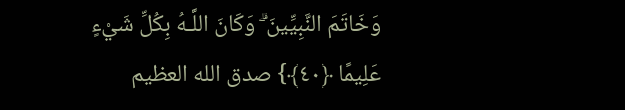وَخَاتَمَ النَّبِيِّينَ ۗ وَكَانَ اللَّـهُ بِكُلِّ شَيْءٍ عَلِيمًا ﴿٤٠﴾} صدق الله العظيم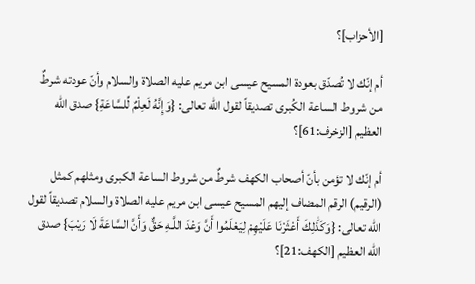[الأحزاب]؟

أم إنّك لا تُصدّق بعودة المسيح عيسى ابن مريم عليه الصلاة والسلام وأنّ عودته شرطٌ من شروط الساعة الكُبرى تصديقاً لقول الله تعالى: {وَإِنَّهُ لَعِلْمٌ لِّلسَّاعَةِ} صدق الله العظيم [الزخرف:61]؟

أم إنّك لا تؤمن بأنّ أصحاب الكهف شرطٌ من شروط الساعة الكبرى ومثلهم كمثل (الرقيم) الرقم المضاف إليهم المسيح عيسى ابن مريم عليه الصلاة والسلام تصديقاً لقول الله تعالى: {وَكَذَٰلِكَ أَعْثَرْنَا عَلَيْهِمْ لِيَعْلَمُوا أَنَّ وَعْدَ اللَّـهِ حَقٌّ وَأَنَّ السَّاعَةَ لَا رَيْبَ} صدق الله العظيم [الكهف:21]؟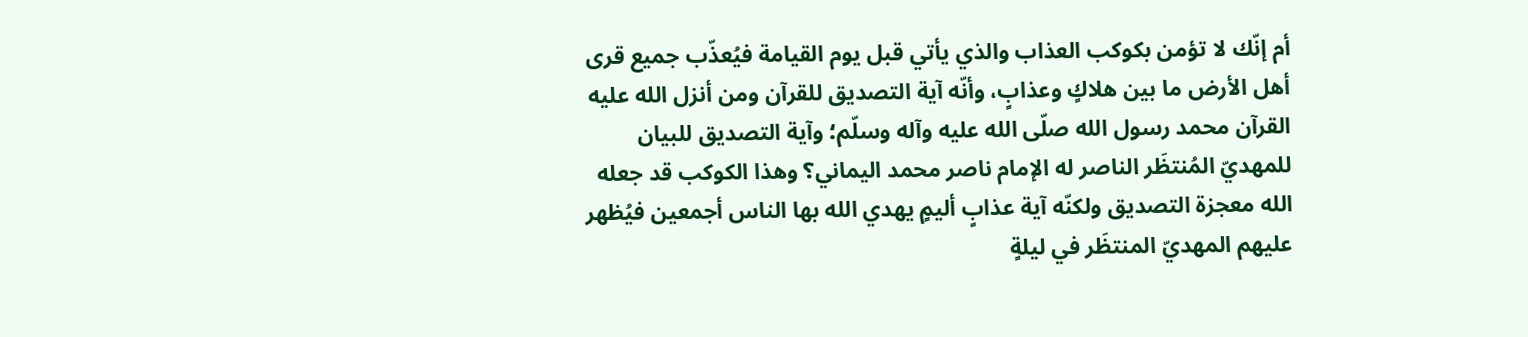أم إنّك لا تؤمن بكوكب العذاب والذي يأتي قبل يوم القيامة فيُعذّب جميع قرى أهل الأرض ما بين هلاكٍ وعذابٍ، وأنّه آية التصديق للقرآن ومن أنزل الله عليه القرآن محمد رسول الله صلّى الله عليه وآله وسلّم؛ وآية التصديق للبيان للمهديّ المُنتظَر الناصر له الإمام ناصر محمد اليماني؟ وهذا الكوكب قد جعله الله معجزة التصديق ولكنّه آية عذابٍ أليمٍ يهدي الله بها الناس أجمعين فيُظهر عليهم المهديّ المنتظَر في ليلةٍ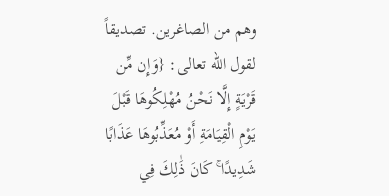وهم من الصاغرين. تصديقاً لقول الله تعالى: {وَإِن مِّن قَرْيَةٍ إِلَّا نَحْنُ مُهْلِكُوهَا قَبْلَ يَوْمِ الْقِيَامَةِ أَوْ مُعَذِّبُوهَا عَذَابًا شَدِيدًا ۚ كَانَ ذَٰلِكَ فِي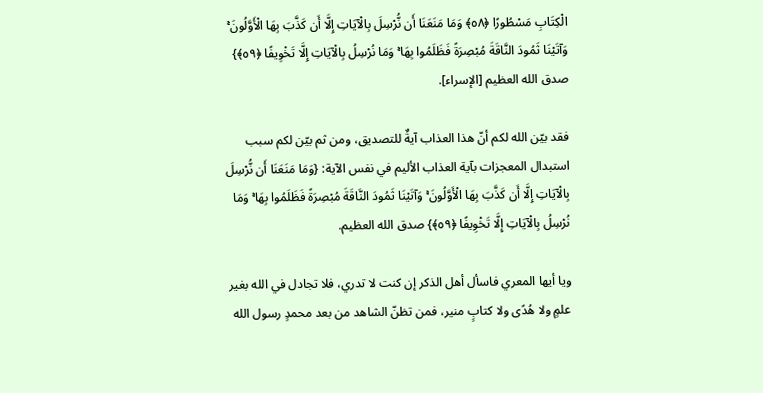الْكِتَابِ مَسْطُورًا ﴿٥٨﴾ وَمَا مَنَعَنَا أَن نُّرْسِلَ بِالْآيَاتِ إِلَّا أَن كَذَّبَ بِهَا الْأَوَّلُونَ ۚ وَآتَيْنَا ثَمُودَ النَّاقَةَ مُبْصِرَةً فَظَلَمُوا بِهَا ۚ وَمَا نُرْسِلُ بِالْآيَاتِ إِلَّا تَخْوِيفًا ﴿٥٩﴾} صدق الله العظيم [الإسراء].

فقد بيّن الله لكم أنّ هذا العذاب آيةٌ للتصديق، ومن ثم بيّن لكم سبب استبدال المعجزات بآية العذاب الأليم في نفس الآية: {وَمَا مَنَعَنَا أَن نُّرْسِلَ بِالْآيَاتِ إِلَّا أَن كَذَّبَ بِهَا الْأَوَّلُونَ ۚ وَآتَيْنَا ثَمُودَ النَّاقَةَ مُبْصِرَةً فَظَلَمُوا بِهَا ۚ وَمَا نُرْسِلُ بِالْآيَاتِ إِلَّا تَخْوِيفًا ﴿٥٩﴾} صدق الله العظيم.

ويا أيها المعري فاسأل أهل الذكر إن كنت لا تدري، فلا تجادل في الله بغير علمٍ ولا هُدًى ولا كتابٍ منير، فمن تظنّ الشاهد من بعد محمدٍ رسول الله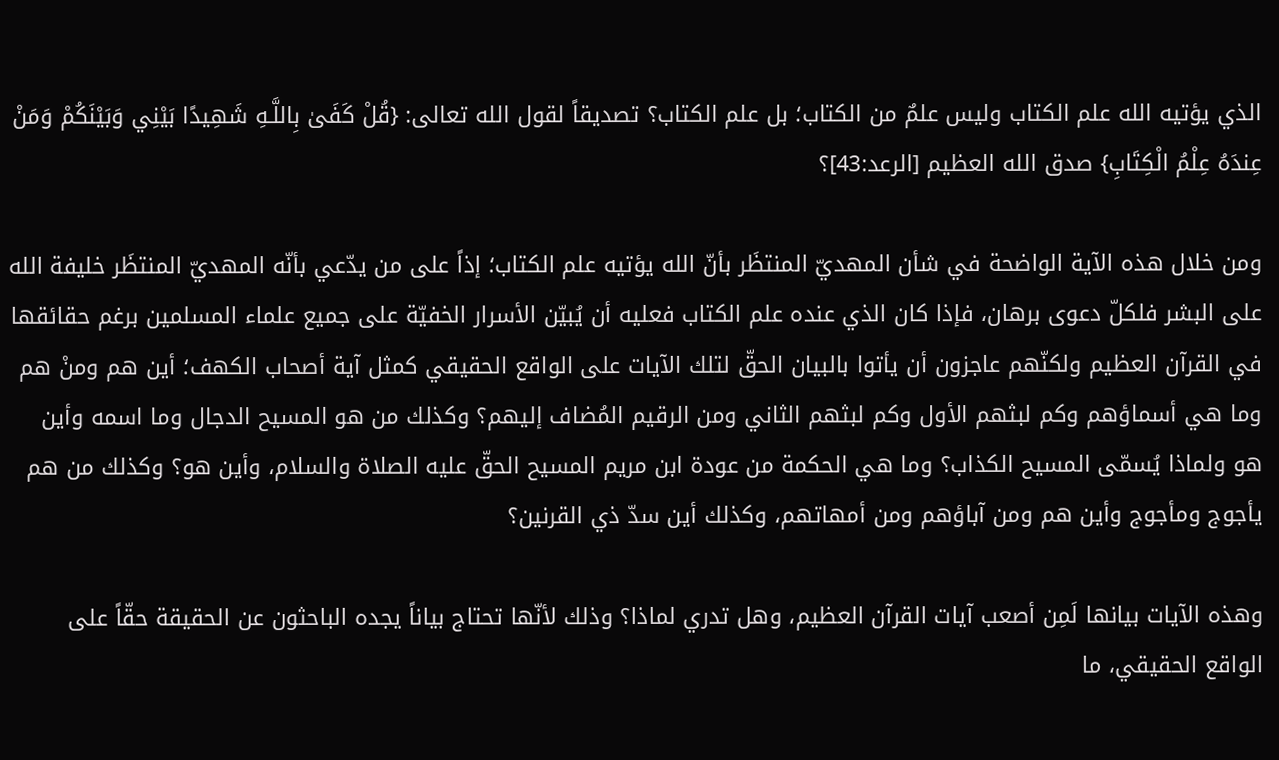الذي يؤتيه الله علم الكتاب وليس علمٌ من الكتاب؛ بل علم الكتاب؟ تصديقاً لقول الله تعالى: {قُلْ كَفَىٰ بِاللَّـهِ شَهِيدًا بَيْنِي وَبَيْنَكُمْ وَمَنْ عِندَهُ عِلْمُ الْكِتَابِ} صدق الله العظيم [الرعد:43]؟

ومن خلال هذه الآية الواضحة في شأن المهديّ المنتظَر بأنّ الله يؤتيه علم الكتاب؛ إذاً على من يدّعي بأنّه المهديّ المنتظَر خليفة الله على البشر فلكلّ دعوى برهان، فإذا كان الذي عنده علم الكتاب فعليه أن يُبيّن الأسرار الخفيّة على جميع علماء المسلمين برغم حقائقها في القرآن العظيم ولكنّهم عاجزون أن يأتوا بالبيان الحقّ لتلك الآيات على الواقع الحقيقي كمثل آية أصحاب الكهف؛ أين هم ومنْ هم وما هي أسماؤهم وكم لبثهم الأول وكم لبثهم الثاني ومن الرقيم المُضاف إليهم؟ وكذلك من هو المسيح الدجال وما اسمه وأين هو ولماذا يُسمّى المسيح الكذاب؟ وما هي الحكمة من عودة ابن مريم المسيح الحقّ عليه الصلاة والسلام، وأين هو؟ وكذلك من هم يأجوج ومأجوج وأين هم ومن آباؤهم ومن أمهاتهم، وكذلك أين سدّ ذي القرنين؟

وهذه الآيات بيانها لَمِن أصعب آيات القرآن العظيم، وهل تدري لماذا؟ وذلك لأنّها تحتاج بياناً يجده الباحثون عن الحقيقة حقّاً على الواقع الحقيقي، ما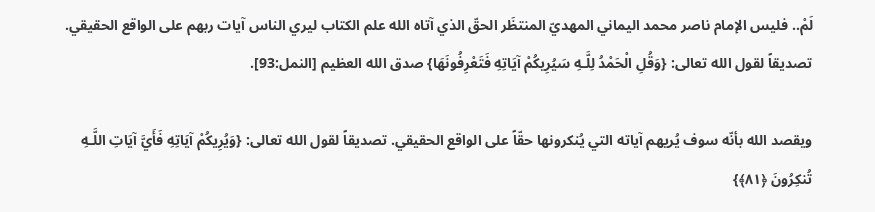لَمْ.. فليس الإمام ناصر محمد اليماني المهديّ المنتظَر الحقّ الذي آتاه الله علم الكتاب ليري الناس آيات ربهم على الواقع الحقيقي. تصديقاً لقول الله تعالى: {وَقُلِ الْحَمْدُ لِلَّـهِ سَيُرِيكُمْ آيَاتِهِ فَتَعْرِفُونَهَا} صدق الله العظيم [النمل:93].

ويقصد الله بأنّه سوف يُريهم آياته التي يُنكرونها حقّاً على الواقع الحقيقي. تصديقاً لقول الله تعالى: {وَيُرِيكُمْ آيَاتِهِ فَأَيَّ آيَاتِ اللَّـهِ تُنكِرُونَ ﴿٨١﴾}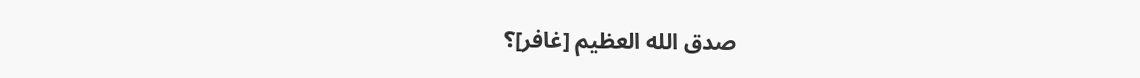صدق الله العظيم [غافر]؟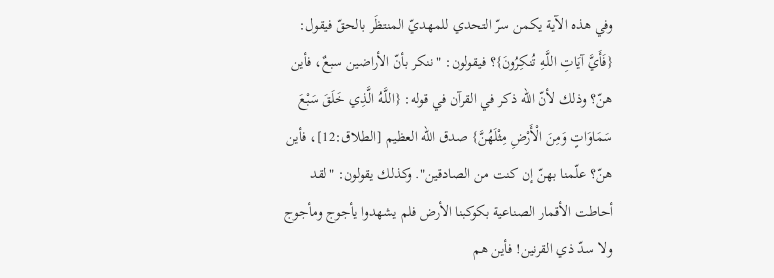وفي هذه الآية يكمن سرّ التحدي للمهديّ المنتظَر بالحقّ فيقول: {فَأَيَّ آيَاتِ اللَّـهِ تُنكِرُونَ}؟ فيقولون: "ننكر بأنّ الأراضين سبعٌ، فأين هنّ؟ وذلك لأنّ الله ذكر في القرآن في قوله: {اللَّـهُ الَّذِي خَلَقَ سَبْعَ سَمَاوَاتٍ وَمِنَ الْأَرْضِ مِثْلَهُنَّ} صدق الله العظيم [الطلاق:12]، فأين هنّ؟ علّمنا بهنّ إن كنت من الصادقين". وكذلك يقولون: "لقد أحاطت الأقمار الصناعية بكوكبنا الأرض فلم يشهدوا يأجوج ومأجوج ولا سدّ ذي القرنين! فأين هم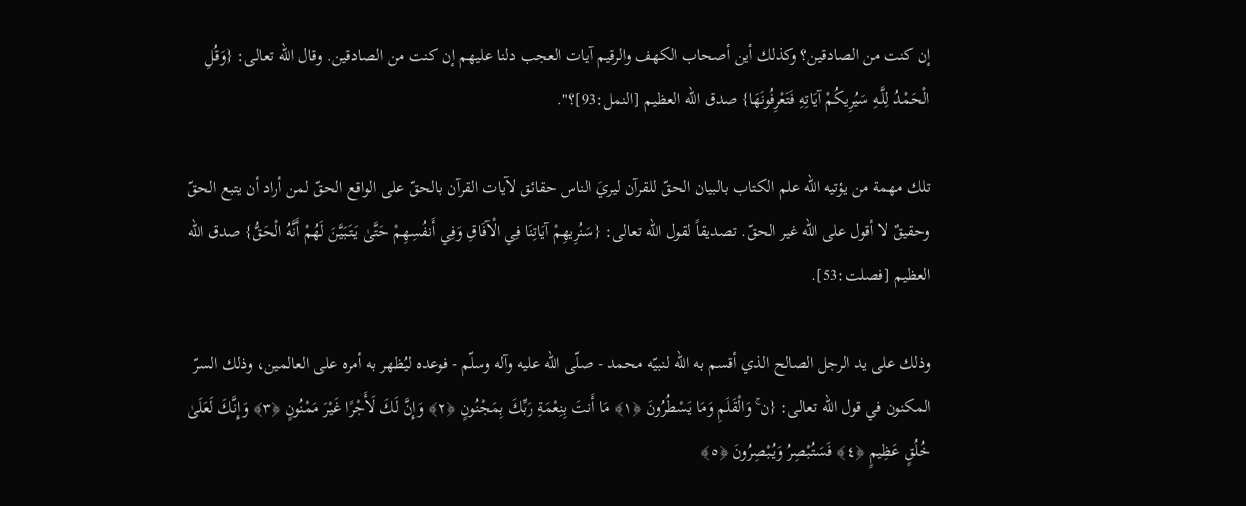إن كنت من الصادقين؟ وكذلك أين أصحاب الكهف والرقيم آيات العجب دلنا عليهم إن كنت من الصادقين. وقال الله تعالى: {وَقُلِ الْحَمْدُ لِلَّـهِ سَيُرِيكُمْ آيَاتِهِ فَتَعْرِفُونَهَا} صدق الله العظيم [النمل:93]؟".

تلك مهمة من يؤتيه الله علم الكتاب بالبيان الحقّ للقرآن ليريَ الناس حقائق لآيات القرآن بالحقّ على الواقع الحقّ لمن أراد أن يتبع الحقّ وحقيقٌ لا أقول على الله غير الحقّ. تصديقاً لقول الله تعالى: {سَنُرِيهِمْ آيَاتِنَا فِي الْآفَاقِ وَفِي أَنفُسِهِمْ حَتَّىٰ يَتَبَيَّنَ لَهُمْ أَنَّهُ الْحَقُّ} صدق الله العظيم [فصلت:53].

وذلك على يد الرجل الصالح الذي أقسم به الله لنبيّه محمد - صلّى الله عليه وآله وسلّم - فوعده ليُظهر به أمره على العالمين، وذلك السرّ المكنون في قول الله تعالى: {ن ۚ وَالْقَلَمِ وَمَا يَسْطُرُونَ ﴿١﴾ مَا أَنتَ بِنِعْمَةِ رَبِّكَ بِمَجْنُونٍ ﴿٢﴾ وَإِنَّ لَكَ لَأَجْرًا غَيْرَ مَمْنُونٍ ﴿٣﴾ وَإِنَّكَ لَعَلَىٰ خُلُقٍ عَظِيمٍ ﴿٤﴾ فَسَتُبْصِرُ وَيُبْصِرُونَ ﴿٥﴾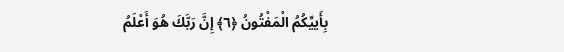بِأَييِّكُمُ الْمَفْتُونُ ﴿٦﴾ إِنَّ رَبَّكَ هُوَ أَعْلَمُ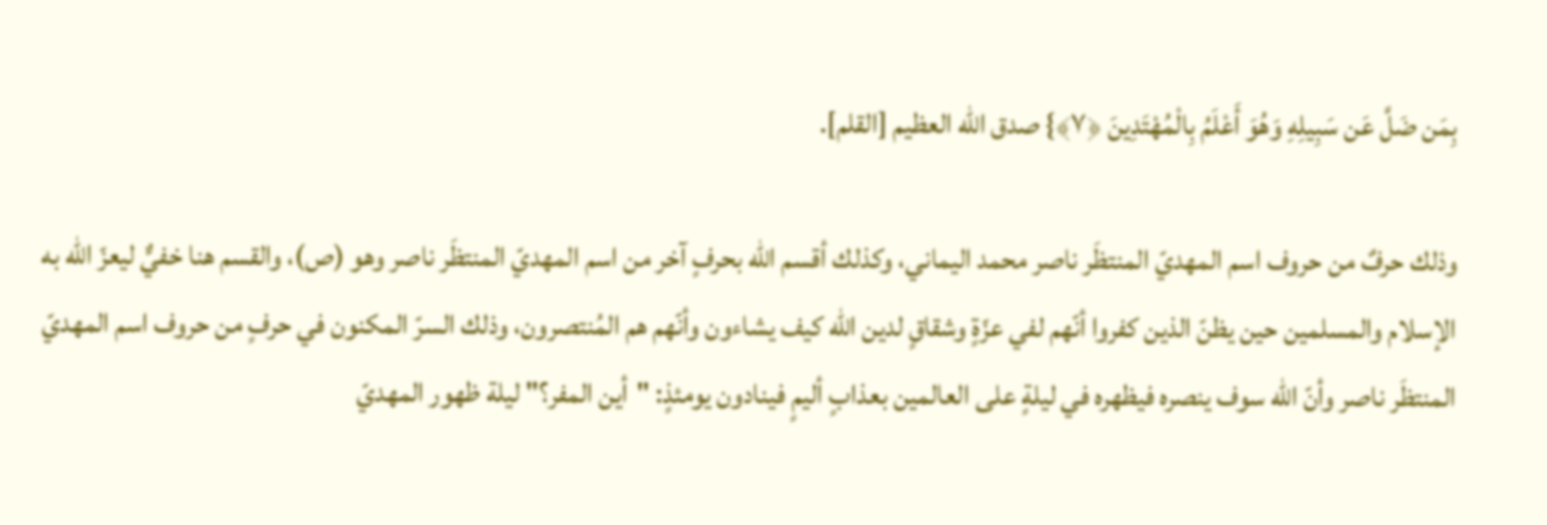بِمَن ضَلَّ عَن سَبِيلِهِ وَهُوَ أَعْلَمُ بِالْمُهْتَدِينَ ﴿٧﴾} صدق الله العظيم [القلم].

وذلك حرفٌ من حروف اسم المهديّ المنتظَر ناصر محمد اليماني، وكذلك أقسم الله بحرفٍ آخر من اسم المهديّ المنتظَر ناصر وهو (ص)، والقسم هنا خفيٌّ ليعزّ الله به الإسلام والمسلمين حين يظنّ الذين كفروا أنّهم لفي عزّةٍ وشقاقٍ لدين الله كيف يشاءون وأنّهم هم المُنتصرون، وذلك السرّ المكنون في حرفٍ من حروف اسم المهديّ المنتظَر ناصر وأنّ الله سوف ينصره فيظهره في ليلةٍ على العالمين بعذابٍ أليمٍ فينادون يومئذٍ: "أين المفر؟" ليلة ظهور المهديّ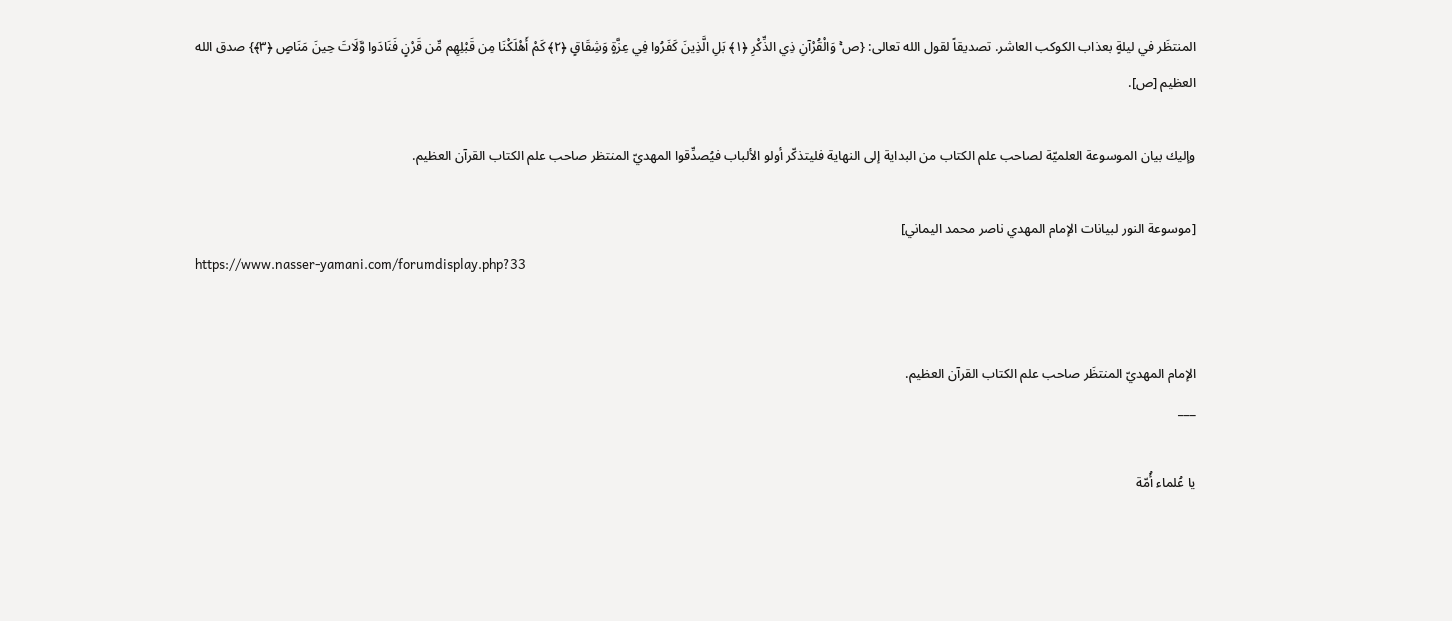المنتظَر في ليلةٍ بعذاب الكوكب العاشر. تصديقاً لقول الله تعالى: {ص ۚ وَالْقُرْآنِ ذِي الذِّكْرِ ﴿١﴾ بَلِ الَّذِينَ كَفَرُوا فِي عِزَّةٍ وَشِقَاقٍ ﴿٢﴾ كَمْ أَهْلَكْنَا مِن قَبْلِهِم مِّن قَرْنٍ فَنَادَوا وَّلَاتَ حِينَ مَنَاصٍ ﴿٣﴾} صدق الله العظيم [ص].

وإليك بيان الموسوعة العلميّة لصاحب علم الكتاب من البداية إلى النهاية فليتذكّر أولو الألباب فيُصدِّقوا المهديّ المنتظر صاحب علم الكتاب القرآن العظيم.

[موسوعة النور لبيانات الإمام المهدي ناصر محمد اليماني]
https://www.nasser-yamani.com/forumdisplay.php?33


الإمام المهديّ المنتظَر صاحب علم الكتاب القرآن العظيم.
___

يا عُلماء أُمّة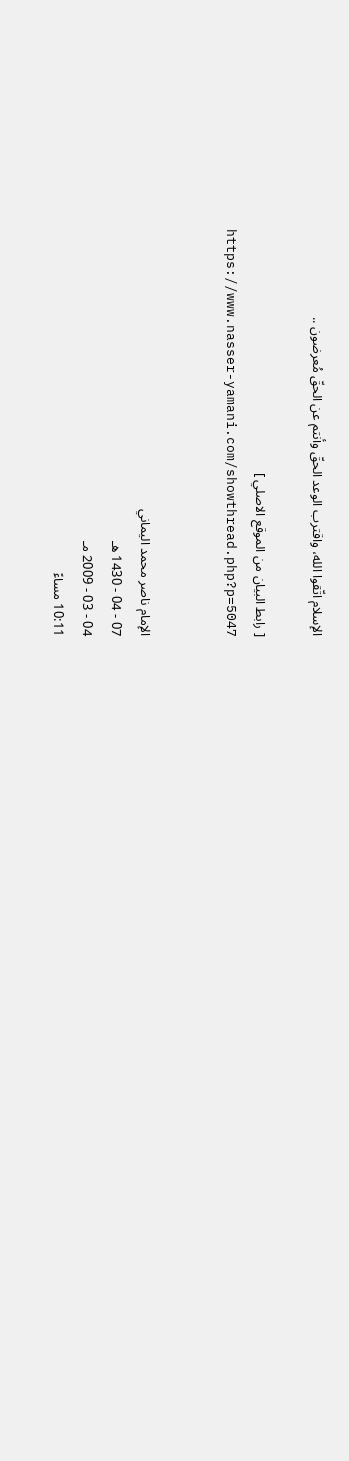الإسلام اتّقوا الله، واقترب الوعد الحقّ وأنتم عن الحقّ مُعرضون ..

[ رابط البيان من الموقع الاصلي ]
https://www.nasser-yamani.com/showthread.php?p=5047


الإمام ناصر محمد اليماني
07 - 04 - 1430 هـ
04 - 03 - 2009 مـ
10:11 مساءً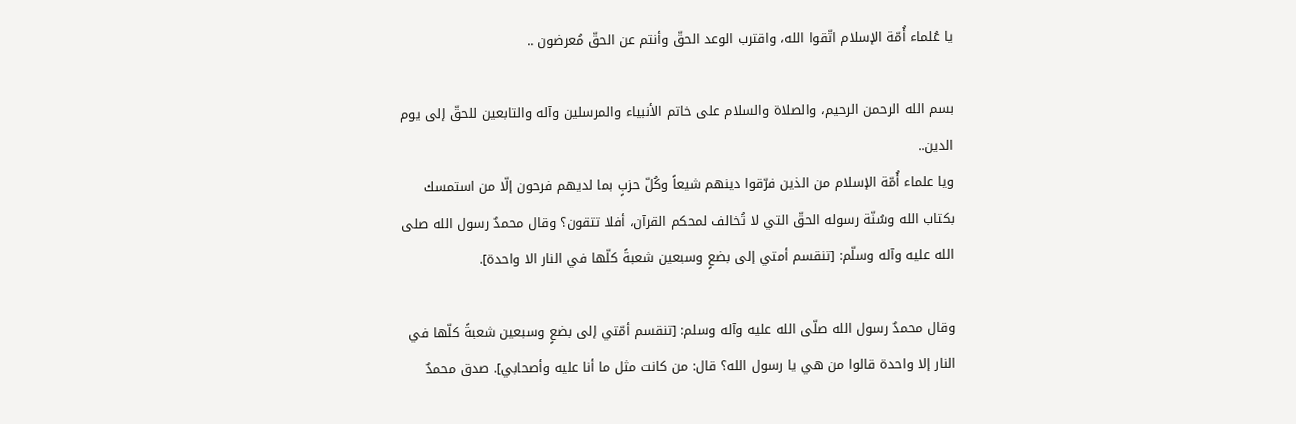يا عُلماء أُمّة الإسلام اتّقوا الله، واقترب الوعد الحقّ وأنتم عن الحقّ مُعرضون ..

بسم الله الرحمن الرحيم، والصلاة والسلام على خاتم الأنبياء والمرسلين وآله والتابعين للحقّ إلى يوم الدين..
ويا علماء أُمّة الإسلام من الذين فرّقوا دينهم شيعاً وكُلّ حزبٍ بما لديهم فرحون إلّا من استمسك بكتاب الله وسُنّة رسوله الحقّ التي لا تُخالف لمحكم القرآن، أفلا تتقون؟ وقال محمدٌ رسول الله صلى الله عليه وآله وسلّم: [تنقسم أمتي إلى بضعٍ وسبعين شعبةً كلّها في النار الا واحدة].

وقال محمدٌ رسول الله صلّى الله عليه وآله وسلم: [تنقسم أمّتي إلى بضعٍ وسبعين شعبةً كلّها في النار إلا واحدة قالوا من هي يا رسول الله؟ قال: من كانت مثل ما أنا عليه وأصحابي]. صدق محمدٌ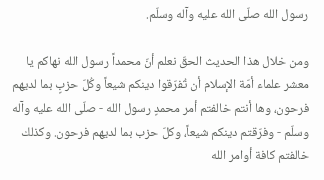رسول الله صلّى الله عليه وآله وسلّم.

ومن خلال هذا الحديث الحقّ نعلم أنّ محمداً رسول الله نهاكم يا معشر علماء أمّة الإسلام أن تُفرّقوا دينكم شيعاً وكُلّ حزبٍ بما لديهم فرحون، وها أنتم خالفتم أمر محمدٍ رسول الله - صلّى الله عليه وآله وسلّم - وفرّقتم دينكم شيعاً، وكلّ حزب بما لديهم فرحون. وكذلك خالفتم كافة أوامر الله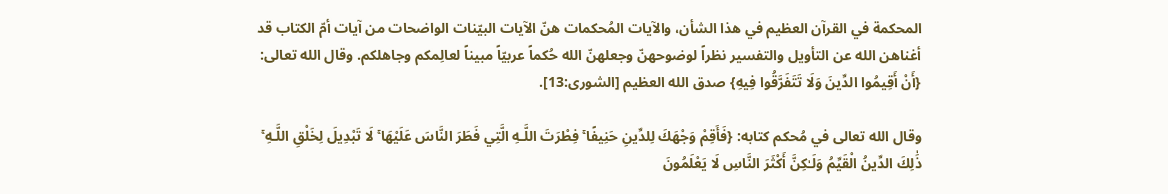المحكمة في القرآن العظيم في هذا الشأن، والآيات المُحكمات هنّ الآيات البيّنات الواضحات من آيات أمّ الكتاب قد أغناهن الله عن التأويل والتفسير نظراً لوضوحهنّ وجعلهنّ الله حُكماً عربيّاً مبيناً لعالِمكم وجاهلكم. وقال الله تعالى: {أَنْ أَقِيمُوا الدِّينَ وَلَا تَتَفَرَّقُوا فِيهِ} صدق الله العظيم [الشورى:13].

وقال الله تعالى في مُحكم كتابه: {فَأَقِمْ وَجْهَكَ لِلدِّينِ حَنِيفًا ۚ فِطْرَتَ اللَّـهِ الَّتِي فَطَرَ النَّاسَ عَلَيْهَا ۚ لَا تَبْدِيلَ لِخَلْقِ اللَّـهِ ۚ ذَٰلِكَ الدِّينُ الْقَيِّمُ وَلَـٰكِنَّ أَكْثَرَ النَّاسِ لَا يَعْلَمُونَ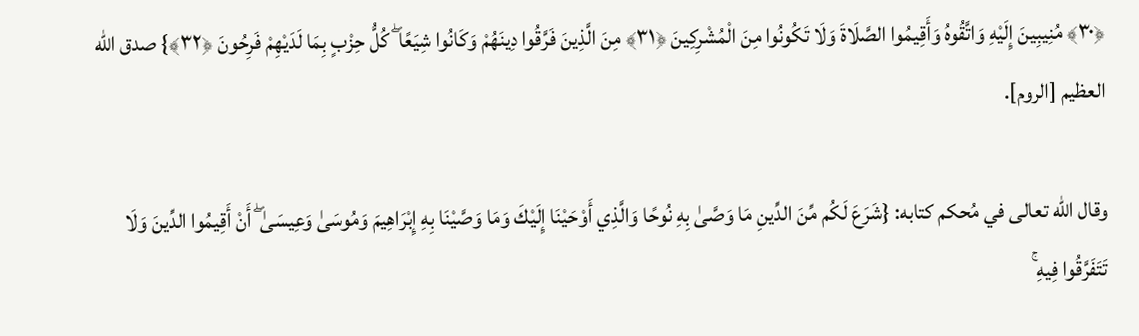﴿٣٠﴾ مُنِيبِينَ إِلَيْهِ وَاتَّقُوهُ وَأَقِيمُوا الصَّلَاةَ وَلَا تَكُونُوا مِنَ الْمُشْرِكِينَ ﴿٣١﴾ مِنَ الَّذِينَ فَرَّقُوا دِينَهُمْ وَكَانُوا شِيَعًا ۖ كُلُّ حِزْبٍ بِمَا لَدَيْهِمْ فَرِحُونَ ﴿٣٢﴾} صدق الله العظيم [الروم].

وقال الله تعالى في مُحكم كتابه: {شَرَعَ لَكُم مِّنَ الدِّينِ مَا وَصَّىٰ بِهِ نُوحًا وَالَّذِي أَوْحَيْنَا إِلَيْكَ وَمَا وَصَّيْنَا بِهِ إِبْرَاهِيمَ وَمُوسَىٰ وَعِيسَىٰ ۖ أَنْ أَقِيمُوا الدِّينَ وَلَا تَتَفَرَّقُوا فِيهِ ۚ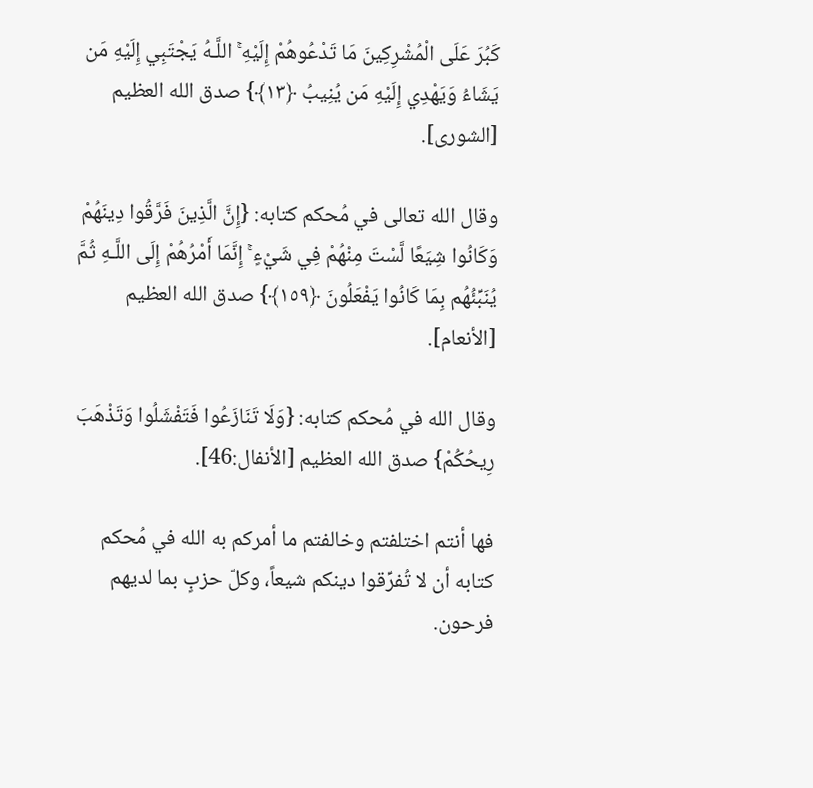كَبُرَ عَلَى الْمُشْرِكِينَ مَا تَدْعُوهُمْ إِلَيْهِ ۚ اللَّـهُ يَجْتَبِي إِلَيْهِ مَن يَشَاءُ وَيَهْدِي إِلَيْهِ مَن يُنِيبُ ﴿١٣﴾} صدق الله العظيم [الشورى].

وقال الله تعالى في مُحكم كتابه: {إِنَّ الَّذِينَ فَرَّقُوا دِينَهُمْ وَكَانُوا شِيَعًا لَّسْتَ مِنْهُمْ فِي شَيْءٍ ۚ إِنَّمَا أَمْرُهُمْ إِلَى اللَّـهِ ثُمَّ يُنَبِّئُهُم بِمَا كَانُوا يَفْعَلُونَ ﴿١٥٩﴾} صدق الله العظيم [الأنعام].

وقال الله في مُحكم كتابه: {وَلَا تَنَازَعُوا فَتَفْشَلُوا وَتَذْهَبَ رِيحُكُمْ} صدق الله العظيم [الأنفال:46].

فها أنتم اختلفتم وخالفتم ما أمركم به الله في مُحكم كتابه أن لا تُفرِّقوا دينكم شيعاً، وكلّ حزبٍ بما لديهم فرحون.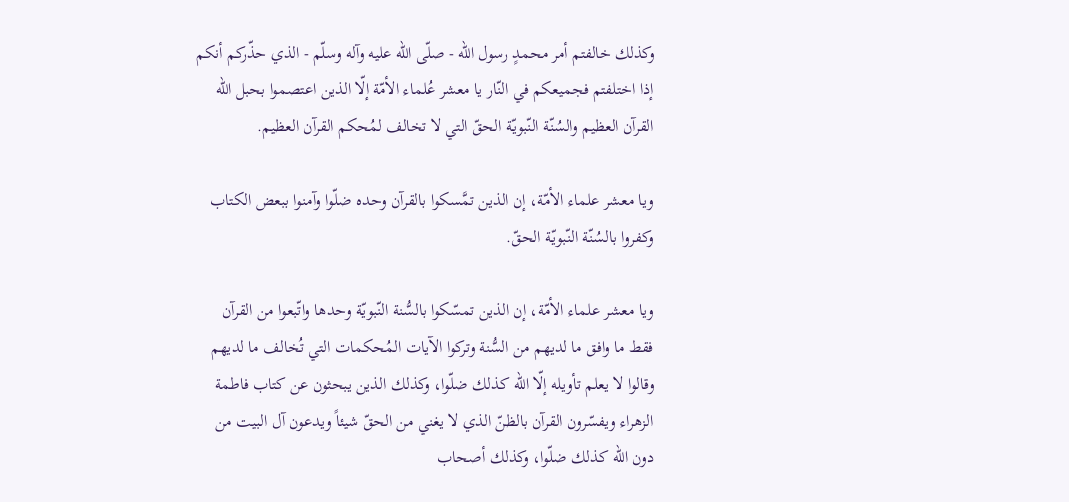وكذلك خالفتم أمر محمدٍ رسول الله - صلّى الله عليه وآله وسلّم - الذي حذّركم أنكم إذا اختلفتم فجميعكم في النّار يا معشر عُلماء الأمّة إلّا الذين اعتصموا بحبل الله القرآن العظيم والسُنّة النّبويّة الحقّ التي لا تخالف لمُحكم القرآن العظيم.

ويا معشر علماء الأمّة، إن الذين تمَّسكوا بالقرآن وحده ضلّوا وآمنوا ببعض الكتاب وكفروا بالسُنّة النّبويّة الحقّ.

ويا معشر علماء الأمّة، إن الذين تمسّكوا بالسُّنة النّبويّة وحدها واتّبعوا من القرآن فقط ما وافق ما لديهم من السُّنة وتركوا الآيات المُحكمات التي تُخالف ما لديهم وقالوا لا يعلم تأويله إلّا الله كذلك ضلّوا، وكذلك الذين يبحثون عن كتاب فاطمة الزهراء ويفسّرون القرآن بالظنّ الذي لا يغني من الحقّ شيئاً ويدعون آل البيت من دون الله كذلك ضلّوا، وكذلك أصحاب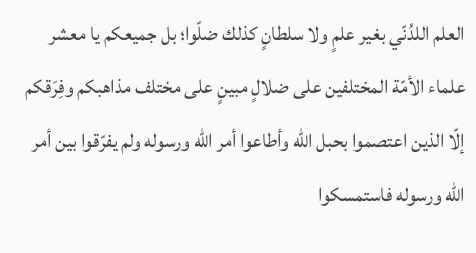العلم اللدُنّي بغير علمٍ ولا سلطانٍ كذلك ضلّوا؛ بل جميعكم يا معشر علماء الأمّة المختلفين على ضلالٍ مبينٍ على مختلف مذاهبكم وفِرَقكم إلّا الذين اعتصموا بحبل الله وأطاعوا أمر الله ورسوله ولم يفرّقوا بين أمر الله ورسوله فاستمسكوا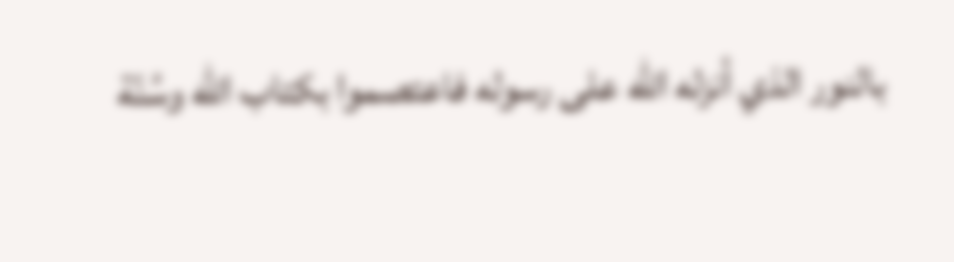بالنور الذي أنزله الله على رسوله فاعتصموا بكتاب الله وسُنّة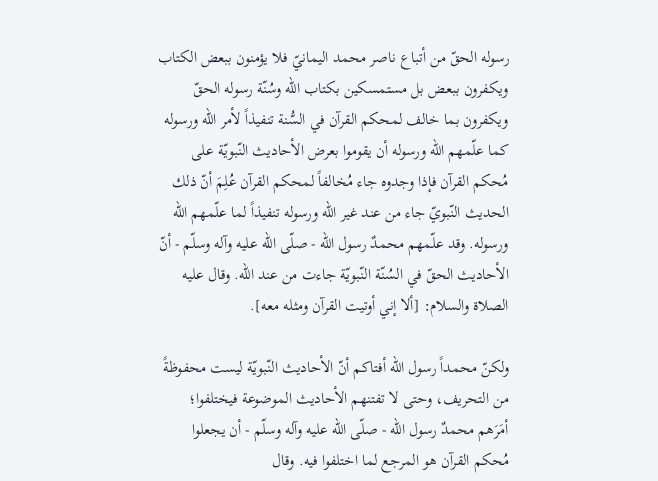رسوله الحقّ من أتباع ناصر محمد اليمانيّ فلا يؤمنون ببعض الكتاب ويكفرون ببعض بل مستمسكين بكتاب الله وسُنّة رسوله الحقّ ويكفرون بما خالف لمحكم القرآن في السُّنة تنفيذاً لأمر الله ورسوله كما علّمهم الله ورسوله أن يقوموا بعرض الأحاديث النّبويّة على مُحكم القرآن فإذا وجدوه جاء مُخالفاً لمحكم القرآن عُلِمَ أنّ ذلك الحديث النّبويّ جاء من عند غير الله ورسوله تنفيذاً لما علّمهم الله ورسوله. وقد علّمهم محمدٌ رسول الله - صلّى الله عليه وآله وسلّم - أنّ الأحاديث الحقّ في السُنّة النّبويّة جاءت من عند الله. وقال عليه الصلاة والسلام: [ألا إني أوتيت القرآن ومثله معه].

ولكنّ محمداً رسول الله أفتاكم أنّ الأحاديث النّبويّة ليست محفوظةً من التحريف، وحتى لا تفتنهم الأحاديث الموضوعة فيختلفوا؛ أمَرَهم محمدٌ رسول الله - صلّى الله عليه وآله وسلّم - أن يجعلوا مُحكم القرآن هو المرجع لما اختلفوا فيه. وقال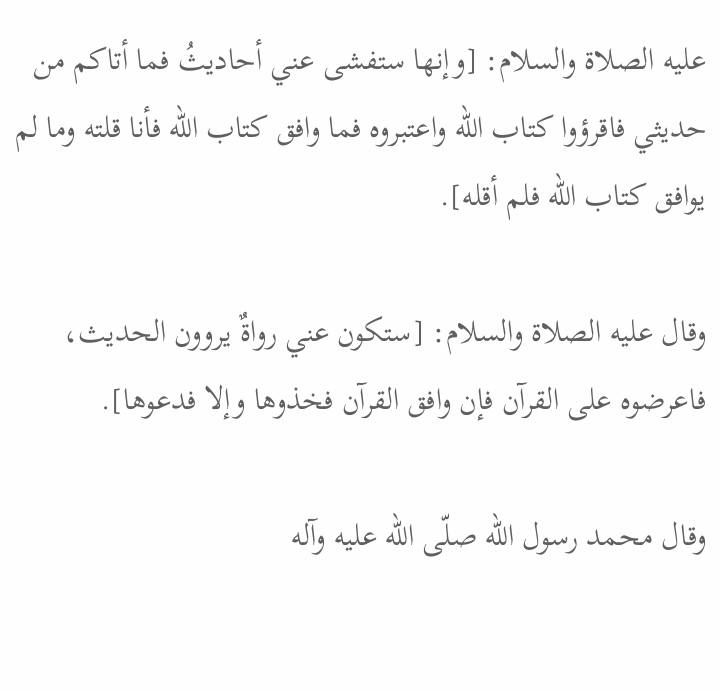عليه الصلاة والسلام: [وإنها ستفشى عني أحاديثُ فما أتاكم من حديثي فاقرؤوا كتاب الله واعتبروه فما وافق كتاب الله فأنا قلته وما لم يوافق كتاب الله فلم أقله].

وقال عليه الصلاة والسلام: [ستكون عني رواةٌ يروون الحديث، فاعرضوه على القرآن فإن وافق القرآن فخذوها وإلا فدعوها].

وقال محمد رسول الله صلّى الله عليه وآله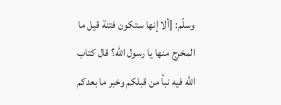وسلّم: [ألا إنها ستكون فتنة قيل ما المخرج منها يا رسول الله؟ قال كتاب الله فيه نبأ من قبلكم وخبر ما بعدكم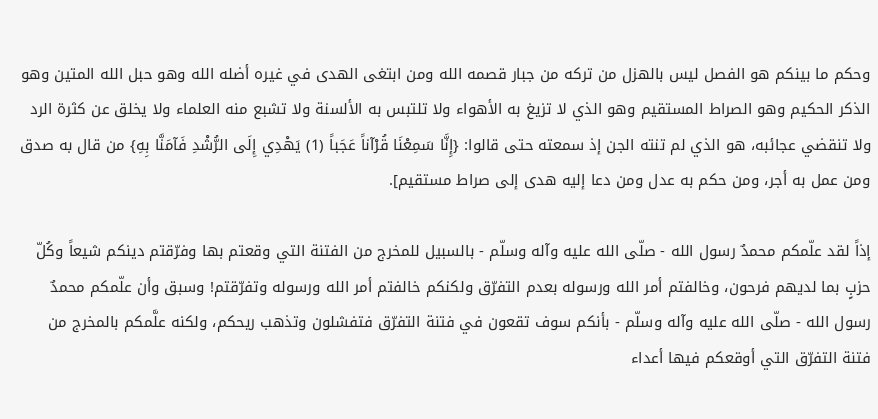وحكم ما بينكم هو الفصل ليس بالهزل من تركه من جبار قصمه الله ومن ابتغى الهدى في غيره أضله الله وهو حبل الله المتين وهو الذكر الحكيم وهو الصراط المستقيم وهو الذي لا تزيغ به الأهواء ولا تلتبس به الألسنة ولا تشبع منه العلماء ولا يخلق عن كثرة الرد ولا تنقضي عجائبه، هو الذي لم تنته الجن إذ سمعته حتى قالوا: {إِنَّا سَمِعْنَا قُرْآناً عَجَباً (1) يَهْدِي إِلَى الرُّشْدِ فَآمَنَّا بِهِ} من قال به صدق ومن عمل به أجر، ومن حكم به عدل ومن دعا إليه هدى إلى صراط مستقيم].

إذاً لقد علّمكم محمدٌ رسول الله - صلّى الله عليه وآله وسلّم - بالسبيل للمخرج من الفتنة التي وقعتم بها وفرّقتم دينكم شيعاً وكُلّ حزبٍ بما لديهم فرحون، وخالفتم أمر الله ورسوله بعدم التفرّق ولكنكم خالفتم أمر الله ورسوله وتفرّقتم! وسبق وأن علّمكم محمدٌ رسول الله - صلّى الله عليه وآله وسلّم - بأنكم سوف تقعون في فتنة التفرّق فتفشلون وتذهب ريحكم، ولكنه علَّمكم بالمخرج من فتنة التفرّق التي أوقعكم فيها أعداء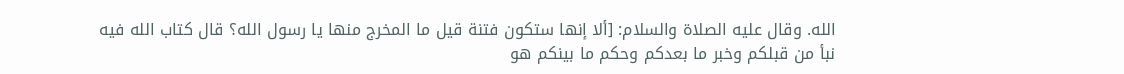الله. وقال عليه الصلاة والسلام: [ألا إنها ستكون فتنة قيل ما المخرج منها يا رسول الله؟ قال كتاب الله فيه نبأ من قبلكم وخبر ما بعدكم وحكم ما بينكم هو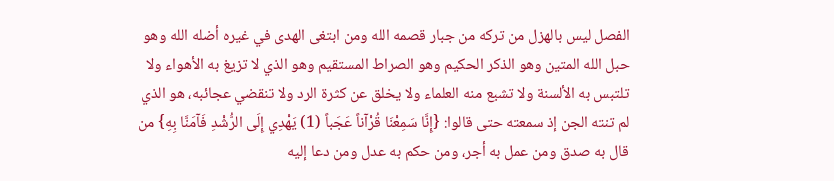الفصل ليس بالهزل من تركه من جبار قصمه الله ومن ابتغى الهدى في غيره أضله الله وهو حبل الله المتين وهو الذكر الحكيم وهو الصراط المستقيم وهو الذي لا تزيغ به الأهواء ولا تلتبس به الألسنة ولا تشبع منه العلماء ولا يخلق عن كثرة الرد ولا تنقضي عجائبه، هو الذي لم تنته الجن إذ سمعته حتى قالوا: {إِنَّا سَمِعْنَا قُرْآناً عَجَباً (1) يَهْدِي إِلَى الرُّشْدِ فَآمَنَّا بِهِ} من قال به صدق ومن عمل به أجر، ومن حكم به عدل ومن دعا إليه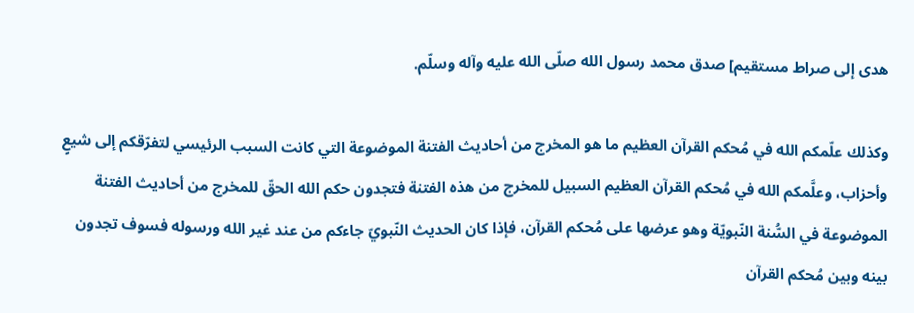هدى إلى صراط مستقيم] صدق محمد رسول الله صلّى الله عليه وآله وسلّم.

وكذلك علّمكم الله في مُحكم القرآن العظيم ما هو المخرج من أحاديث الفتنة الموضوعة التي كانت السبب الرئيسي لتفرّقكم إلى شيعٍ وأحزاب، وعلَّمكم الله في مُحكم القرآن العظيم السبيل للمخرج من هذه الفتنة فتجدون حكم الله الحقّ للمخرج من أحاديث الفتنة الموضوعة في السُّنة النّبويّة وهو عرضها على مُحكم القرآن، فإذا كان الحديث النّبويّ جاءكم من عند غير الله ورسوله فسوف تجدون بينه وبين مُحكم القرآن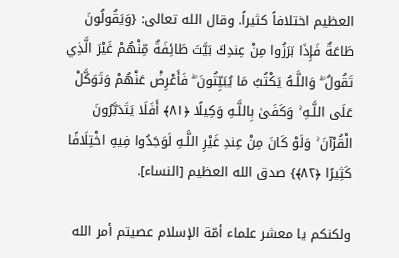العظيم اختلافاً كثيراً. وقال الله تعالى: {وَيَقُولُونَ طَاعَةٌ فَإِذَا بَرَزُوا مِنْ عِندِكَ بَيَّتَ طَائِفَةٌ مِّنْهُمْ غَيْرَ الَّذِي تَقُولُ ۖ وَاللَّـهُ يَكْتُبُ مَا يُبَيِّتُونَ ۖ فَأَعْرِضْ عَنْهُمْ وَتَوَكَّلْ عَلَى اللَّـهِ ۚ وَكَفَىٰ بِاللَّـهِ وَكِيلًا ﴿٨١﴾ أَفَلَا يَتَدَبَّرُونَ الْقُرْآنَ ۚ وَلَوْ كَانَ مِنْ عِندِ غَيْرِ اللَّـهِ لَوَجَدُوا فِيهِ اخْتِلَافًا كَثِيرًا ﴿٨٢﴾} صدق الله العظيم [النساء].

ولكنكم يا معشر علماء أمّة الإسلام عصيتم أمر الله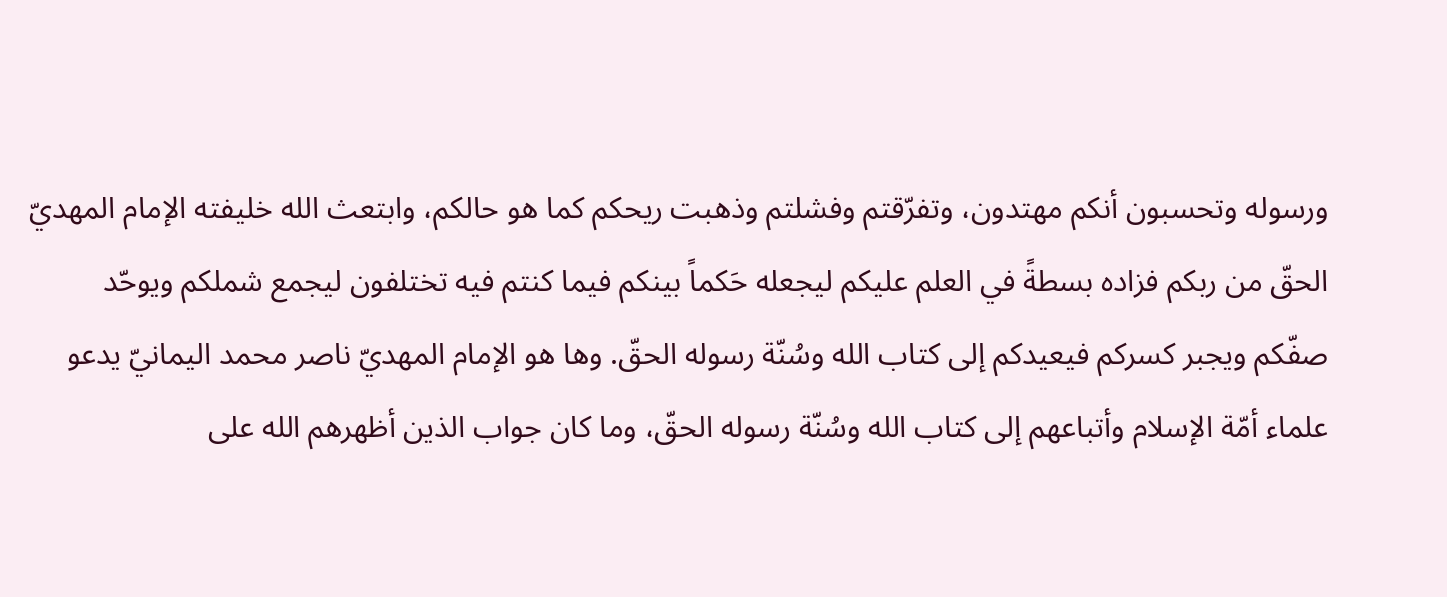ورسوله وتحسبون أنكم مهتدون، وتفرّقتم وفشلتم وذهبت ريحكم كما هو حالكم، وابتعث الله خليفته الإمام المهديّ الحقّ من ربكم فزاده بسطةً في العلم عليكم ليجعله حَكماً بينكم فيما كنتم فيه تختلفون ليجمع شملكم ويوحّد صفّكم ويجبر كسركم فيعيدكم إلى كتاب الله وسُنّة رسوله الحقّ. وها هو الإمام المهديّ ناصر محمد اليمانيّ يدعو علماء أمّة الإسلام وأتباعهم إلى كتاب الله وسُنّة رسوله الحقّ، وما كان جواب الذين أظهرهم الله على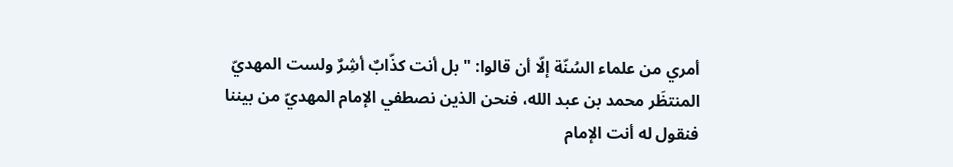أمري من علماء السُنّة إلّا أن قالوا: "بل أنت كذّابٌ أشِرٌ ولست المهديّ المنتظَر محمد بن عبد الله، فنحن الذين نصطفي الإمام المهديّ من بيننا فنقول له أنت الإمام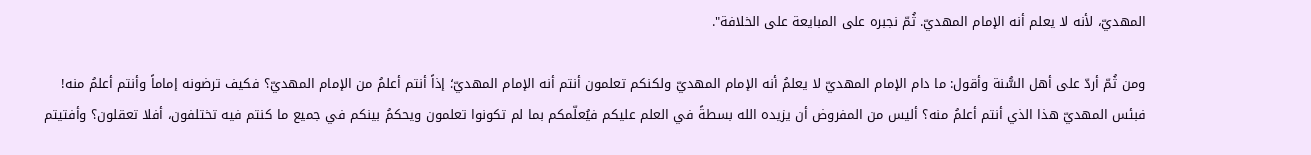المهديّ، لأنه لا يعلم أنه الإمام المهديّ. ثُمّ نجبره على المبايعة على الخلافة".

ومن ثُمّ أردّ على أهل السُّنة وأقول: ما دام الإمام المهديّ لا يعلمُ أنه الإمام المهديّ ولكنكم تعلمون أنتم أنه الإمام المهديّ؛ إذاً أنتم أعلمُ من الإمام المهديّ؟ فكيف ترضونه إماماً وأنتم أعلمُ منه! فبئس المهديّ هذا الذي أنتم أعلمُ منه؟ أليس من المفروض أن يزيده الله بسطةً في العلم عليكم فيُعلّمكم بما لم تكونوا تعلمون ويحكمُ بينكم في جميع ما كنتم فيه تختلفون، أفلا تعقلون؟ وأفتيتم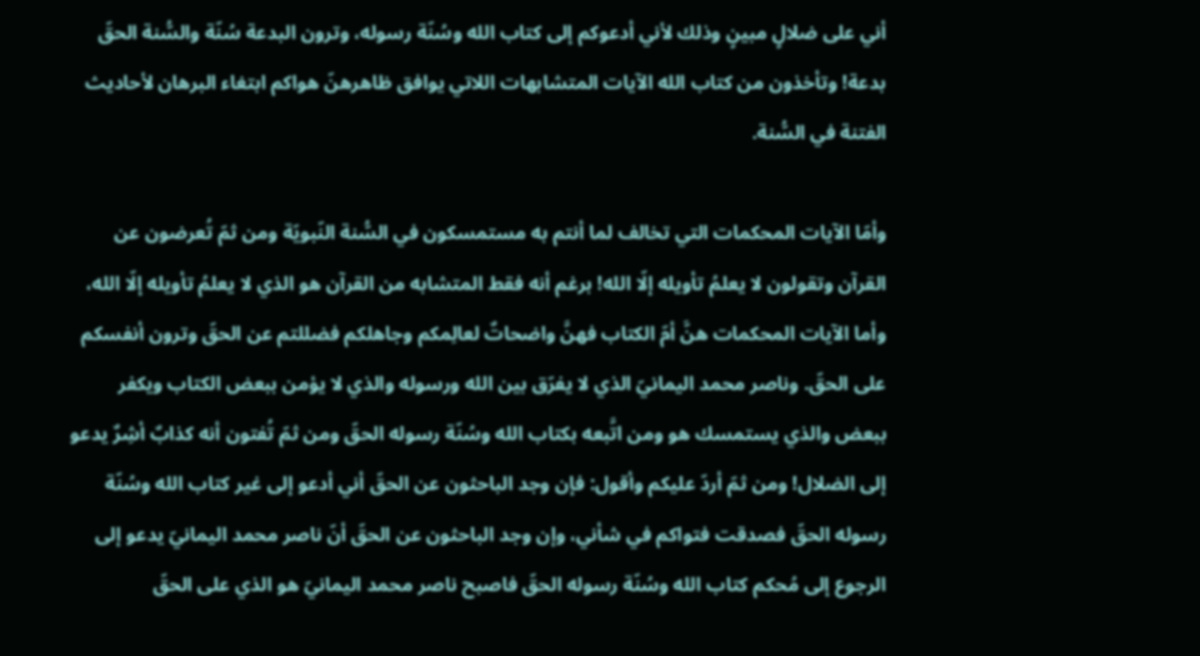أني على ضلالٍ مبينٍ وذلك لأني أدعوكم إلى كتاب الله وسُنّة رسوله، وترون البدعة سُنّة والسُّنة الحقّ بدعة! وتأخذون من كتاب الله الآيات المتشابهات اللاتي يوافق ظاهرهنّ هواكم ابتغاء البرهان لأحاديث الفتنة في السُّنة.

وأمّا الآيات المحكمات التي تخالف لما أنتم به مستمسكون في السُّنة النّبويّة ومن ثمّ تُعرضون عن القرآن وتقولون لا يعلمُ تأويله إلّا الله! برغم أنه فقط المتشابه من القرآن هو الذي لا يعلمُ تأويله إلّا الله، وأما الآيات المحكمات هنَّ أمّ الكتاب فهنَّ واضحاتٌ لعالِمكم وجاهلكم فضللتم عن الحقّ وترون أنفسكم على الحقّ. وناصر محمد اليمانيّ الذي لا يفرّق بين الله ورسوله والذي لا يؤمن ببعض الكتاب ويكفر ببعض والذي يستمسك هو ومن اتَّبعه بكتاب الله وسُنّة رسوله الحقّ ومن ثمّ تُفتون أنه كذابٌ أشِرٌ يدعو إلى الضلال! ومن ثمّ أردّ عليكم وأقول: فإن وجد الباحثون عن الحقّ أني أدعو إلى غير كتاب الله وسُنّة رسوله الحقّ فصدقت فتواكم في شأني، وإن وجد الباحثون عن الحقّ أنّ ناصر محمد اليمانيّ يدعو إلى الرجوع إلى مُحكم كتاب الله وسُنّة رسوله الحقّ فاصبح ناصر محمد اليمانيّ هو الذي على الحقّ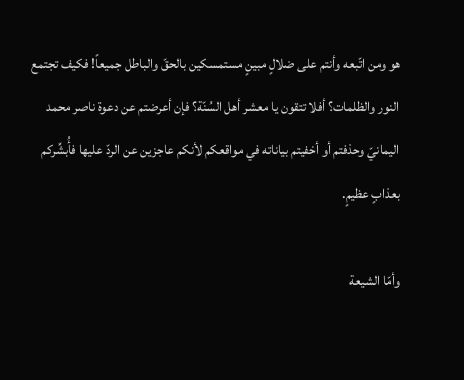هو ومن اتّبعه وأنتم على ضلالٍ مبينٍ مستمسكين بالحقّ والباطل جميعاً! فكيف تجتمع النور والظلمات؟ أفلا تتقون يا معشر أهل السُنّة؟ فإن أعرضتم عن دعوة ناصر محمد اليمانيّ وحذفتم أو أخفيتم بياناته في مواقعكم لأنكم عاجزين عن الردّ عليها فأُبشِّركم بعذابٍ عظيمٍ.

وأمّا الشيعة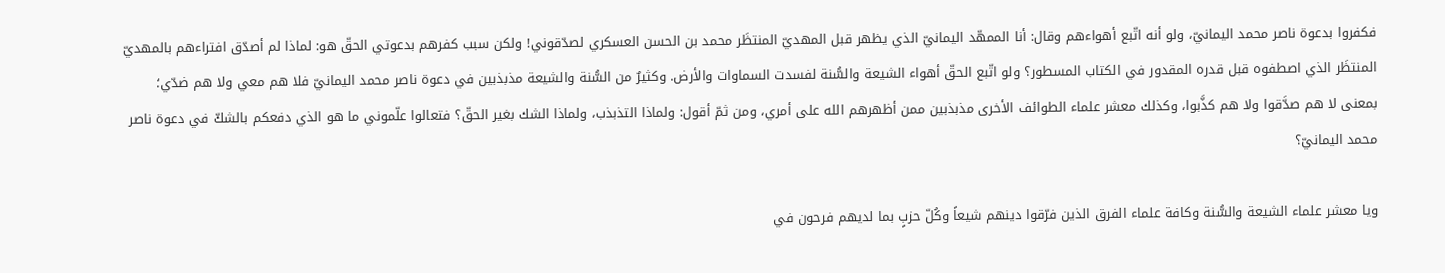فكفروا بدعوة ناصر محمد اليمانيّ، ولو أنه اتّبع أهواءهم وقال: أنا الممهّد اليمانيّ الذي يظهر قبل المهديّ المنتظَر محمد بن الحسن العسكري لصدّقوني! ولكن سبب كفرهم بدعوتي الحقّ هو: لماذا لم أصدّق افتراءهم بالمهديّ المنتظَر الذي اصطفوه قبل قدره المقدور في الكتاب المسطور؟ ولو اتّبع الحقّ أهواء الشيعة والسُّنة لفسدت السماوات والأرض. وكثيرٌ من السُّنة والشيعة مذبذبين في دعوة ناصر محمد اليمانيّ فلا هم معي ولا هم ضدّي؛ بمعنى لا هم صدَّقوا ولا هم كذَّبوا، وكذلك معشر علماء الطوائف الأخرى مذبذبين ممن أظهرهم الله على أمري، ومن ثمّ أقول: ولماذا التذبذب، ولماذا الشك بغير الحقّ؟ فتعالوا علّموني ما هو الذي دفعكم بالشكّ في دعوة ناصر محمد اليمانيّ؟

ويا معشر علماء الشيعة والسُّنة وكافة علماء الفرق الذين فرّقوا دينهم شيعاً وكُلّ حزبٍ بما لديهم فرحون في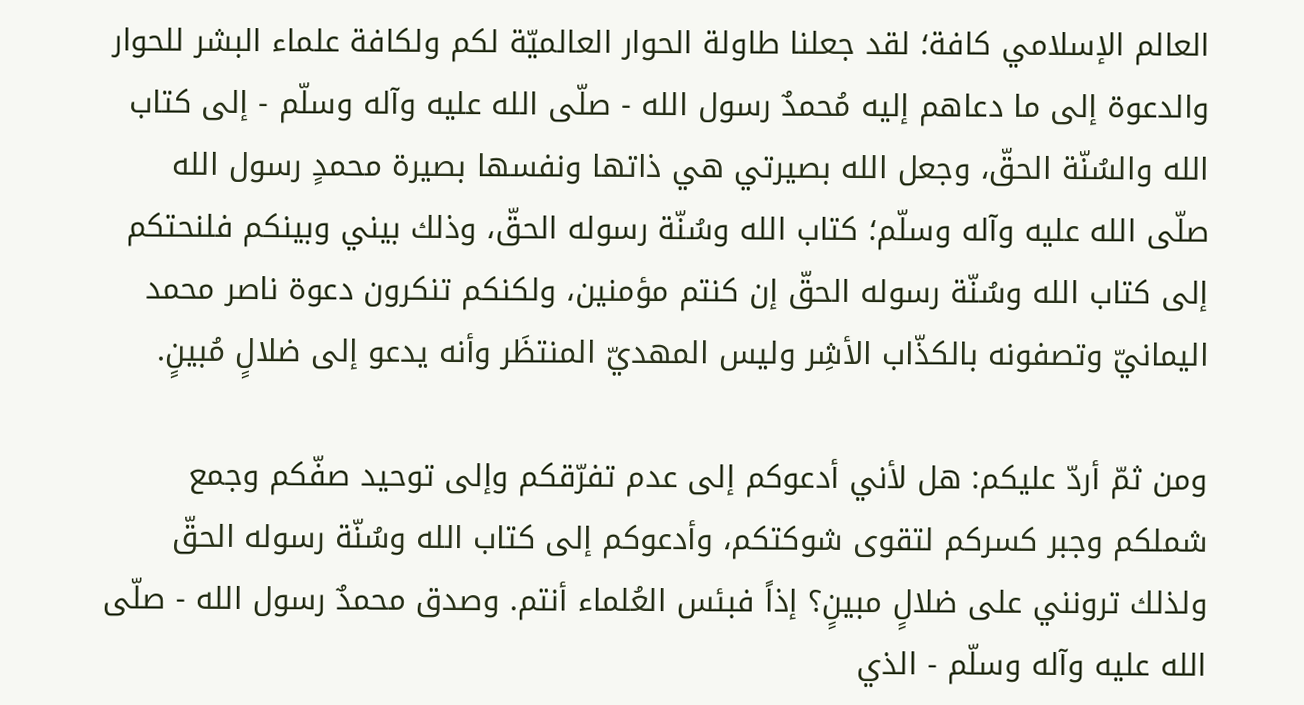العالم الإسلامي كافة؛ لقد جعلنا طاولة الحوار العالميّة لكم ولكافة علماء البشر للحوار والدعوة إلى ما دعاهم إليه مُحمدٌ رسول الله - صلّى الله عليه وآله وسلّم - إلى كتاب الله والسُنّة الحقّ، وجعل الله بصيرتي هي ذاتها ونفسها بصيرة محمدٍ رسول الله صلّى الله عليه وآله وسلّم؛ كتاب الله وسُنّة رسوله الحقّ، وذلك بيني وبينكم فلنحتكم إلى كتاب الله وسُنّة رسوله الحقّ إن كنتم مؤمنين، ولكنكم تنكرون دعوة ناصر محمد اليمانيّ وتصفونه بالكذّاب الأشِر وليس المهديّ المنتظَر وأنه يدعو إلى ضلالٍ مُبينٍ.

ومن ثمّ أردّ عليكم: هل لأني أدعوكم إلى عدم تفرّقكم وإلى توحيد صفّكم وجمع شملكم وجبر كسركم لتقوى شوكتكم، وأدعوكم إلى كتاب الله وسُنّة رسوله الحقّ ولذلك ترونني على ضلالٍ مبينٍ؟ إذاً فبئس العُلماء أنتم. وصدق محمدٌ رسول الله - صلّى الله عليه وآله وسلّم - الذي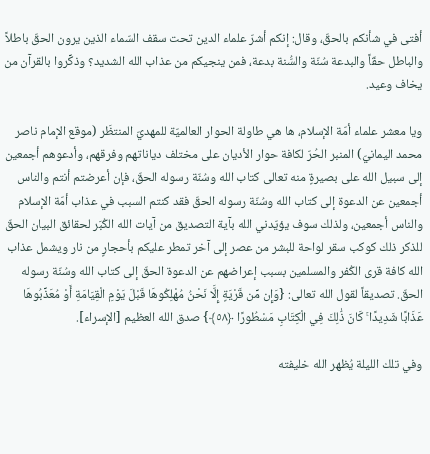أفتى في شأنكم بالحقّ، وقال: إنكم أشرّ علماء الدين تحت سقف السّماء الذين يرون الحقّ باطلاً والباطل حقّاً والبدعة سُنّة والسُّنة بدعة، فمن ينجيكم من عذاب الله الشديد؟ وذكِّروا بالقرآن من يخاف وعيد.

ويا معشر علماء أمّة الإسلام، ها هي طاولة الحوار العالميّة للمهديّ المنتظَر (موقع الإمام ناصر محمد اليمانيّ) المنبر الحُرّ لكافة حوار الأديان على مختلف دياناتهم وفرقهم، وأدعوهم أجمعين إلى سبيل الله على بصيرةٍ منه تعالى كتاب الله وسُنّة رسوله الحقّ، فإن أعرضتم أنتم والناس أجمعين عن الدعوة إلى كتاب الله وسُنّة رسوله الحقّ فقد كنتم السبب في عذاب أمّة الإسلام والناس أجمعين، ولذلك سوف يؤيّدني الله بآية التصديق من آيات الله الكُبَر لحقائق البيان الحقّ للذكر ذلك كوكب سقر لواحة للبشر من عصر إلى آخر تمطر عليكم بأحجارٍ من نار ويشمل عذاب الله كافة قرى الكُفر والمسلمين بسبب إعراضهم عن الدعوة الحقّ إلى كتاب الله وسُنّة رسوله الحقّ. تصديقاً لقول الله تعالى: {وَإِن مِّن قَرْيَةٍ إِلَّا نَحْنُ مُهْلِكُوهَا قَبْلَ يَوْمِ الْقِيَامَةِ أَوْ مُعَذِّبُوهَا عَذَابًا شَدِيدًا ۚ كَانَ ذَٰلِكَ فِي الْكِتَابِ مَسْطُورًا ﴿٥٨﴾} صدق الله العظيم [الإسراء].

وفي تلك الليلة يُظهر الله خليفته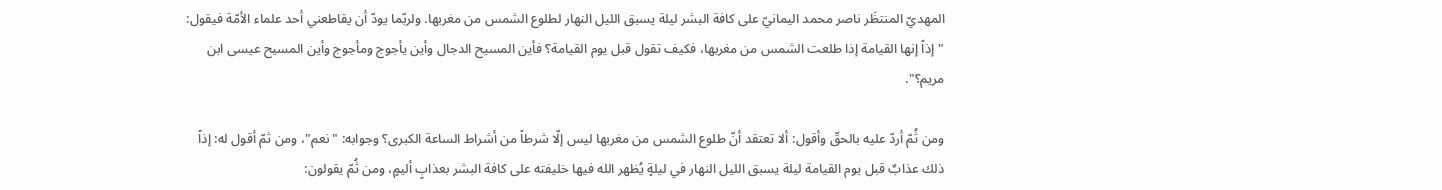المهديّ المنتظَر ناصر محمد اليمانيّ على كافة البشر ليلة يسبق الليل النهار لطلوع الشمس من مغربها. ولربّما يودّ أن يقاطعني أحد علماء الأمّة فيقول: "إذاً إنها القيامة إذا طلعت الشمس من مغربها، فكيف تقول قبل يوم القيامة؟ فأين المسيح الدجال وأين يأجوج ومأجوج وأين المسيح عيسى ابن مريم؟".

ومن ثُمّ أردّ عليه بالحقّ وأقول: ألا تعتقد أنّ طلوع الشمس من مغربها ليس إلّا شرطاً من أشراط الساعة الكبرى؟ وجوابه: "نعم"، ومن ثمّ أقول له: إذاً ذلك عذابٌ قبل يوم القيامة ليلة يسبق الليل النهار في ليلةٍ يُظهر الله فيها خليفته على كافة البشر بعذابٍ أليمٍ، ومن ثُمّ يقولون: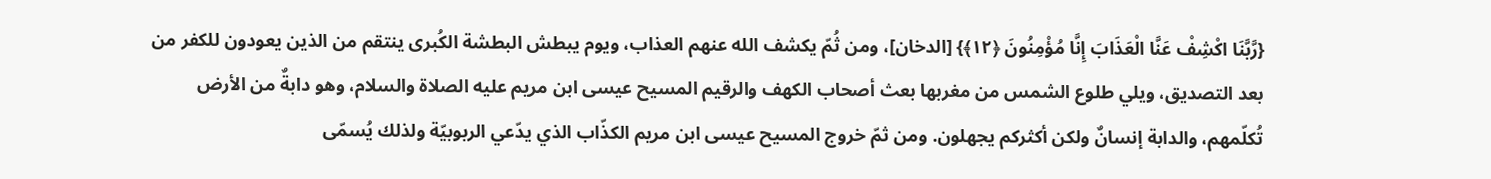{رَّبَّنَا اكْشِفْ عَنَّا الْعَذَابَ إِنَّا مُؤْمِنُونَ ﴿١٢﴾} [الدخان]، ومن ثُمّ يكشف الله عنهم العذاب، ويوم يبطش البطشة الكُبرى ينتقم من الذين يعودون للكفر من بعد التصديق، ويلي طلوع الشمس من مغربها بعث أصحاب الكهف والرقيم المسيح عيسى ابن مريم عليه الصلاة والسلام، وهو دابةٌ من الأرض تُكلّمهم، والدابة إنسانٌ ولكن أكثركم يجهلون. ومن ثمّ خروج المسيح عيسى ابن مريم الكذّاب الذي يدّعي الربوبيّة ولذلك يُسمّى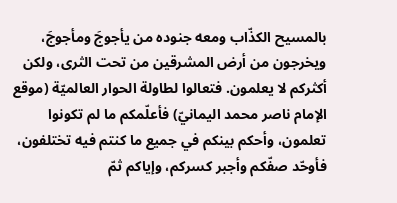بالمسيح الكذّاب ومعه جنوده من يأجوجَ ومأجوجَ، ويخرجون من أرض المشرقين من تحت الثرى، ولكن أكثركم لا يعلمون. فتعالوا لطاولة الحوار العالميّة (موقع الإمام ناصر محمد اليمانيّ) فأعلّمكم ما لم تكونوا تعلمون، وأحكم بينكم في جميع ما كنتم فيه تختلفون، فأوحّد صفّكم وأجبر كسركم، وإياكم ثمّ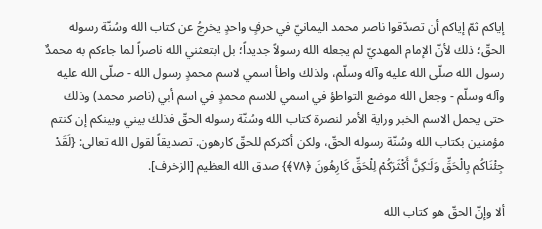إياكم ثمّ إياكم أن تصدّقوا ناصر محمد اليمانيّ في حرفٍ واحدٍ يخرجُ عن كتاب الله وسُنّة رسوله الحقّ؛ ذلك لأنّ الإمام المهديّ لم يجعله الله رسولاً جديداً؛ بل ابتعثني الله ناصراً لما جاءكم به محمدٌ رسول الله صلّى الله عليه وآله وسلّم، ولذلك واطأ اسمي لاسم محمدٍ رسول الله - صلّى الله عليه وآله وسلّم - وجعل الله موضع التواطؤ في اسمي للاسم محمدٍ في اسم أبي (ناصر محمد) وذلك حتى يحمل الاسم الخبر وراية الأمر لنصرة كتاب الله وسُنّة رسوله الحقّ فذلك بيني وبينكم إن كنتم مؤمنين بكتاب الله وسُنّة رسوله الحقّ، ولكن أكثركم للحقّ كارهون. تصديقاً لقول الله تعالى: {لَقَدْ جِئْنَاكُم بِالْحَقِّ وَلَـٰكِنَّ أَكْثَرَكُمْ لِلْحَقِّ كَارِهُونَ ﴿٧٨﴾} صدق الله العظيم [الزخرف].

ألا وإنّ الحقّ هو كتاب الله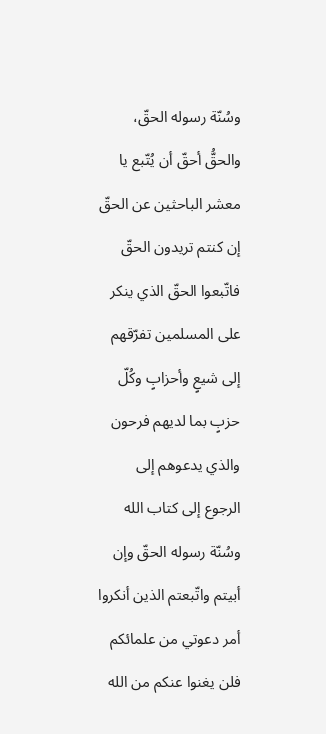وسُنّة رسوله الحقّ، والحقُّ أحقّ أن يُتّبع يا معشر الباحثين عن الحقّ إن كنتم تريدون الحقّ فاتّبعوا الحقّ الذي ينكر على المسلمين تفرّقهم إلى شيعٍ وأحزابٍ وكُلّ حزبٍ بما لديهم فرحون والذي يدعوهم إلى الرجوع إلى كتاب الله وسُنّة رسوله الحقّ وإن أبيتم واتّبعتم الذين أنكروا أمر دعوتي من علمائكم فلن يغنوا عنكم من الله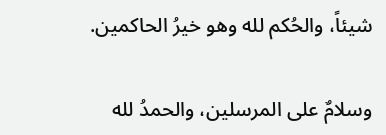شيئاً، والحُكم لله وهو خيرُ الحاكمين.

وسلامٌ على المرسلين، والحمدُ لله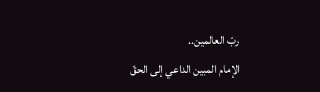ربّ العالمين..
الإمام المبين الداعي إلى الحقّ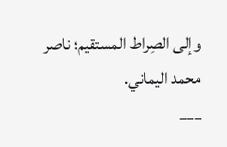وإلى الصِراط المستقيم؛ ناصر محمد اليماني.
___